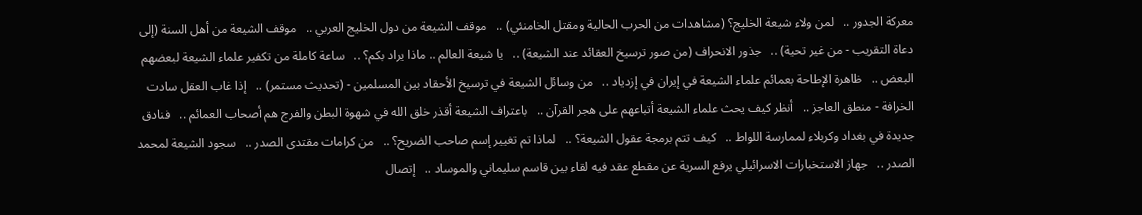معركة الجدور ..   لمن ولاء شيعة الخليج؟ (مشاهدات من الحرب الحالية ومقتل الخامنئي) ..   موقف الشيعة من دول الخليج العربي ..   موقف الشيعة من أهل السنة (إلى دعاة التقريب - من غير تحية) ..   جذور الانحراف (من صور ترسيخ العقائد عند الشيعة) ..   يا شيعة العالم .. ماذا يراد بكم؟ ..   ساعة كاملة من تكفير علماء الشيعة لبعضهم البعض ..   ظاهرة الإطاحة بعمائم علماء الشيعة في إيران في إزدياد ..   من وسائل الشيعة في ترسيخ الأحقاد بين المسلمين - (تحديث مستمر) ..   إذا غاب العقل سادت الخرافة - منطق العاجز ..   أنظر كيف يحث علماء الشيعة أتباعهم على هجر القرآن ..   باعتراف الشيعة أقذر خلق الله في شهوة البطن والفرج هم أصحاب العمائم ..   فنادق جديدة في بغداد وكربلاء لممارسة اللواط ..   كيف تتم برمجة عقول الشيعة؟ ..   لماذا تم تغيير إسم صاحب الضريح؟ ..   من كرامات مقتدى الصدر ..   سجود الشيعة لمحمد الصدر ..   جهاز الاستخبارات الاسرائيلي يرفع السرية عن مقطع عقد فيه لقاء بين قاسم سليماني والموساد ..   إتصال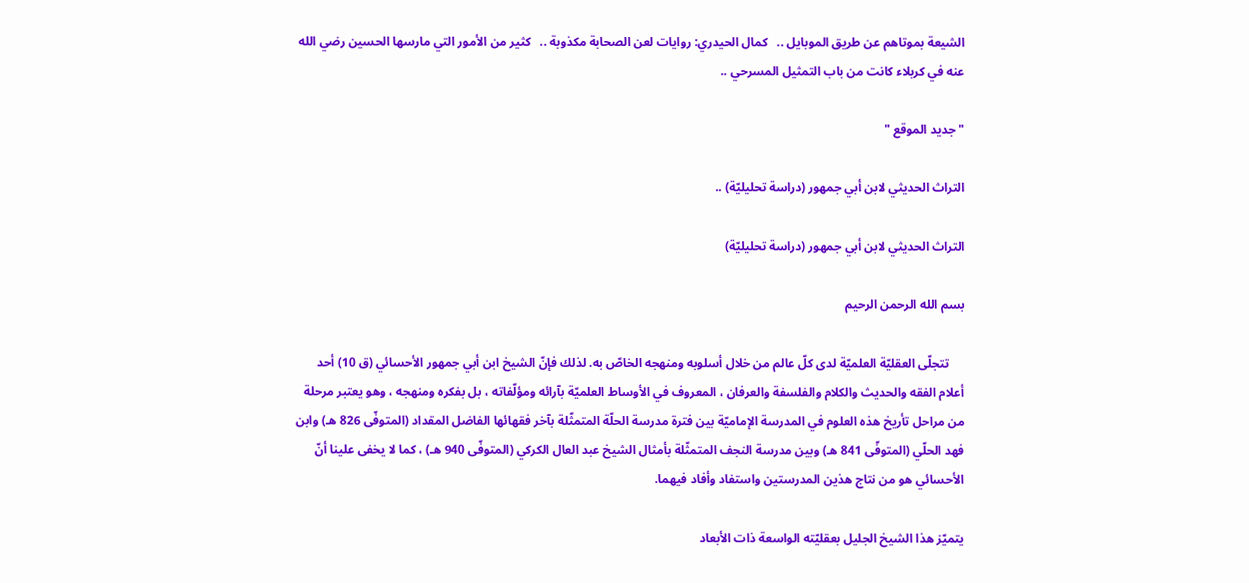الشيعة بموتاهم عن طريق الموبايل ..   كمال الحيدري: روايات لعن الصحابة مكذوبة ..   كثير من الأمور التي مارسها الحسين رضي الله عنه في كربلاء كانت من باب التمثيل المسرحي ..

" جديد الموقع "

التراث الحديثي لابن أبي جمهور (دراسة تحليليّة) ..

التراث الحديثي لابن أبي جمهور (دراسة تحليليّة)

بسم الله الرحمن الرحيم

     تتجلّى العقليّة العلميّة لدى كلّ عالم من خلال أسلوبه ومنهجه الخاصّ به. لذلك فإنّ الشيخ ابن أبي جمهور الأحسائي (ق 10) أحد أعلام الفقه والحديث والكلام والفلسفة والعرفان ، المعروف في الأوساط العلميّة بآرائه ومؤلّفاته ، بل بفكره ومنهجه ، وهو يعتبر مرحلة من مراحل تأريخ هذه العلوم في المدرسة الإماميّة بين فترة مدرسة الحلّة المتمثّلة بآخر فقهائها الفاضل المقداد (المتوفّى 826 هـ) وابن فهد الحلّي (المتوفّى 841 هـ) وبين مدرسة النجف المتمثّلة بأمثال الشيخ عبد العال الكركي (المتوفّى 940 هـ) ، كما لا يخفى علينا أنّ الأحسائي هو من نتاج هذين المدرستين واستفاد وأفاد فيهما.

يتميّز هذا الشيخ الجليل بعقليّته الواسعة ذات الأبعاد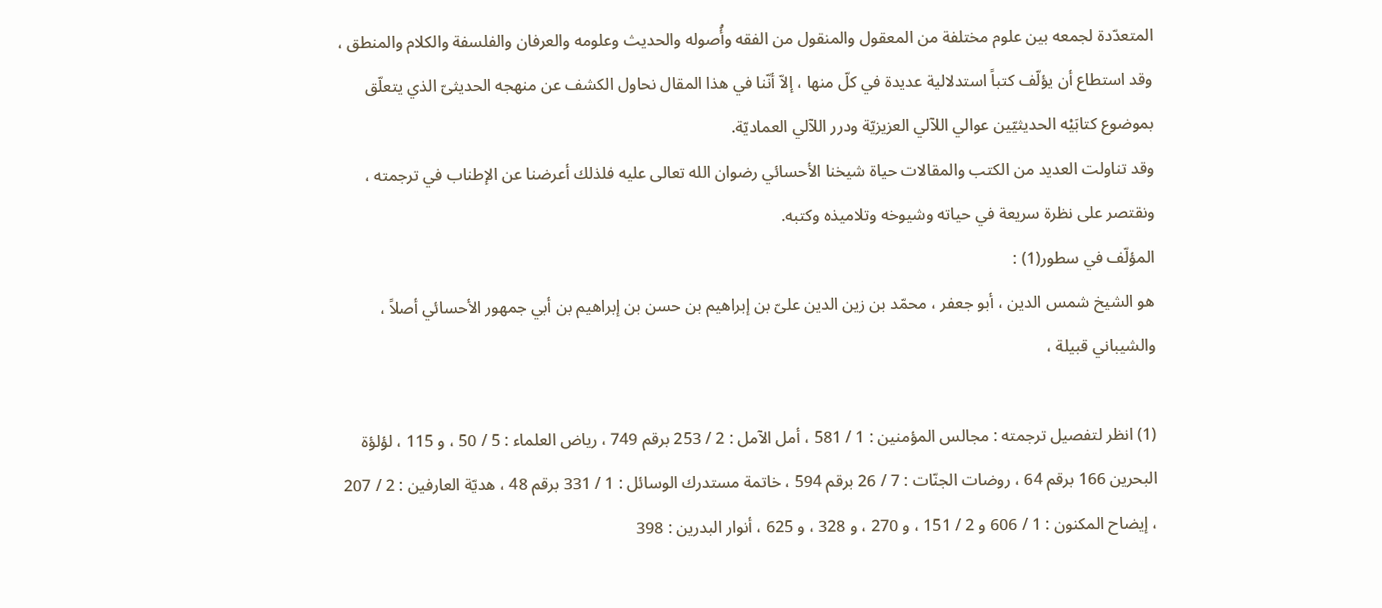المتعدّدة لجمعه بين علوم مختلفة من المعقول والمنقول من الفقه وأُصوله والحديث وعلومه والعرفان والفلسفة والكلام والمنطق ، وقد استطاع أن يؤلّف كتباً استدلالية عديدة في كلّ منها ، إلاّ أنّنا في هذا المقال نحاول الكشف عن منهجه الحديثىّ الذي يتعلّق بموضوع كتابَيْه الحديثيّين عوالي اللآلي العزيزيّة ودرر اللآلي العماديّة.
وقد تناولت العديد من الكتب والمقالات حياة شيخنا الأحسائي رضوان الله تعالى عليه فلذلك أعرضنا عن الإطناب في ترجمته ، ونقتصر على نظرة سريعة في حياته وشيوخه وتلاميذه وكتبه.
المؤلّف في سطور(1) :
هو الشيخ شمس الدين ، أبو جعفر ، محمّد بن زين الدين علىّ بن إبراهيم بن حسن بن إبراهيم بن أبي جمهور الأحسائي أصلاً ، والشيباني قبيلة ،

(1) انظر لتفصيل ترجمته : مجالس المؤمنين : 1 / 581 ، أمل الآمل : 2 / 253 برقم 749 ، رياض العلماء : 5 / 50 ، و 115 ، لؤلؤة البحرين 166 برقم 64 ، روضات الجنّات : 7 / 26 برقم 594 ، خاتمة مستدرك الوسائل : 1 / 331 برقم 48 ، هديّة العارفين : 2 / 207 ، إيضاح المكنون : 1 / 606 و 2 / 151 ، و 270 ، و 328 ، و 625 ، أنوار البدرين : 398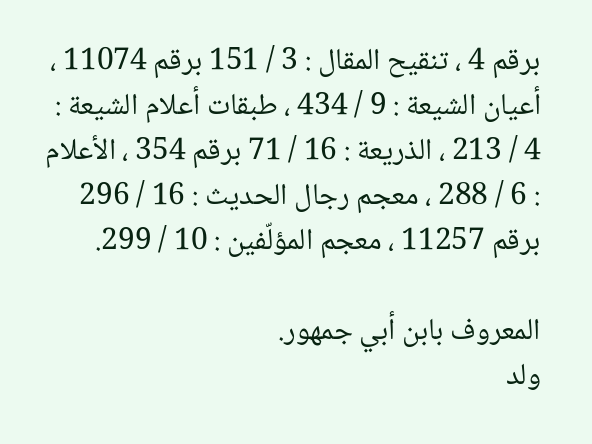برقم 4 ، تنقيح المقال : 3 / 151 برقم 11074 ، أعيان الشيعة : 9 / 434 ، طبقات أعلام الشيعة : 4 / 213 ، الذريعة : 16 / 71 برقم 354 ، الأعلام : 6 / 288 ، معجم رجال الحديث : 16 / 296 برقم 11257 ، معجم المؤلّفين : 10 / 299.

المعروف بابن أبي جمهور.
ولد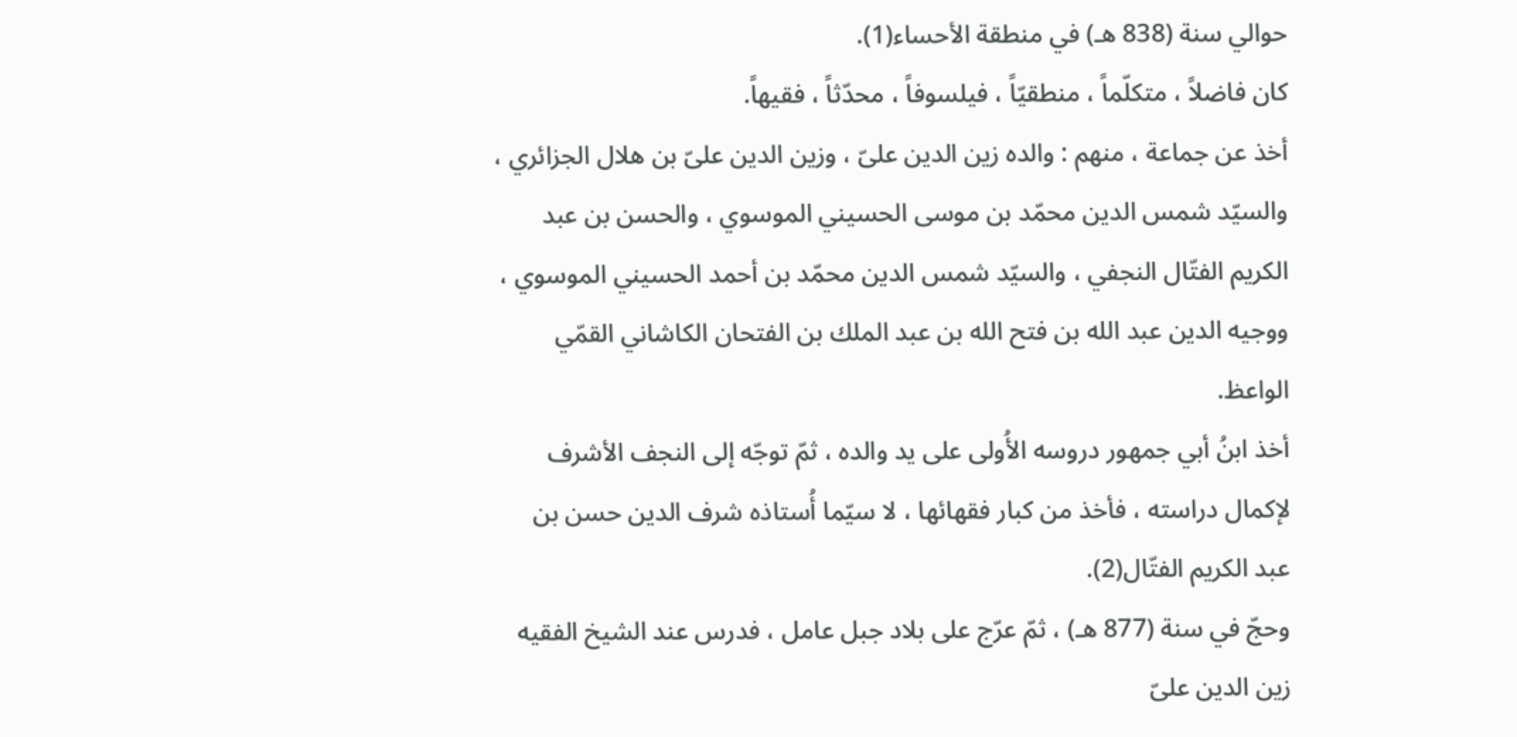حوالي سنة (838 هـ) في منطقة الأحساء(1).
كان فاضلاً ، متكلّماً ، منطقيّاً ، فيلسوفاً ، محدّثاً ، فقيهاً.
أخذ عن جماعة ، منهم : والده زين الدين علىّ ، وزين الدين علىّ بن هلال الجزائري ، والسيّد شمس الدين محمّد بن موسى الحسيني الموسوي ، والحسن بن عبد الكريم الفتّال النجفي ، والسيّد شمس الدين محمّد بن أحمد الحسيني الموسوي ، ووجيه الدين عبد الله بن فتح الله بن عبد الملك بن الفتحان الكاشاني القمّي الواعظ.
أخذ ابنُ أبي جمهور دروسه الأُولى على يد والده ، ثمّ توجّه إلى النجف الأشرف لإكمال دراسته ، فأخذ من كبار فقهائها ، لا سيّما أُستاذه شرف الدين حسن بن عبد الكريم الفتّال(2).
وحجّ في سنة (877 هـ) ، ثمّ عرّج على بلاد جبل عامل ، فدرس عند الشيخ الفقيه زين الدين علىّ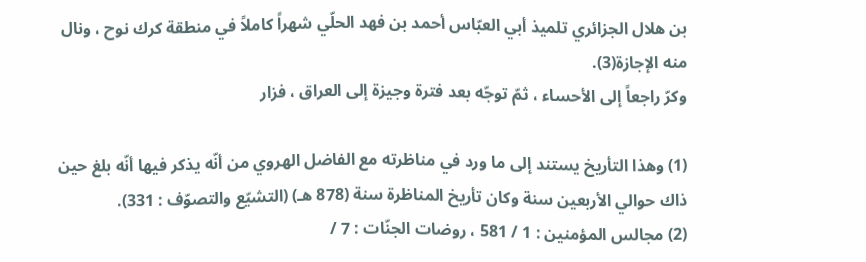بن هلال الجزائري تلميذ أبي العبّاس أحمد بن فهد الحلّي شهراً كاملاً في منطقة كرك نوح ، ونال منه الإجازة(3).
وكرّ راجعاً إلى الأحساء ، ثمّ توجّه بعد فترة وجيزة إلى العراق ، فزار

(1) وهذا التأريخ يستند إلى ما ورد في مناظرته مع الفاضل الهروي من أنّه يذكر فيها أنّه بلغ حين ذاك حوالي الأربعين سنة وكان تأريخ المناظرة سنة (878 هـ) (التشيّع والتصوّف : 331).
(2) مجالس المؤمنين : 1 / 581 ، روضات الجنّات : 7 /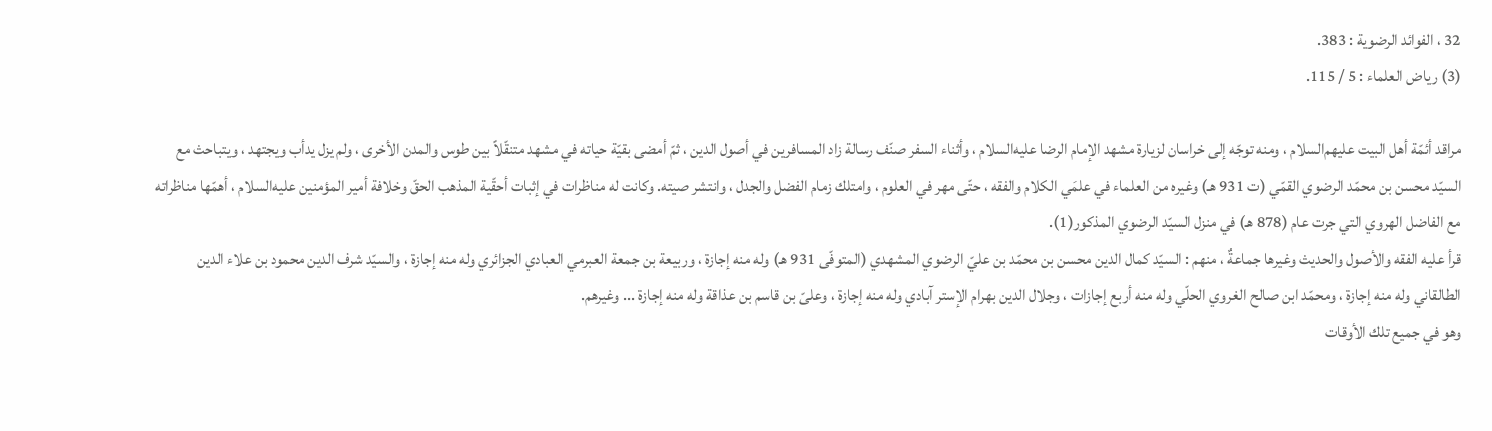32 ، الفوائد الرضوية : 383.
(3) رياض العلماء : 5 / 115.

مراقد أئمّة أهل البيت عليهم‌السلام ، ومنه توجّه إلى خراسان لزيارة مشهد الإمام الرضا عليه‌السلام ، وأثناء السفر صنّف رسالة زاد المسافرين في أصول الدين ، ثمّ أمضى بقيّة حياته في مشهد متنقّلاً بين طوس والمدن الأخرى ، ولم يزل يدأب ويجتهد ، ويتباحث مع السيّد محسن بن محمّد الرضوي القمّي (ت 931 هـ) وغيره من العلماء في علمَي الكلام والفقه ، حتّى مهر في العلوم ، وامتلك زمام الفضل والجدل ، وانتشر صيته. وكانت له مناظرات في إثبات أحقّية المذهب الحقّ وخلافة أمير المؤمنين عليه‌السلام ، أهمّها مناظراته مع الفاضل الهروي التي جرت عام (878 هـ) في منزل السيّد الرضوي المذكور(1).
قرأ عليه الفقه والأصول والحديث وغيرها جماعةٌ ، منهم : السيّد كمال الدين محسن بن محمّد بن عليّ الرضوي المشهدي (المتوفّى 931 هـ) وله منه إجازة ، وربيعة بن جمعة العبرمي العبادي الجزائري وله منه إجازة ، والسيّد شرف الدين محمود بن علاء الدين الطالقاني وله منه إجازة ، ومحمّد ابن صالح الغروي الحلّي وله منه أربع إجازات ، وجلال الدين بهرام الإستر آبادي وله منه إجازة ، وعلىّ بن قاسم بن عذاقة وله منه إجازة ... وغيرهم.
وهو في جميع تلك الأوقات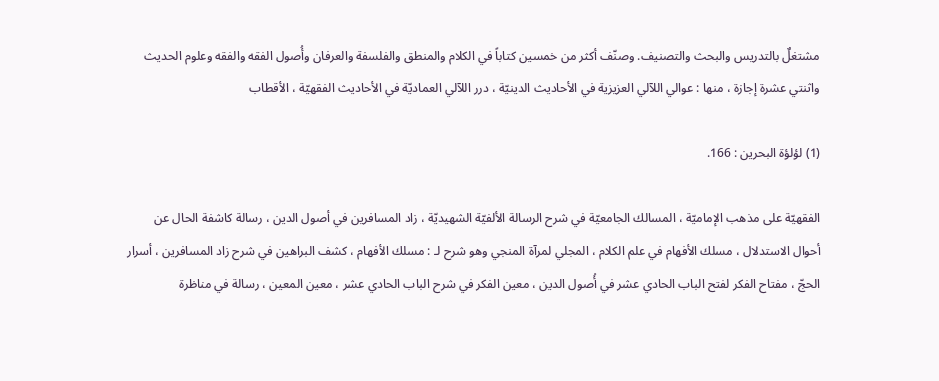مشتغلٌ بالتدريس والبحث والتصنيف. وصنّف أكثر من خمسين كتاباً في الكلام والمنطق والفلسفة والعرفان وأُصول الفقه والفقه وعلوم الحديث واثنتي عشرة إجازة ، منها : عوالي اللآلي العزيزية في الأحاديث الدينيّة ، درر اللآلي العماديّة في الأحاديث الفقهيّة ، الأقطاب

(1) لؤلؤة البحرين : 166.

الفقهيّة على مذهب الإماميّة ، المسالك الجامعيّة في شرح الرسالة الألفيّة الشهيديّة ، زاد المسافرين في أصول الدين ، رسالة كاشفة الحال عن أحوال الاستدلال ، مسلك الأفهام في علم الكلام ، المجلي لمرآة المنجي وهو شرح لـ : مسلك الأفهام ، كشف البراهين في شرح زاد المسافرين ، أسرار الحجّ ، مفتاح الفكر لفتح الباب الحادي عشر في أُصول الدين ، معين الفكر في شرح الباب الحادي عشر ، معين المعين ، رسالة في مناظرة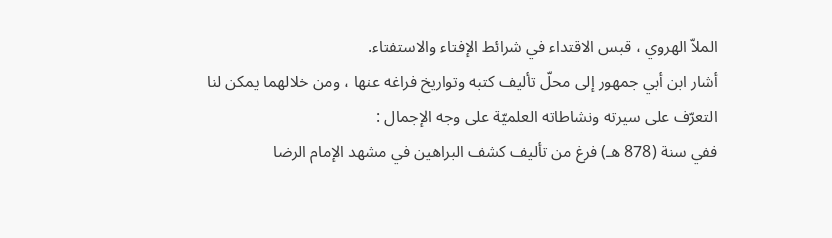الملاّ الهروي ، قبس الاقتداء في شرائط الإفتاء والاستفتاء.
أشار ابن أبي جمهور إلى محلّ تأليف كتبه وتواريخ فراغه عنها ، ومن خلالهما يمكن لنا التعرّف على سيرته ونشاطاته العلميّة على وجه الإجمال :
ففي سنة (878 هـ) فرغ من تأليف كشف البراهين في مشهد الإمام الرضا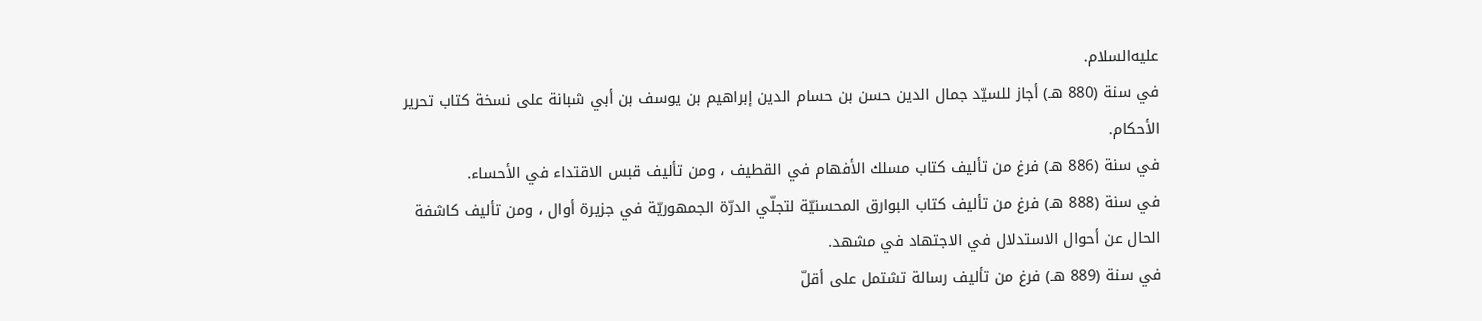عليه‌السلام.
في سنة (880 هـ) أجاز للسيّد جمال الدين حسن بن حسام الدين إبراهيم بن يوسف بن أبي شبانة على نسخة كتاب تحرير الأحكام.
في سنة (886 هـ) فرغ من تأليف كتاب مسلك الأفهام في القطيف ، ومن تأليف قبس الاقتداء في الأحساء.
في سنة (888 هـ) فرغ من تأليف كتاب البوارق المحسنيّة لتجلّي الدرّة الجمهوريّة في جزيرة أوال ، ومن تأليف كاشفة الحال عن أحوال الاستدلال في الاجتهاد في مشهد.
في سنة (889 هـ) فرغ من تأليف رسالة تشتمل على أقلّ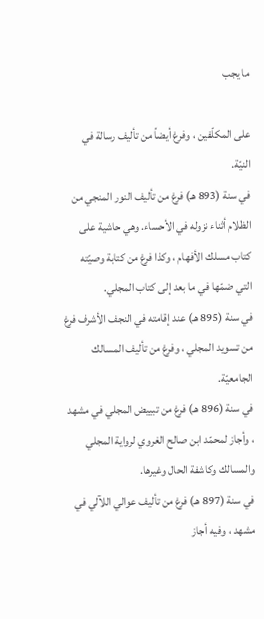ما يجب

على المكلّفين ، وفرغ أيضاً من تأليف رسالة في النيّة.
في سنة (893 هـ) فرغ من تأليف النور المنجي من الظلام أثناء نزوله في الأحساء. وهي حاشية على كتاب مسلك الأفهام ، وكذا فرغ من كتابة وصيّته التي ضمّها في ما بعد إلى كتاب المجلي.
في سنة (895 هـ) عند إقامته في النجف الأشرف فرغ من تسويد المجلي ، وفرغ من تأليف المسالك الجامعيّة.
في سنة (896 هـ) فرغ من تبييض المجلي في مشهد ، وأجاز لمحمّد ابن صالح الغروي لرواية المجلي والمسالك وكاشفة الحال وغيرها.
في سنة (897 هـ) فرغ من تأليف عوالي اللآلي في مشهد ، وفيه أجاز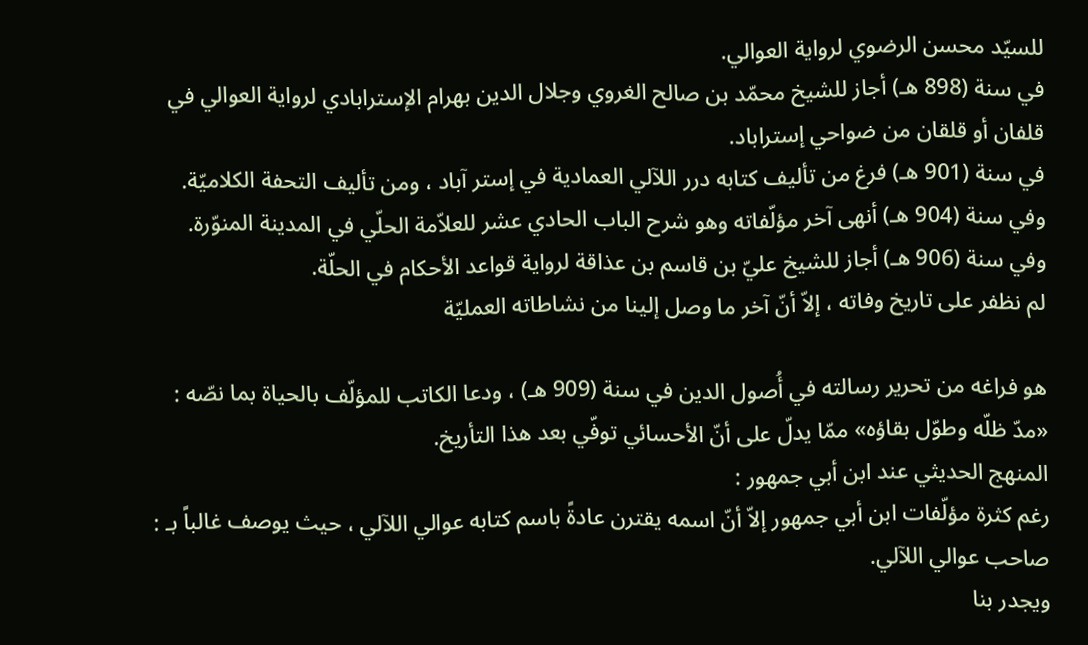للسيّد محسن الرضوي لرواية العوالي.
في سنة (898 هـ) أجاز للشيخ محمّد بن صالح الغروي وجلال الدين بهرام الإسترابادي لرواية العوالي في قلفان أو قلقان من ضواحي إستراباد.
في سنة (901 هـ) فرغ من تأليف كتابه درر اللآلي العمادية في إستر آباد ، ومن تأليف التحفة الكلاميّة.
وفي سنة (904 هـ) أنهى آخر مؤلّفاته وهو شرح الباب الحادي عشر للعلاّمة الحلّي في المدينة المنوّرة.
وفي سنة (906 هـ) أجاز للشيخ عليّ بن قاسم بن عذاقة لرواية قواعد الأحكام في الحلّة.
لم نظفر على تاريخ وفاته ، إلاّ أنّ آخر ما وصل إلينا من نشاطاته العمليّة

هو فراغه من تحرير رسالته في أُصول الدين في سنة (909 هـ) ، ودعا الكاتب للمؤلّف بالحياة بما نصّه : «مدّ ظلّه وطوّل بقاؤه» ممّا يدلّ على أنّ الأحسائي توفّي بعد هذا التأريخ.
المنهج الحديثي عند ابن أبي جمهور :
رغم كثرة مؤلّفات ابن أبي جمهور إلاّ أنّ اسمه يقترن عادةً باسم كتابه عوالي اللآلي ، حيث يوصف غالباً بـ : صاحب عوالي اللآلي.
ويجدر بنا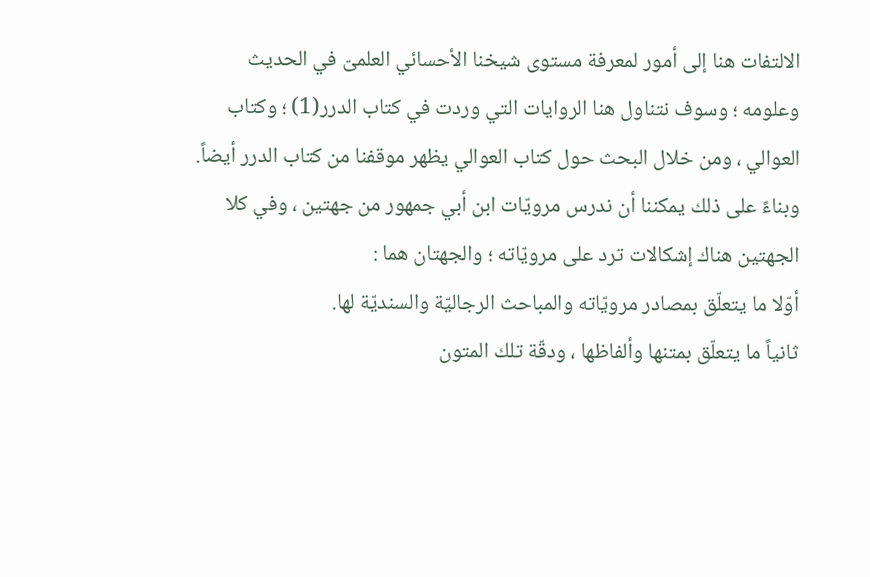الالتفات هنا إلى أمور لمعرفة مستوى شيخنا الأحسائي العلمىّ في الحديث وعلومه ؛ وسوف نتناول هنا الروايات التي وردت في كتاب الدرر(1) ؛ وكتاب العوالي ، ومن خلال البحث حول كتاب العوالي يظهر موقفنا من كتاب الدرر أيضاً.
وبناءً على ذلك يمكننا أن ندرس مرويّات ابن أبي جمهور من جهتين ، وفي كلا الجهتين هناك إشكالات ترد على مرويّاته ؛ والجهتان هما :
أوّلا ما يتعلّق بمصادر مرويّاته والمباحث الرجاليّة والسنديّة لها.
ثانياً ما يتعلّق بمتنها وألفاظها ، ودقّة تلك المتون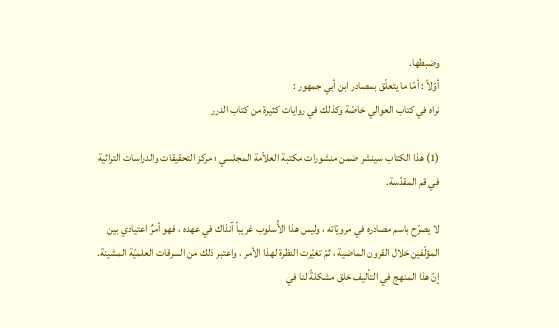وضبطها.
أوّلاً : أمّا ما يتعلّق بمصادر ابن أبي جمهور :
نراه في كتاب العوالي خاصّة وكذلك في روايات كثيرة من كتاب الدرر

(1) هذا الكتاب سينشر ضمن منشورات مكتبة العلاّمة المجلسي ؛ مركز التحقيقات والدراسات التراثية في قم المقدّسة.

لا يصرّح باسم مصادره في مرويّاته ، وليس هذا الأُسلوب غريباً آنذاك في عهده ، فهو أمرٌ اعتيادي بين المؤلّفين خلال القرون الماضية ، ثمّ تغيّرت النظرة لهذا الأمر ، واعتبر ذلك من السرقات العلميّة المشينة.
إنّ هذا المنهج في التأليف خلق مشكلةً لنا في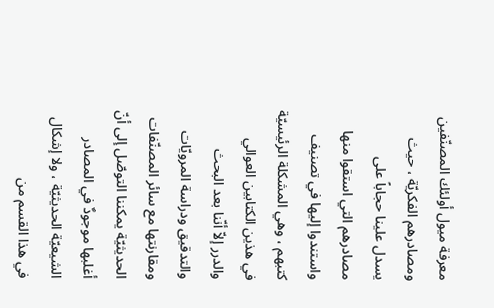معرفة ميول أولئك المصنّفين ومصادرهم الفكريّة ، حيث يسدل علينا حجاباً على مصادرهم التي استقوا منها واستندوا إليها في تصنيف كتبهم ، وهي المشكلة الرئيسيّة في هذين الكتابين العوالي والدرر إلاّ أنّنا بعد البحث والتدقيق ودراسة المرويّات ومقارنتها مع سائر المصنّفات الحديثيّة يمكننا التوصّل إلى أنّ أغلبها موجودٌ في المصادر الشيعيّة الحديثيّة ، ولا إشكال في هذا القسم من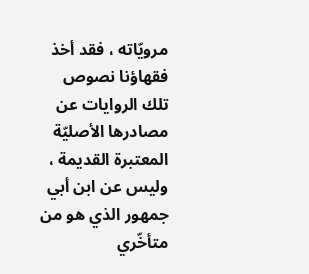مرويّاته ، فقد أخذ فقهاؤنا نصوص تلك الروايات عن مصادرها الأصليّة المعتبرة القديمة ، وليس عن ابن أبي جمهور الذي هو من متأخّري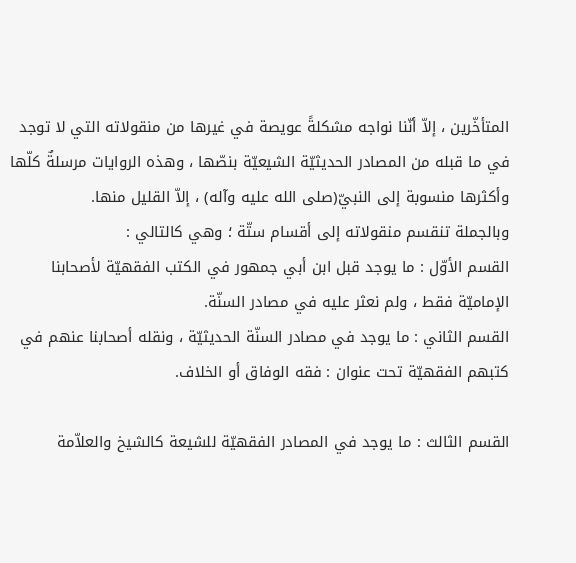المتأخّرين ، إلاّ أنّنا نواجه مشكلةً عويصة في غيرها من منقولاته التي لا توجد في ما قبله من المصادر الحديثيّة الشيعيّة بنصّها ، وهذه الروايات مرسلةٌ كلّها وأكثرها منسوبة إلى النبيّ(صلى الله عليه وآله) ، إلاّ القليل منها.
وبالجملة تنقسم منقولاته إلى أقسام ستّة ؛ وهي كالتالي :
القسم الأوّل : ما يوجد قبل ابن أبي جمهور في الكتب الفقهيّة لأصحابنا الإماميّة فقط ، ولم نعثر عليه في مصادر السنّة.
القسم الثاني : ما يوجد في مصادر السنّة الحديثيّة ، ونقله أصحابنا عنهم في كتبهم الفقهيّة تحت عنوان : فقه الوفاق أو الخلاف.

القسم الثالث : ما يوجد في المصادر الفقهيّة للشيعة كالشيخ والعلاّمة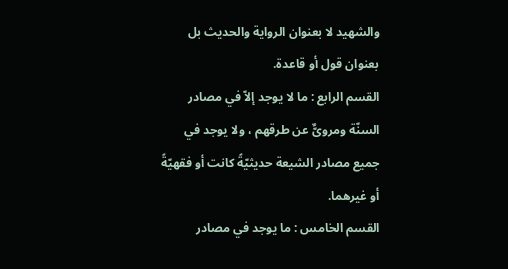والشهيد لا بعنوان الرواية والحديث بل بعنوان قول أو قاعدة.
القسم الرابع : ما لا يوجد إلاّ في مصادر السنّة ومروىٌّ عن طرقهم ، ولا يوجد في جميع مصادر الشيعة حديثيّةً كانت أو فقهيّةً أو غيرهما.
القسم الخامس : ما يوجد في مصادر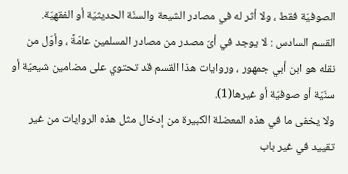الصوفيّة فقط ، ولا أثر له في مصادر الشيعة والسنّة الحديثيّة أو الفقهيّة.
القسم السادس : لا يوجد في أىّ مصدر من مصادر المسلمين عامّةً ، وأوّل من نقله هو ابن أبي جمهور ، وروايات هذا القسم قد تحتوي على مضامين شيعيّة أو سنّيّة أو صوفيّة أو غيرها(1).
ولا يخفى ما في هذه المعضلة الكبيرة من إدخال مثل هذه الروايات من غير تقييد في غير باب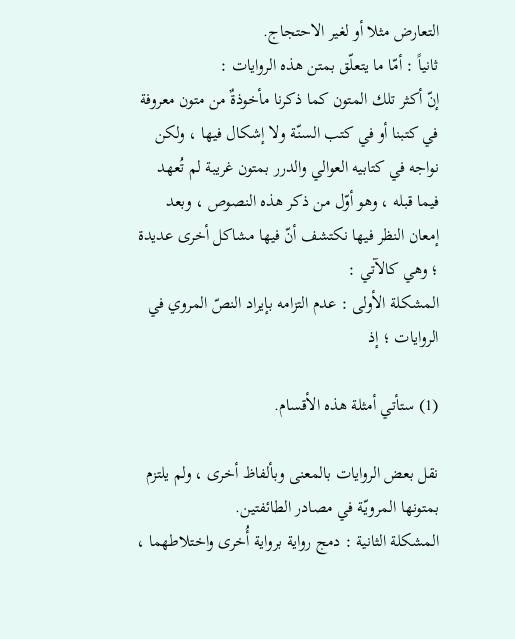التعارض مثلا أو لغير الاحتجاج.
ثانياً : أمّا ما يتعلّق بمتن هذه الروايات :
إنّ أكثر تلك المتون كما ذكرنا مأخوذةٌ من متون معروفة في كتبنا أو في كتب السنّة ولا إشكال فيها ، ولكن نواجه في كتابيه العوالي والدرر بمتون غريبة لم تُعهد فيما قبله ، وهو أوّل من ذكر هذه النصوص ، وبعد إمعان النظر فيها نكتشف أنّ فيها مشاكل أخرى عديدة ؛ وهي كالآتي :
المشكلة الأولى : عدم التزامه بإيراد النصّ المروي في الروايات ؛ إذ

(1) ستأتي أمثلة هذه الأقسام.

نقل بعض الروايات بالمعنى وبألفاظ أخرى ، ولم يلتزم بمتونها المرويّة في مصادر الطائفتين.
المشكلة الثانية : دمج رواية برواية أُخرى واختلاطهما ،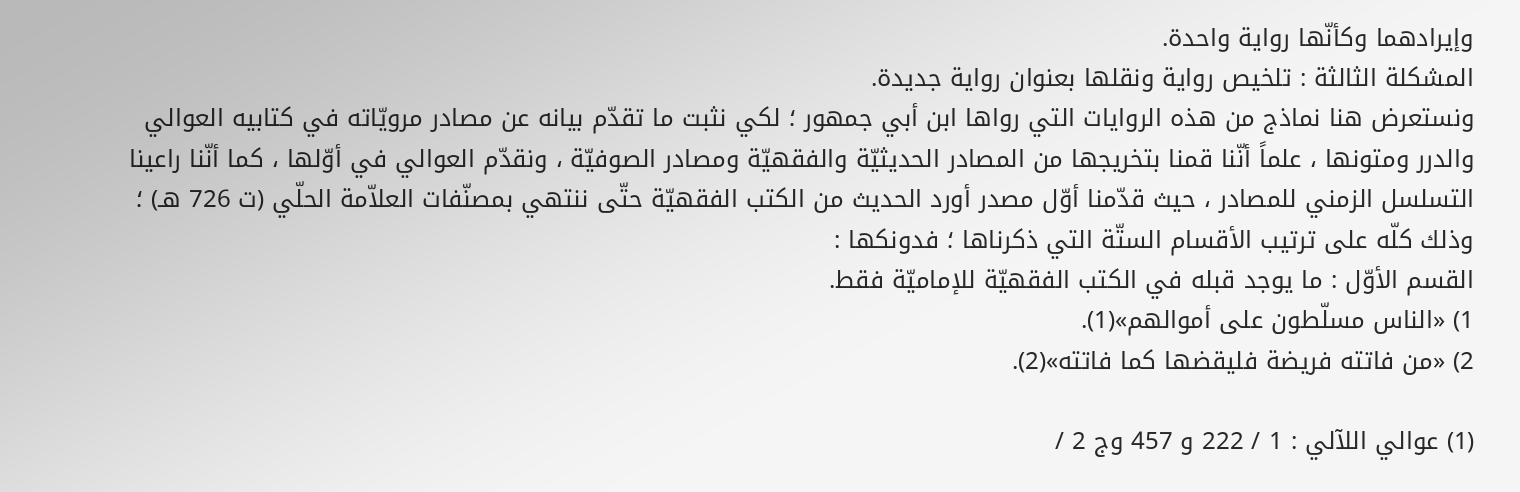وإيرادهما وكأنّها رواية واحدة.
المشكلة الثالثة : تلخيص رواية ونقلها بعنوان رواية جديدة.
ونستعرض هنا نماذج من هذه الروايات التي رواها ابن أبي جمهور ؛ لكي نثبت ما تقدّم بيانه عن مصادر مرويّاته في كتابيه العوالي والدرر ومتونها ، علماً أنّنا قمنا بتخريجها من المصادر الحديثيّة والفقهيّة ومصادر الصوفيّة ، ونقدّم العوالي في أوّلها ، كما أنّنا راعينا التسلسل الزمني للمصادر ، حيث قدّمنا أوّل مصدر أورد الحديث من الكتب الفقهيّة حتّى ننتهي بمصنّفات العلاّمة الحلّي (ت 726 هـ) ؛ وذلك كلّه على ترتيب الأقسام الستّة التي ذكرناها ؛ فدونكها :
القسم الأوّل : ما يوجد قبله في الكتب الفقهيّة للإماميّة فقط.
1) «الناس مسلّطون على أموالهم»(1).
2) «من فاتته فريضة فليقضها كما فاتته»(2).

(1) عوالي اللآلي : 1 / 222 و 457 وج 2 /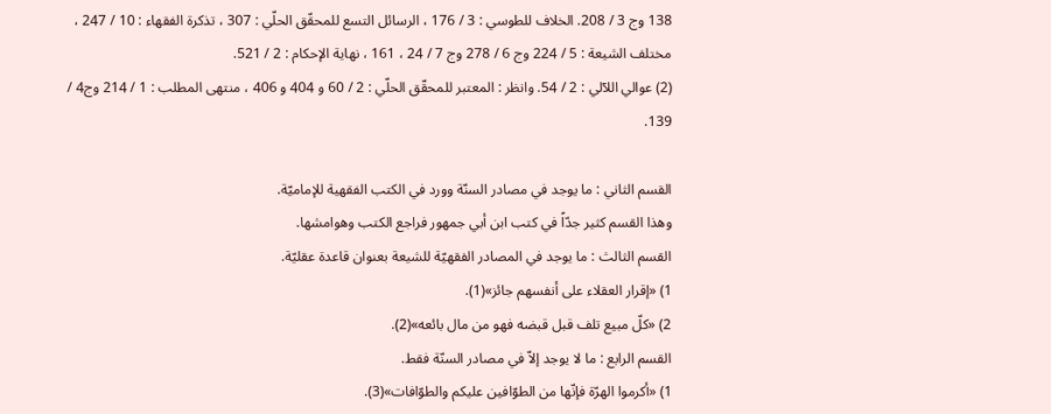138 وج 3 / 208. الخلاف للطوسي : 3 / 176 ، الرسائل التسع للمحقّق الحلّي : 307 ، تذكرة الفقهاء : 10 / 247 ، مختلف الشيعة : 5 / 224 وج 6 / 278 وج 7 / 24 ، 161 ، نهاية الإحكام : 2 / 521.
(2) عوالي اللآلي : 2 / 54. وانظر : المعتبر للمحقّق الحلّي : 2 / 60 و 404 و 406 ، منتهى المطلب : 1 / 214 وج4 / 139.

القسم الثاني : ما يوجد في مصادر السنّة وورد في الكتب الفقهية للإماميّة.
وهذا القسم كثير جدّاً في كتب ابن أبي جمهور فراجع الكتب وهوامشها.
القسم الثالث : ما يوجد في المصادر الفقهيّة للشيعة بعنوان قاعدة عقليّة.
1) «إقرار العقلاء على أنفسهم جائز»(1).
2) «كلّ مبيع تلف قبل قبضه فهو من مال بائعه»(2).
القسم الرابع : ما لا يوجد إلاّ في مصادر السنّة فقط.
1) «أكرموا الهرّة فإنّها من الطوّافين عليكم والطوّافات»(3).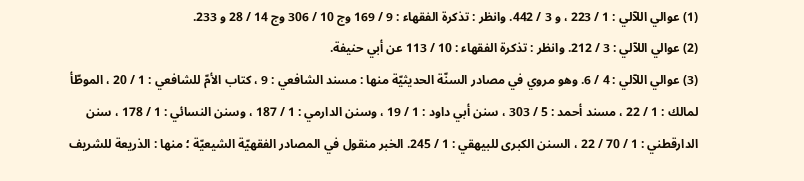(1) عوالي اللآلي : 1 / 223 ، و 3 / 442. وانظر : تذكرة الفقهاء : 9 / 169 وج 10 / 306 وج 14 / 28 و 233.
(2) عوالي اللآلي : 3 / 212. وانظر : تذكرة الفقهاء : 10 / 113 عن أبي حنيفة.
(3) عوالي اللآلي : 4 / 6. وهو مروي في مصادر السنّة الحديثيّة منها : مسند الشافعي : 9 ، كتاب الأمّ للشافعي : 1 / 20 ، الموطّأ لمالك : 1 / 22 ، مسند أحمد : 5 / 303 ، سنن أبي داود : 1 / 19 ، وسنن الدارمي : 1 / 187 ، وسنن النسائي : 1 / 178 ، سنن الدارقطني : 1 / 70 / 22 ، السنن الكبرى للبيهقي : 1 / 245. الخبر منقول في المصادر الفقهيّة الشيعيّة ؛ منها : الذريعة للشريف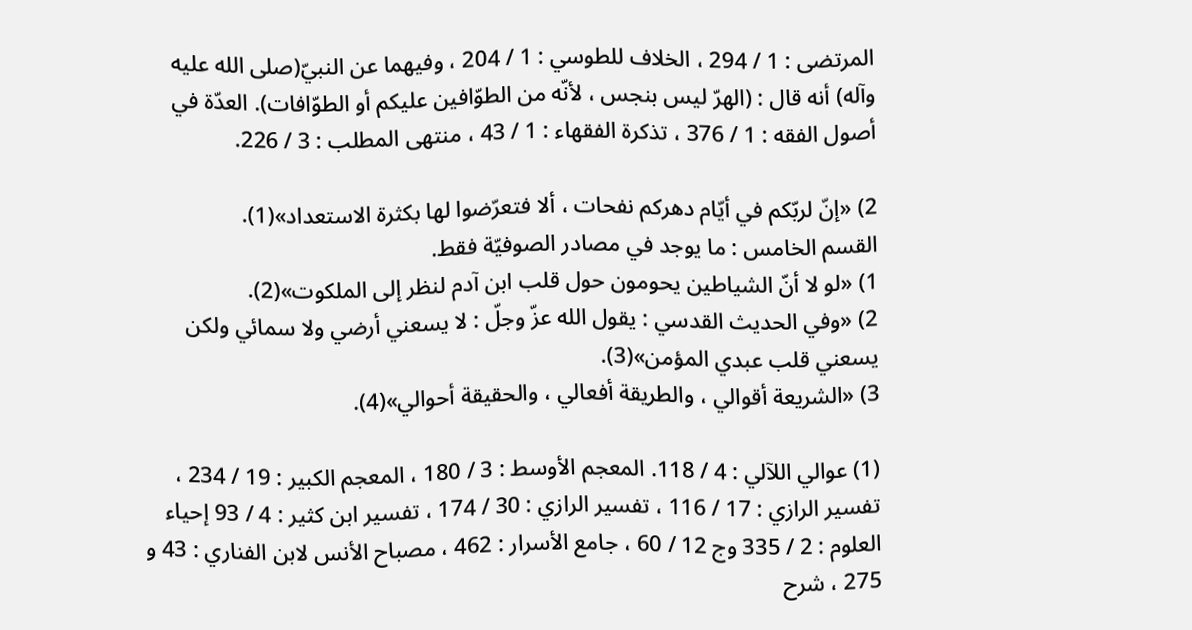المرتضى : 1 / 294 ، الخلاف للطوسي : 1 / 204 ، وفيهما عن النبيّ(صلى الله عليه وآله) أنه قال : (الهرّ ليس بنجس ، لأنّه من الطوّافين عليكم أو الطوّافات). العدّة في أصول الفقه : 1 / 376 ، تذكرة الفقهاء : 1 / 43 ، منتهى المطلب : 3 / 226.

2) «إنّ لربّكم في أيّام دهركم نفحات ، ألا فتعرّضوا لها بكثرة الاستعداد»(1).
القسم الخامس : ما يوجد في مصادر الصوفيّة فقط.
1) «لو لا أنّ الشياطين يحومون حول قلب ابن آدم لنظر إلى الملكوت»(2).
2) «وفي الحديث القدسي : يقول الله عزّ وجلّ : لا يسعني أرضي ولا سمائي ولكن يسعني قلب عبدي المؤمن»(3).
3) «الشريعة أقوالي ، والطريقة أفعالي ، والحقيقة أحوالي»(4).

(1) عوالي اللآلي : 4 / 118. المعجم الأوسط : 3 / 180 ، المعجم الكبير : 19 / 234 ، تفسير الرازي : 17 / 116 ، تفسير الرازي : 30 / 174 ، تفسير ابن كثير : 4 / 93 إحياء العلوم : 2 / 335 وج 12 / 60 ، جامع الأسرار : 462 ، مصباح الأنس لابن الفناري : 43 و 275 ، شرح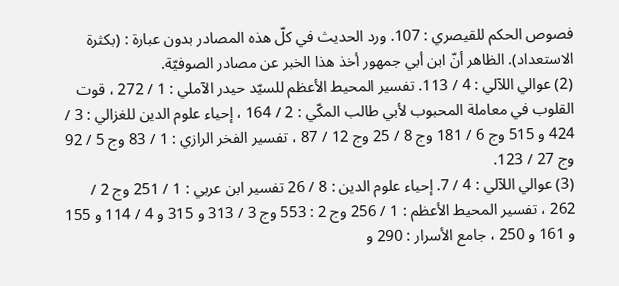فصوص الحكم للقيصري : 107. ورد الحديث في كلّ هذه المصادر بدون عبارة : (بكثرة الاستعداد). الظاهر أنّ ابن أبي جمهور أخذ هذا الخبر عن مصادر الصوفيّة.
(2) عوالي اللآلي : 4 / 113. تفسير المحيط الأعظم للسيّد حيدر الآملي : 1 / 272 ، قوت القلوب في معاملة المحبوب لأبي طالب المكّي : 2 / 164 ، إحياء علوم الدين للغزالي : 3 / 424 و 515 وج 6 / 181 وج 8 / 25 وج 12 / 87 ، تفسير الفخر الرازي : 1 / 83 وج 5 / 92 وج 27 / 123.
(3) عوالي اللآلي : 4 / 7. إحياء علوم الدين : 8 / 26 تفسير ابن عربي : 1 / 251 وج 2 / 262 ، تفسير المحيط الأعظم : 1 / 256 وج 2 : 553 وج 3 / 313 و 315 و 4 / 114 و 155 و 161 و 250 ، جامع الأسرار : 290 و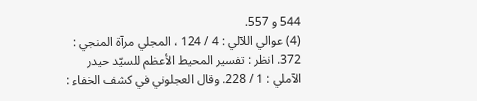544 و 557.
(4) عوالي اللآلي : 4 / 124 ، المجلي مرآة المنجي : 372. انظر : تفسير المحيط الأعظم للسيّد حيدر الآملي : 1 / 228. وقال العجلوني في كشف الخفاء :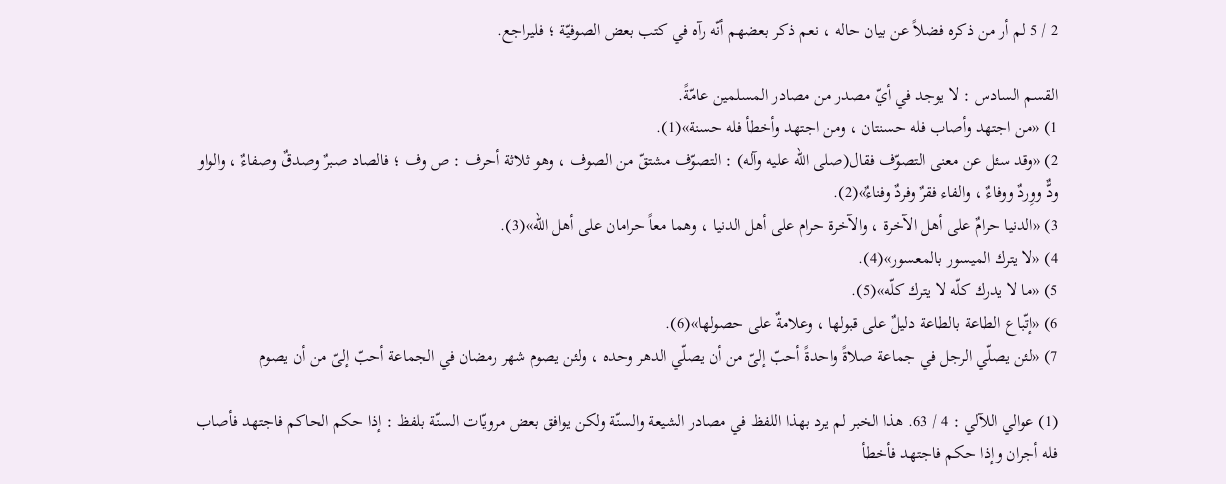2 / 5 لم أر من ذكره فضلاً عن بيان حاله ، نعم ذكر بعضهم أنّه رآه في كتب بعض الصوفيّة ؛ فليراجع.

القسم السادس : لا يوجد في أيّ مصدر من مصادر المسلمين عامّةً.
1) «من اجتهد وأصاب فله حسنتان ، ومن اجتهد وأخطأ فله حسنة»(1).
2) «وقد سئل عن معنى التصوّف فقال(صلى الله عليه وآله) : التصوّف مشتقّ من الصوف ، وهو ثلاثة أحرف : ص وف ؛ فالصاد صبرٌ وصدقٌ وصفاءٌ ، والواو ودٌّ ووِردٌ ووفاءٌ ، والفاء فقرٌ وفردٌ وفناءٌ»(2).
3) «الدنيا حرامٌ على أهل الآخرة ، والآخرة حرام على أهل الدنيا ، وهما معاً حرامان على أهل الله»(3).
4) «لا يترك الميسور بالمعسور»(4).
5) «ما لا يدرك كلّه لا يترك كلّه»(5).
6) «إتّباع الطاعة بالطاعة دليلٌ على قبولها ، وعلامةٌ على حصولها»(6).
7) «لئن يصلّي الرجل في جماعة صلاةً واحدةً أحبّ إلىّ من أن يصلّي الدهر وحده ، ولئن يصوم شهر رمضان في الجماعة أحبّ إلىّ من أن يصوم

(1) عوالي اللآلي : 4 / 63. هذا الخبر لم يرد بهذا اللفظ في مصادر الشيعة والسنّة ولكن يوافق بعض مرويّات السنّة بلفظ : إذا حكم الحاكم فاجتهد فأصاب فله أجران وإذا حكم فاجتهد فأخطأ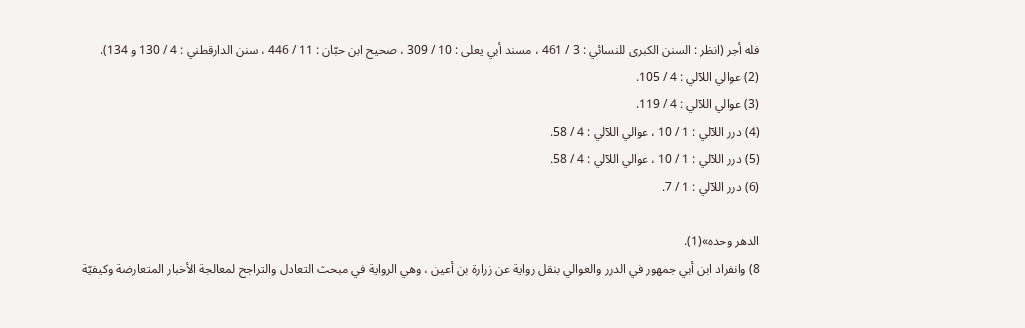فله أجر (انظر : السنن الكبرى للنسائي : 3 / 461 ، مسند أبي يعلى : 10 / 309 ، صحيح ابن حبّان : 11 / 446 ، سنن الدارقطني : 4 / 130 و 134).
(2) عوالي اللآلي : 4 / 105.
(3) عوالي اللآلي : 4 / 119.
(4) درر اللآلي : 1 / 10 ، عوالي اللآلي : 4 / 58.
(5) درر اللآلي : 1 / 10 ، عوالي اللآلي : 4 / 58.
(6) درر اللآلي : 1 / 7.

الدهر وحده»(1).
8) وانفراد ابن أبي جمهور في الدرر والعوالي بنقل رواية عن زرارة بن أعين ، وهي الرواية في مبحث التعادل والتراجح لمعالجة الأخبار المتعارضة وكيفيّة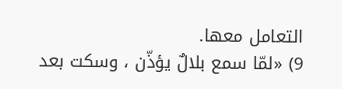التعامل معها.
9) «لمّا سمع بلالٌ يؤذّن ، وسكت بعد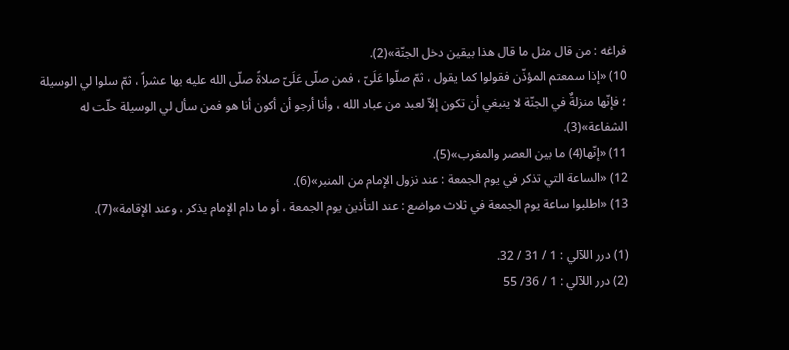فراغه : من قال مثل ما قال هذا بيقين دخل الجنّة»(2).
10) «إذا سمعتم المؤذّن فقولوا كما يقول ، ثمّ صلّوا عَلَىّ ، فمن صلّى عَلَىّ صلاةً صلّى الله عليه بها عشراً ، ثمّ سلوا لي الوسيلة ؛ فإنّها منزلةٌ في الجنّة لا ينبغي أن تكون إلاّ لعبد من عباد الله ، وأنا أرجو أن أكون أنا هو فمن سأل لي الوسيلة حلّت له الشفاعة»(3).
11) «إنّها(4) ما بين العصر والمغرب»(5).
12) «الساعة التي تذكر في يوم الجمعة : عند نزول الإمام من المنبر»(6).
13) «اطلبوا ساعة يوم الجمعة في ثلاث مواضع : عند التأذين يوم الجمعة ، أو ما دام الإمام يذكر ، وعند الإقامة»(7).

(1) درر اللآلي : 1 / 31 / 32.
(2) درر اللآلي : 1 / 36/ 55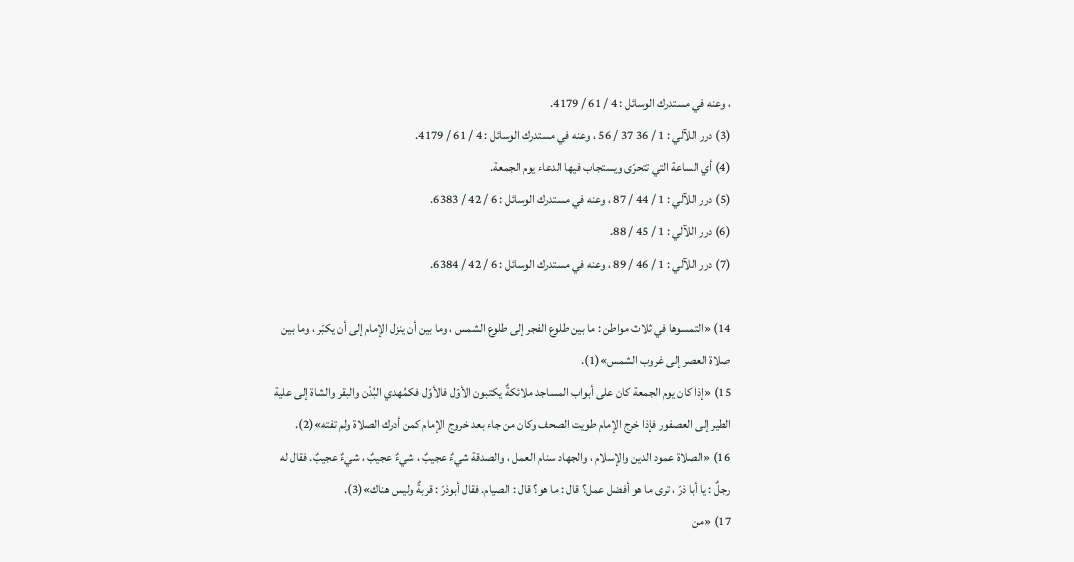، وعنه في مستدرك الوسائل : 4 / 61 / 4179.
(3) درر اللآلي : 1 / 36 37 / 56 ، وعنه في مستدرك الوسائل : 4 / 61 / 4179.
(4) أي الساعة التي تتحرّى ويستجاب فيها الدعاء يوم الجمعة.
(5) درر اللآلي : 1 / 44 / 87 ، وعنه في مستدرك الوسائل : 6 / 42 / 6383.
(6) درر اللآلي : 1 / 45 / 88.
(7) درر اللآلي : 1 / 46 / 89 ، وعنه في مستدرك الوسائل : 6 / 42 / 6384.

14) «التمسوها في ثلاث مواطن : ما بين طلوع الفجر إلى طلوع الشمس ، وما بين أن ينزل الإمام إلى أن يكبّر ، وما بين صلاة العصر إلى غروب الشمس»(1).
15) «إذا كان يوم الجمعة كان على أبواب المساجد ملائكةٌ يكتبون الأوّل فالأوّل فكمُهدي البُدْن والبقر والشاة إلى علية الطير إلى العصفور فإذا خرج الإمام طويت الصحف وكان من جاء بعد خروج الإمام كمن أدرك الصلاة ولم تفته»(2).
16) «الصلاة عمود الدين والإسلام ، والجهاد سنام العمل ، والصدقة شيءٌ عجيبٌ ، شيءٌ عجيبٌ ، شيءٌ عجيبٌ. فقال له رجلٌ : يا أبا ذرّ ، ترى ما هو أفضل عمل؟ قال : ما هو؟ قال : الصيام. فقال أبوذرّ : قربةٌ وليس هناك»(3).
17) «من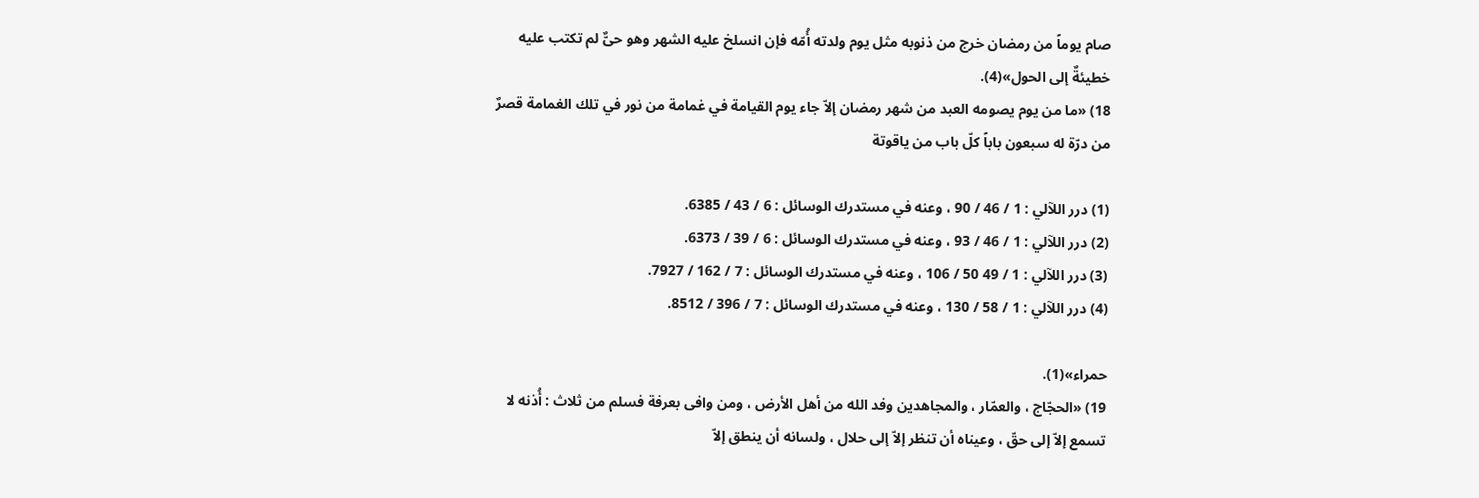صام يوماً من رمضان خرج من ذنوبه مثل يوم ولدته أُمّه فإن انسلخ عليه الشهر وهو حىٌّ لم تكتب عليه خطيئةٌ إلى الحول»(4).
18) «ما من يوم يصومه العبد من شهر رمضان إلاّ جاء يوم القيامة في غمامة من نور في تلك الغمامة قصرٌ من درّة له سبعون باباً كلّ باب من ياقوتة

(1) درر اللآلي : 1 / 46 / 90 ، وعنه في مستدرك الوسائل : 6 / 43 / 6385.
(2) درر اللآلي : 1 / 46 / 93 ، وعنه في مستدرك الوسائل : 6 / 39 / 6373.
(3) درر اللآلي : 1 / 49 50 / 106 ، وعنه في مستدرك الوسائل : 7 / 162 / 7927.
(4) درر اللآلي : 1 / 58 / 130 ، وعنه في مستدرك الوسائل : 7 / 396 / 8512.

حمراء»(1).
19) «الحجّاج ، والعمّار ، والمجاهدين وفد الله من أهل الأرض ، ومن وافى بعرفة فسلم من ثلاث : أُذنه لا تسمع إلاّ إلى حقّ ، وعيناه أن تنظر إلاّ إلى حلال ، ولسانه أن ينطق إلاّ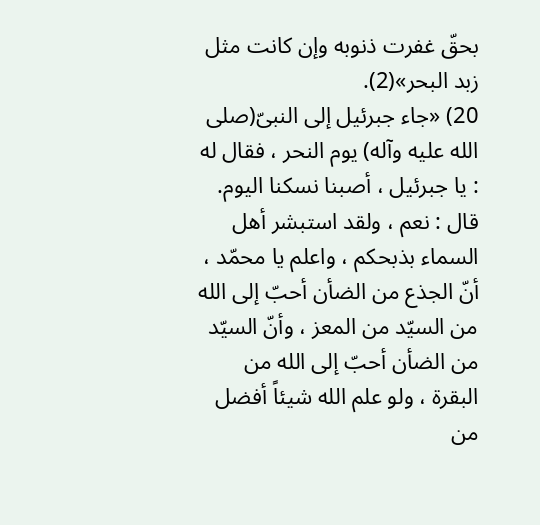بحقّ غفرت ذنوبه وإن كانت مثل زبد البحر»(2).
20) «جاء جبرئيل إلى النبىّ(صلى الله عليه وآله) يوم النحر ، فقال له : يا جبرئيل ، أصبنا نسكنا اليوم.
قال : نعم ، ولقد استبشر أهل السماء بذبحكم ، واعلم يا محمّد ، أنّ الجذع من الضأن أحبّ إلى الله من السيّد من المعز ، وأنّ السيّد من الضأن أحبّ إلى الله من البقرة ، ولو علم الله شيئاً أفضل من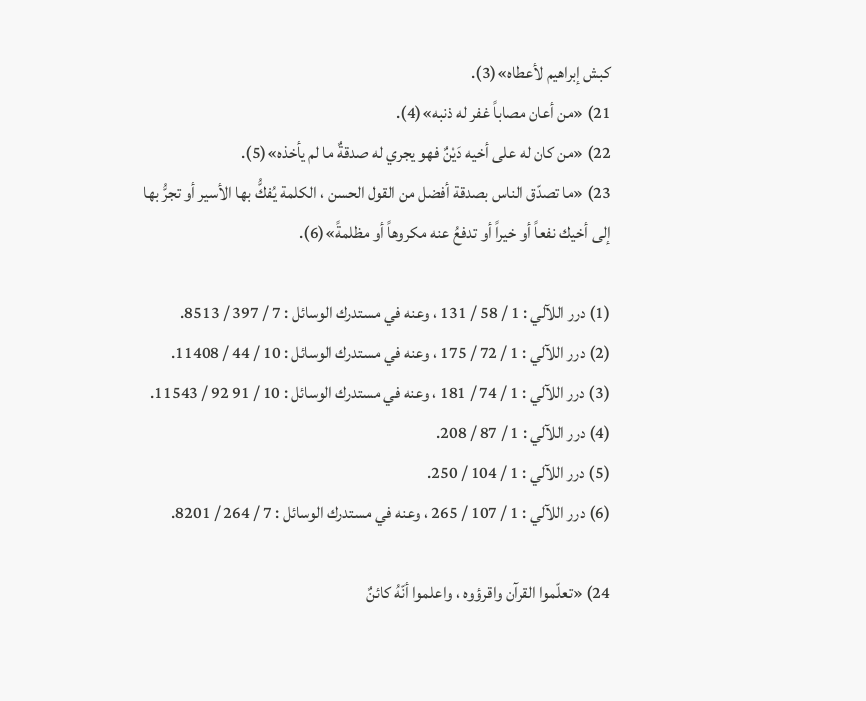كبش إبراهيم لأعطاه»(3).
21) «من أعان مصاباً غفر له ذنبه»(4).
22) «من كان له على أخيه دَيْنٌ فهو يجري له صدقةٌ ما لم يأخذه»(5).
23) «ما تصدّق الناس بصدقة أفضل من القول الحسن ، الكلمة يُفكُّ بها الأسير أو تجرُّ بها إلى أخيك نفعاً أو خيراً أو تدفعُ عنه مكروهاً أو مظلمةً»(6).

(1) درر اللآلي : 1 / 58 / 131 ، وعنه في مستدرك الوسائل : 7 / 397 / 8513.
(2) درر اللآلي : 1 / 72 / 175 ، وعنه في مستدرك الوسائل : 10 / 44 / 11408.
(3) درر اللآلي : 1 / 74 / 181 ، وعنه في مستدرك الوسائل : 10 / 91 92 / 11543.
(4) درر اللآلي : 1 / 87 / 208.
(5) درر اللآلي : 1 / 104 / 250.
(6) درر اللآلي : 1 / 107 / 265 ، وعنه في مستدرك الوسائل : 7 / 264 / 8201.

24) «تعلّموا القرآن واقرؤوه ، واعلموا أنّهُ كائنٌ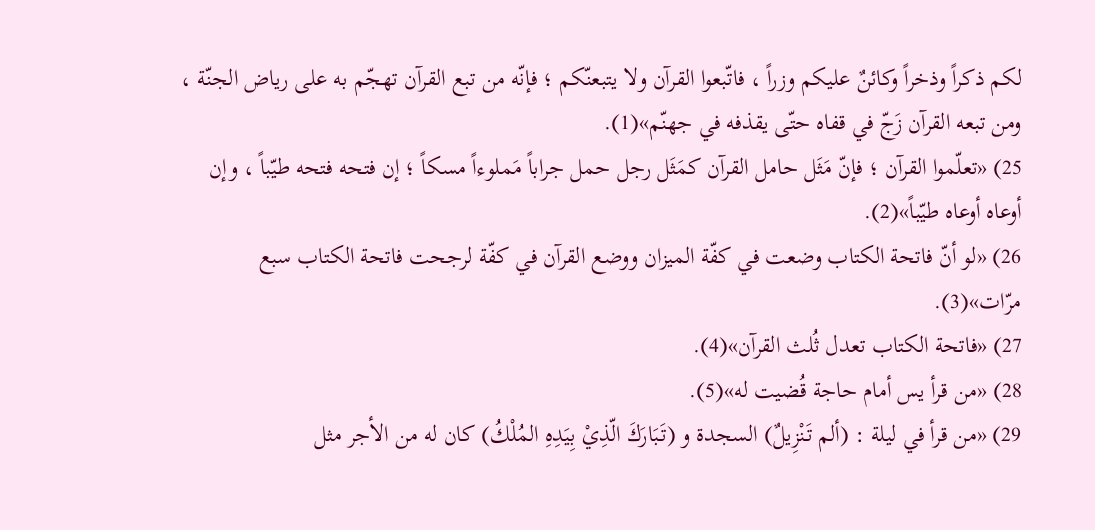لكم ذكراً وذخراً وكائنٌ عليكم وزراً ، فاتّبعوا القرآن ولا يتبعنّكم ؛ فإنّه من تبع القرآن تهجّم به على رياض الجنّة ، ومن تبعه القرآن زَجّ في قفاه حتّى يقذفه في جهنّم»(1).
25) «تعلّموا القرآن ؛ فإنّ مَثَل حامل القرآن كمَثَل رجل حمل جراباً مَملوءاً مسكاً ؛ إن فتحه فتحه طيّباً ، وإن أوعاه أوعاه طيّباً»(2).
26) «لو أنّ فاتحة الكتاب وضعت في كفّة الميزان ووضع القرآن في كفّة لرجحت فاتحة الكتاب سبع مرّات»(3).
27) «فاتحة الكتاب تعدل ثُلث القرآن»(4).
28) «من قرأ يس أمام حاجة قُضيت له»(5).
29) «من قرأ في ليلة : (ألم تَنْزِيلٌ) السجدة و (تَبَارَكَ الّذِيْ بِيَدِهِ المُلْكُ) كان له من الأجر مثل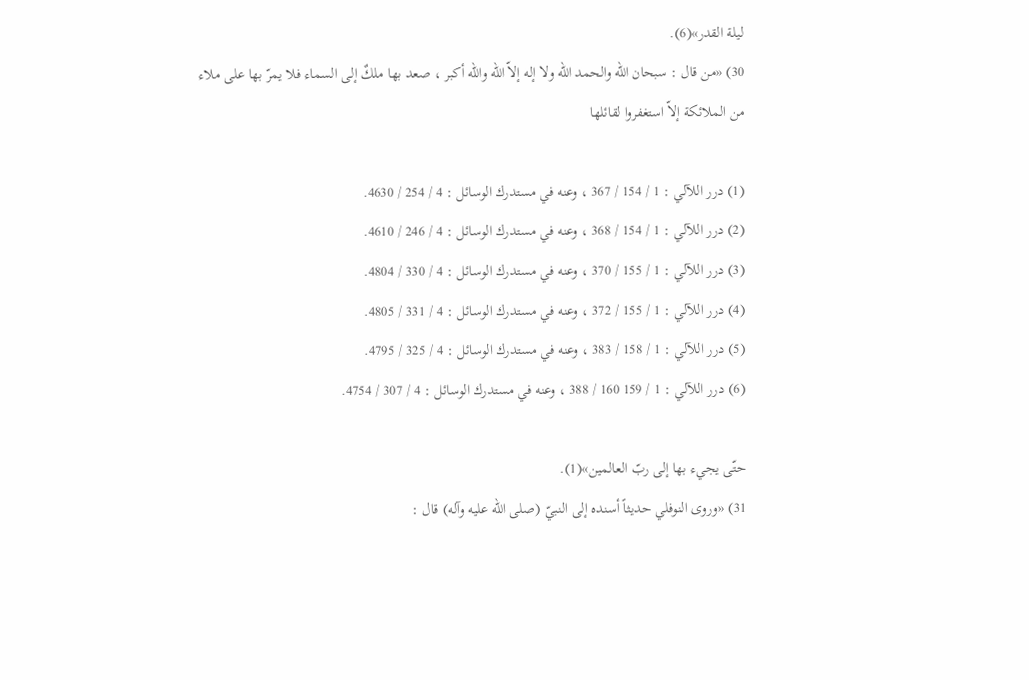ليلة القدر»(6).
30) «من قال : سبحان الله والحمد الله ولا إله إلاّ الله والله أكبر ، صعد بها ملكٌ إلى السماء فلا يمرّ بها على ملاء من الملائكة إلاّ استغفروا لقائلها

(1) درر اللآلي : 1 / 154 / 367 ، وعنه في مستدرك الوسائل : 4 / 254 / 4630.
(2) درر اللآلي : 1 / 154 / 368 ، وعنه في مستدرك الوسائل : 4 / 246 / 4610.
(3) درر اللآلي : 1 / 155 / 370 ، وعنه في مستدرك الوسائل : 4 / 330 / 4804.
(4) درر اللآلي : 1 / 155 / 372 ، وعنه في مستدرك الوسائل : 4 / 331 / 4805.
(5) درر اللآلي : 1 / 158 / 383 ، وعنه في مستدرك الوسائل : 4 / 325 / 4795.
(6) درر اللآلي : 1 / 159 160 / 388 ، وعنه في مستدرك الوسائل : 4 / 307 / 4754.

حتّى يجيء بها إلى ربّ العالمين»(1).
31) «وروى النوفلي حديثاً أسنده إلى النبيّ (صلى الله عليه وآله) قال :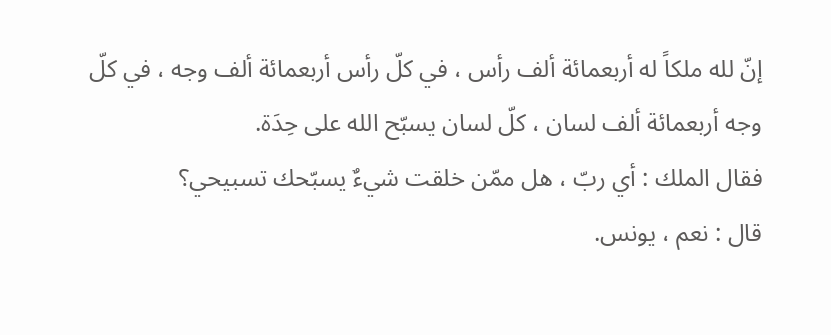إنّ لله ملكاً له أربعمائة ألف رأس ، في كلّ رأس أربعمائة ألف وجه ، في كلّ وجه أربعمائة ألف لسان ، كلّ لسان يسبّح الله على حِدَة.
فقال الملك : أي ربّ ، هل ممّن خلقت شيءٌ يسبّحك تسبيحي؟
قال : نعم ، يونس.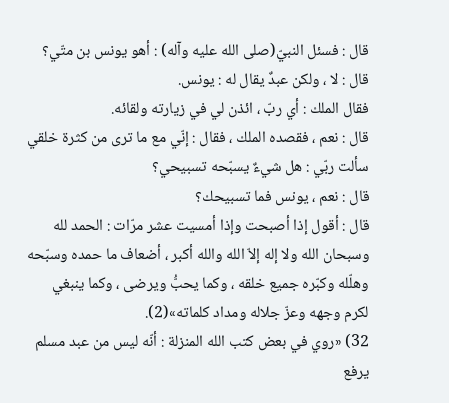قال : فسئل النبيّ(صلى الله عليه وآله) : أهو يونس بن متّي؟
قال : لا ، ولكن عبدٌ يقال له : يونس.
فقال الملك : أي ربّ ، ائذن لي في زيارته ولقائه.
قال : نعم ، فقصده الملك ، فقال : إنّي مع ما ترى من كثرة خلقي سألت ربّي : هل شيءٌ يسبّحه تسبيحي؟
قال : نعم ، يونس فما تسبيحك؟
قال : أقول إذا أصبحت وإذا أمسيت عشر مرّات : الحمد لله وسبحان الله ولا إله إلاّ الله والله أكبر ، أضعاف ما حمده وسبّحه وهلّله وكبّره جميع خلقه ، وكما يحبُّ ويرضى ، وكما ينبغي لكرم وجهه وعزّ جلاله ومداد كلماته»(2).
32) «روي في بعض كتب الله المنزلة : أنّه ليس من عبد مسلم يرفع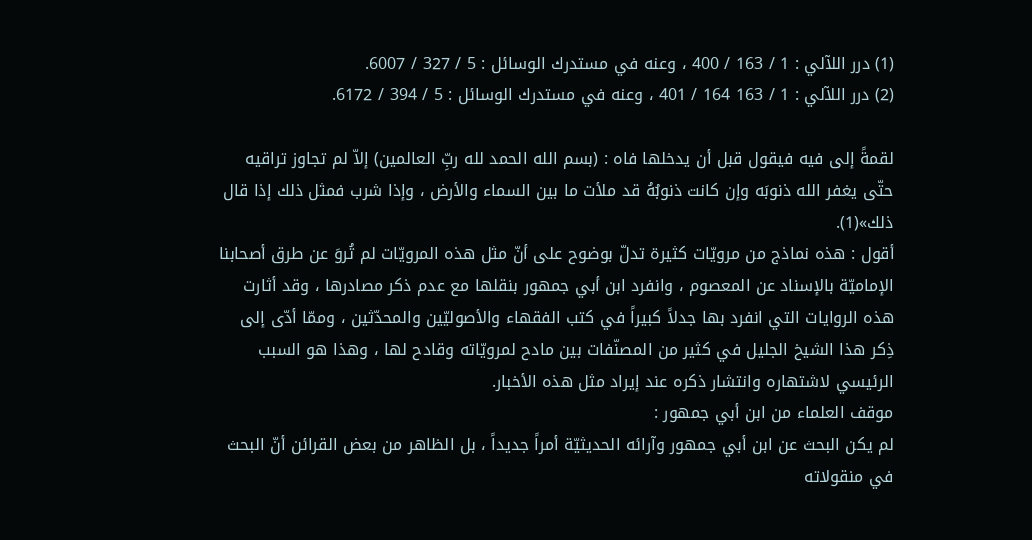(1) درر اللآلي : 1 / 163 / 400 ، وعنه في مستدرك الوسائل : 5 / 327 / 6007.
(2) درر اللآلي : 1 / 163 164 / 401 ، وعنه في مستدرك الوسائل : 5 / 394 / 6172.

لقمةً إلى فيه فيقول قبل أن يدخلها فاه : (بسم الله الحمد لله ربِّ العالمين) إلاّ لم تجاوز تراقيه حتّى يغفر الله ذنوبَه وإن كانت ذنوبُهُ قد ملأت ما بين السماء والأرض ، وإذا شرب فمثل ذلك إذا قال ذلك»(1).
أقول : هذه نماذج من مرويّات كثيرة تدلّ بوضوح على أنّ مثل هذه المرويّات لم تُروَ عن طرق أصحابنا الإماميّة بالإسناد عن المعصوم ، وانفرد ابن أبي جمهور بنقلها مع عدم ذكر مصادرها ، وقد أثارت هذه الروايات التي انفرد بها جدلاً كبيراً في كتب الفقهاء والأصوليّين والمحدّثين ، وممّا أدّى إلى ذِكر هذا الشيخ الجليل في كثير من المصنّفات بين مادح لمرويّاته وقادح لها ، وهذا هو السبب الرئيسي لاشتهاره وانتشار ذكره عند إيراد مثل هذه الأخبار.
موقف العلماء من ابن أبي جمهور :
لم يكن البحث عن ابن أبي جمهور وآرائه الحديثيّة أمراً جديداً ، بل الظاهر من بعض القرائن أنّ البحث في منقولاته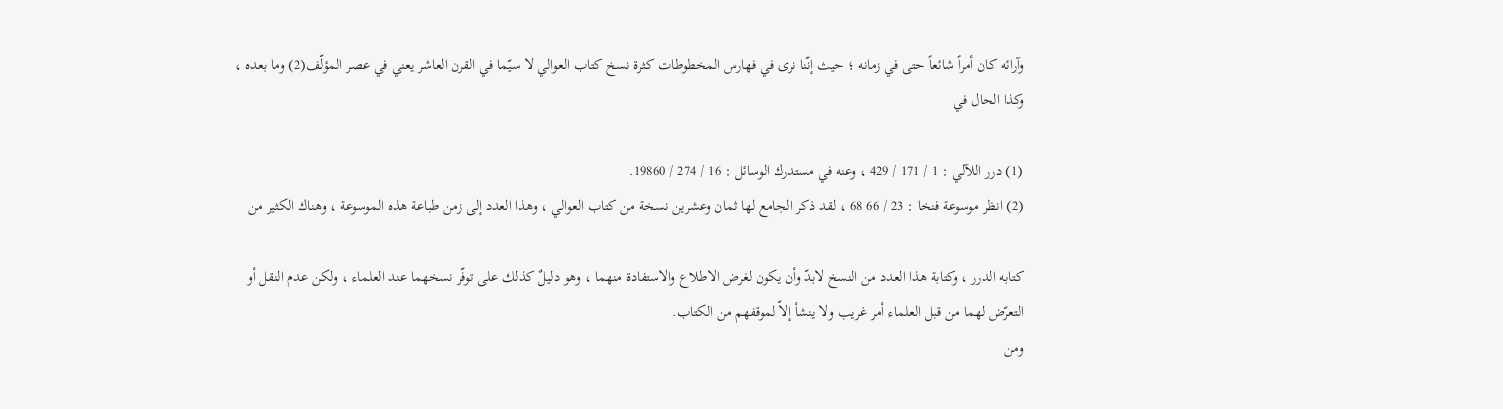وآرائه كان أمراً شائعاً حتى في زمانه ؛ حيث إنّنا نرى في فهارس المخطوطات كثرة نسخ كتاب العوالي لا سيّما في القرن العاشر يعني في عصر المؤلّف(2) وما بعده ، وكذا الحال في

(1) درر اللآلي : 1 / 171 / 429 ، وعنه في مستدرك الوسائل : 16 / 274 / 19860.
(2) انظر موسوعة فنخا : 23 / 66 68 ، لقد ذكر الجامع لها ثمان وعشرين نسخة من كتاب العوالي ، وهذا العدد إلى زمن طباعة هذه الموسوعة ، وهناك الكثير من

كتابه الدرر ، وكتابة هذا العدد من النسخ لابدّ وأن يكون لغرض الاطلاع والاستفادة منهما ، وهو دليلٌ كذلك على توفّر نسخهما عند العلماء ، ولكن عدم النقل أو التعرّض لهما من قبل العلماء أمر غريب ولا ينشأ إلاّ لموقفهم من الكتاب.
ومن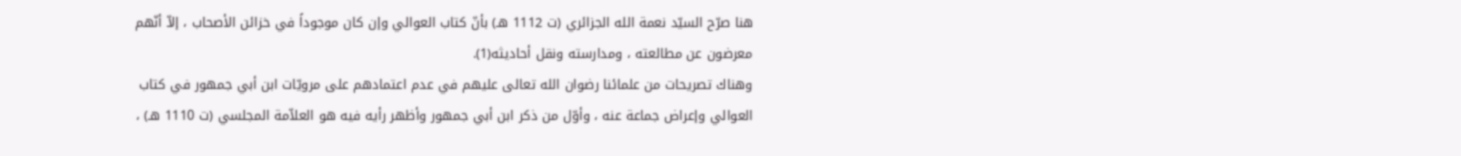هنا صرّح السيّد نعمة الله الجزائري (ت 1112 هـ) بأنّ كتاب العوالي وإن كان موجوداً في خزائن الأصحاب ، إلاّ أنّهم معرضون عن مطالعته ، ومدارسته ونقل أحاديثه(1).
وهناك تصريحات من علمائنا رضوان الله تعالى عليهم في عدم اعتمادهم على مرويّات ابن أبي جمهور في كتاب العوالي وإعراض جماعة عنه ، وأوّل من ذكر ابن أبي جمهور وأظهر رأيه فيه هو العلاّمة المجلسي (ت 1110 هـ) ،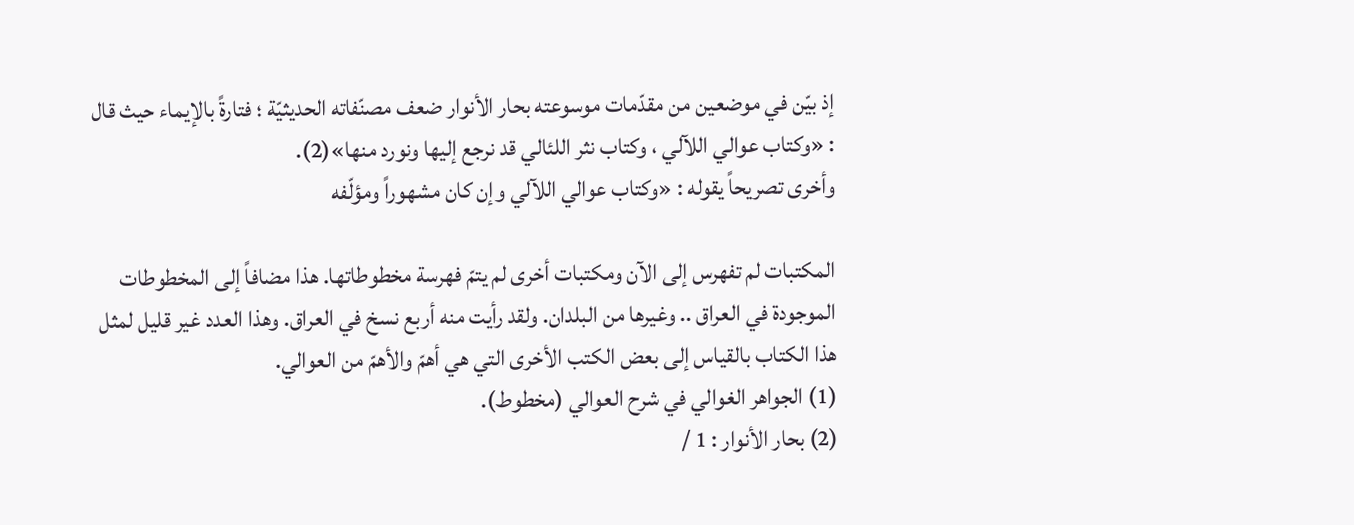إذ بيّن في موضعين من مقدّمات موسوعته بحار الأنوار ضعف مصنّفاته الحديثيّة ؛ فتارةً بالإيماء حيث قال : «وكتاب عوالي اللآلي ، وكتاب نثر اللئالي قد نرجع إليها ونورد منها»(2).
وأخرى تصريحاً يقوله : «وكتاب عوالي اللآلي وإن كان مشهوراً ومؤلّفه

المكتبات لم تفهرس إلى الآن ومكتبات أخرى لم يتمّ فهرسة مخطوطاتها. هذا مضافاً إلى المخطوطات الموجودة في العراق .. وغيرها من البلدان. ولقد رأيت منه أربع نسخ في العراق. وهذا العدد غير قليل لمثل هذا الكتاب بالقياس إلى بعض الكتب الأخرى التي هي أهمّ والأهمّ من العوالي.
(1) الجواهر الغوالي في شرح العوالي (مخطوط).
(2) بحار الأنوار : 1 /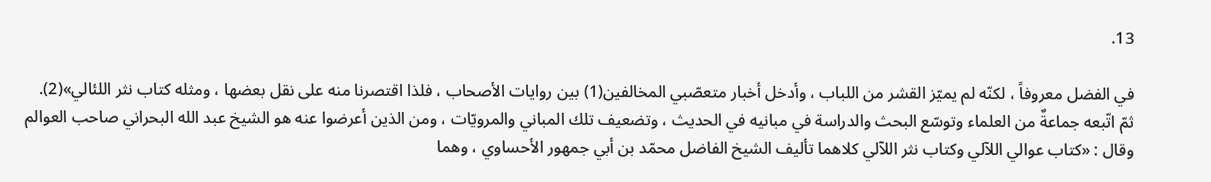13.

في الفضل معروفاً ، لكنّه لم يميّز القشر من اللباب ، وأدخل أخبار متعصّبي المخالفين(1) بين روايات الأصحاب ، فلذا اقتصرنا منه على نقل بعضها ، ومثله كتاب نثر اللئالي»(2).
ثمّ اتّبعه جماعةٌ من العلماء وتوسّع البحث والدراسة في مبانيه في الحديث ، وتضعيف تلك المباني والمرويّات ، ومن الذين أعرضوا عنه هو الشيخ عبد الله البحراني صاحب العوالم وقال : «كتاب عوالي اللآلي وكتاب نثر اللآلي كلاهما تأليف الشيخ الفاضل محمّد بن أبي جمهور الأحساوي ، وهما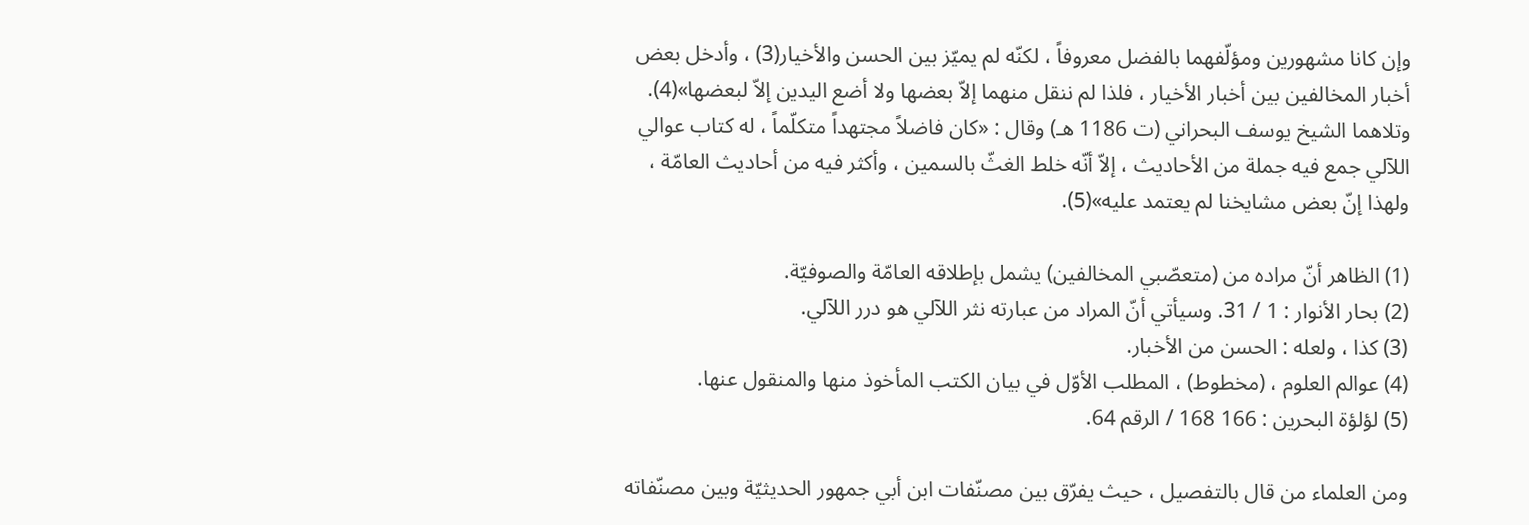وإن كانا مشهورين ومؤلّفهما بالفضل معروفاً ، لكنّه لم يميّز بين الحسن والأخيار(3) ، وأدخل بعض أخبار المخالفين بين أخبار الأخيار ، فلذا لم ننقل منهما إلاّ بعضها ولا أضع اليدين إلاّ لبعضها»(4).
وتلاهما الشيخ يوسف البحراني (ت 1186 هـ) وقال : «كان فاضلاً مجتهداً متكلّماً ، له كتاب عوالي اللآلي جمع فيه جملة من الأحاديث ، إلاّ أنّه خلط الغثّ بالسمين ، وأكثر فيه من أحاديث العامّة ، ولهذا إنّ بعض مشايخنا لم يعتمد عليه»(5).

(1) الظاهر أنّ مراده من (متعصّبي المخالفين) يشمل بإطلاقه العامّة والصوفيّة.
(2) بحار الأنوار : 1 / 31. وسيأتي أنّ المراد من عبارته نثر اللآلي هو درر اللآلي.
(3) كذا ، ولعله : الحسن من الأخبار.
(4) عوالم العلوم ، (مخطوط) ، المطلب الأوّل في بيان الكتب المأخوذ منها والمنقول عنها.
(5) لؤلؤة البحرين : 166 168 / الرقم 64.

ومن العلماء من قال بالتفصيل ، حيث يفرّق بين مصنّفات ابن أبي جمهور الحديثيّة وبين مصنّفاته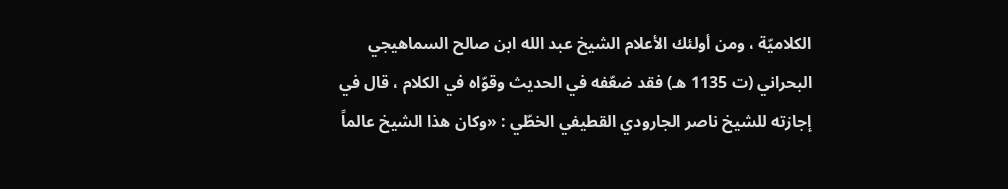الكلاميّة ، ومن أولئك الأعلام الشيخ عبد الله ابن صالح السماهيجي البحراني (ت 1135 هـ) فقد ضعّفه في الحديث وقوّاه في الكلام ، قال في إجازته للشيخ ناصر الجارودي القطيفي الخطّي : «وكان هذا الشيخ عالماً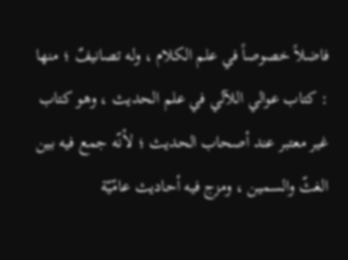فاضلاً خصوصاً في علم الكلام ، وله تصانيفٌ ؛ منها : كتاب عوالي اللآلي في علم الحديث ، وهو كتاب غير معتبر عند أصحاب الحديث ؛ لأنّه جمع فيه بين الغثّ والسمين ، ومزج فيه أحاديث عامّيّة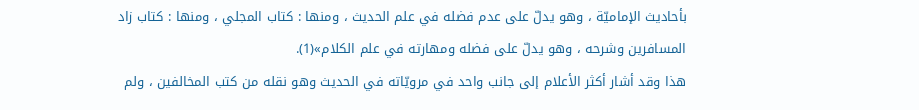بأحاديث الإماميّة ، وهو يدلّ على عدم فضله في علم الحديث ، ومنها : كتاب المجلي ، ومنها : كتاب زاد المسافرين وشرحه ، وهو يدلّ على فضله ومهارته في علم الكلام»(1).
هذا وقد أشار أكثر الأعلام إلى جانب واحد في مرويّاته في الحديث وهو نقله من كتب المخالفين ، ولم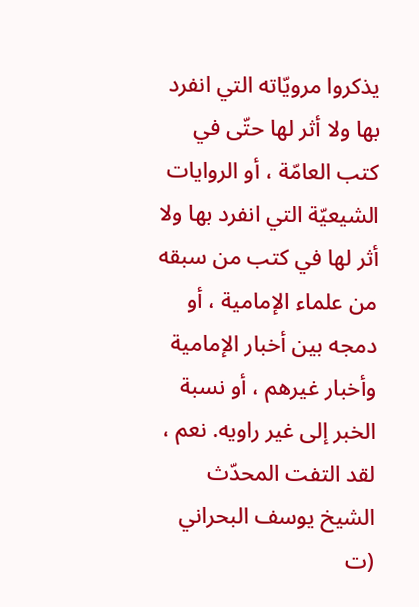يذكروا مرويّاته التي انفرد بها ولا أثر لها حتّى في كتب العامّة ، أو الروايات الشيعيّة التي انفرد بها ولا أثر لها في كتب من سبقه من علماء الإمامية ، أو دمجه بين أخبار الإمامية وأخبار غيرهم ، أو نسبة الخبر إلى غير راويه. نعم ، لقد التفت المحدّث الشيخ يوسف البحراني (ت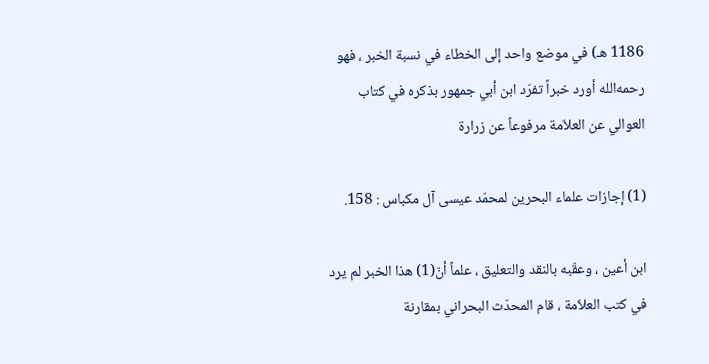1186 هـ) في موضع واحد إلى الخطاء في نسبة الخبر ، فهو رحمه‌الله أورد خبراً تفرّد ابن أبي جمهور بذكره في كتاب العوالي عن العلاّمة مرفوعاً عن زرارة

(1) إجازات علماء البحرين لمحمّد عيسى آل مكباس : 158.

ابن أعين ، وعقّبه بالنقد والتعليق ، علماً أنّ(1) هذا الخبر لم يرد في كتب العلاّمة ، قام المحدّث البحراني بمقارنة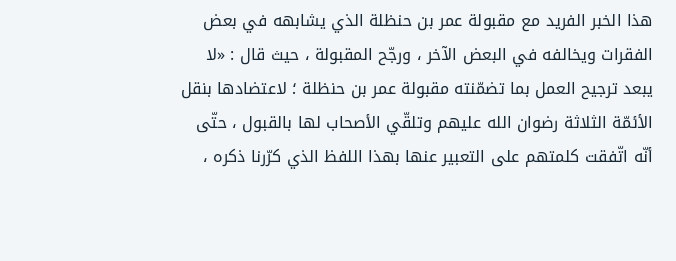هذا الخبر الفريد مع مقبولة عمر بن حنظلة الذي يشابهه في بعض الفقرات ويخالفه في البعض الآخر ، ورجّح المقبولة ، حيث قال : «لا يبعد ترجيح العمل بما تضمّنته مقبولة عمر بن حنظلة ؛ لاعتضادها بنقل الأئمّة الثلاثة رضوان الله عليهم وتلقّي الأصحاب لها بالقبول ، حتّى أنّه اتّفقت كلمتهم على التعبير عنها بهذا اللفظ الذي كرّرنا ذكره ،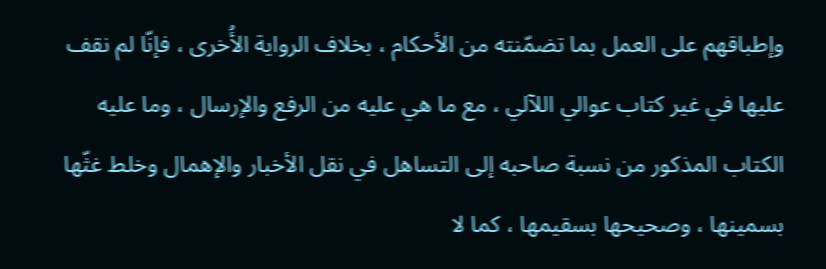وإطباقهم على العمل بما تضمّنته من الأحكام ، بخلاف الرواية الأُخرى ، فإنّا لم نقف عليها في غير كتاب عوالي اللآلي ، مع ما هي عليه من الرفع والإرسال ، وما عليه الكتاب المذكور من نسبة صاحبه إلى التساهل في نقل الأخبار والإهمال وخلط غثّها بسمينها ، وصحيحها بسقيمها ، كما لا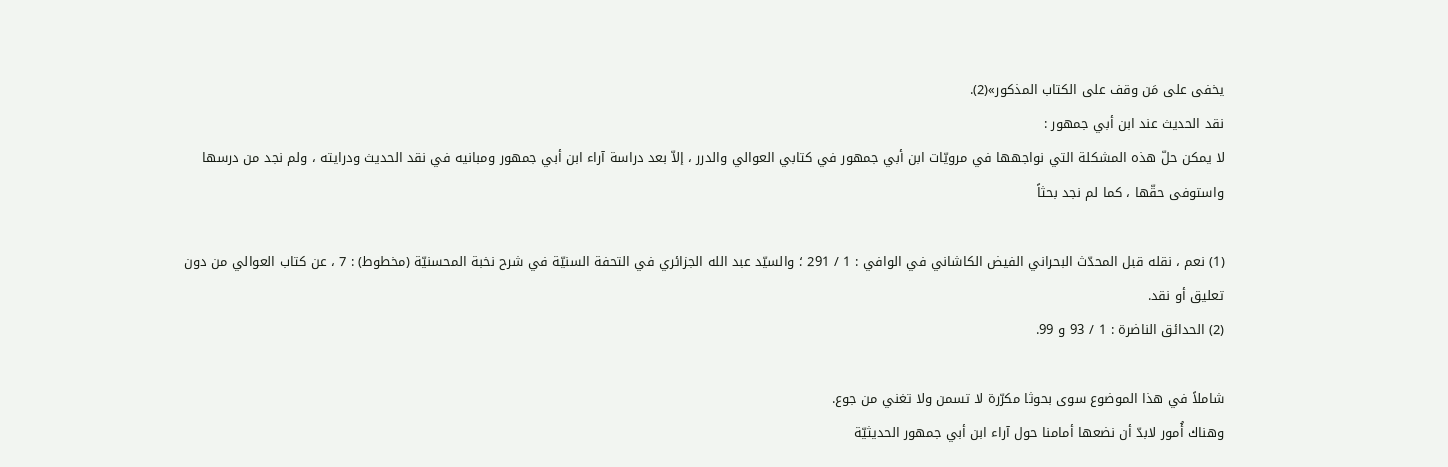يخفى على مَن وقف على الكتاب المذكور»(2).
نقد الحديث عند ابن أبي جمهور :
لا يمكن حلّ هذه المشكلة التي نواجهها في مرويّات ابن أبي جمهور في كتابي العوالي والدرر ، إلاّ بعد دراسة آراء ابن أبي جمهور ومبانيه في نقد الحديث ودرايته ، ولم نجد من درسها واستوفى حقّها ، كما لم نجد بحثاً

(1) نعم ، نقله قبل المحدّث البحراني الفيض الكاشاني في الوافي : 1 / 291 ؛ والسيّد عبد الله الجزائري في التحفة السنيّة في شرح نخبة المحسنيّة (مخطوط) : 7 ، عن كتاب العوالي من دون تعليق أو نقد.
(2) الحدائق الناضرة : 1 / 93 و 99.

شاملاً في هذا الموضوع سوى بحوثا مكرّرة لا تسمن ولا تغني من جوع.
وهناك أُمور لابدّ أن نضعها أمامنا حول آراء ابن أبي جمهور الحديثيّة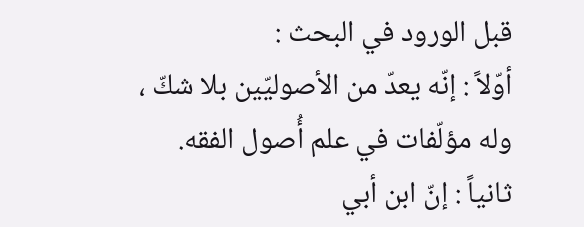قبل الورود في البحث :
أوّلاً : إنّه يعدّ من الأصوليّين بلا شكّ ، وله مؤلّفات في علم أُصول الفقه.
ثانياً : إنّ ابن أبي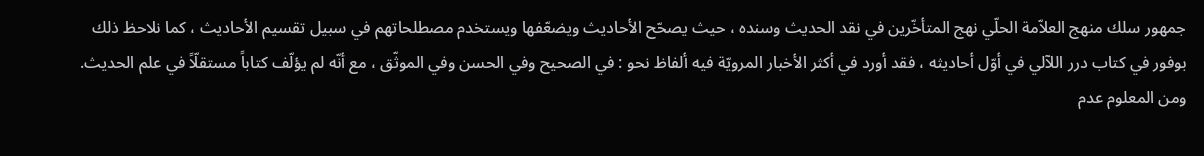جمهور سلك منهج العلاّمة الحلّي نهج المتأخّرين في نقد الحديث وسنده ، حيث يصحّح الأحاديث ويضعّفها ويستخدم مصطلحاتهم في سبيل تقسيم الأحاديث ، كما نلاحظ ذلك بوفور في كتاب درر اللآلي في أوّل أحاديثه ، فقد أورد في أكثر الأخبار المرويّة فيه ألفاظ نحو : في الصحيح وفي الحسن وفي الموثّق ، مع أنّه لم يؤلّف كتاباً مستقلّاً في علم الحديث.
ومن المعلوم عدم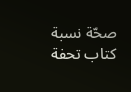صحّة نسبة كتاب تحفة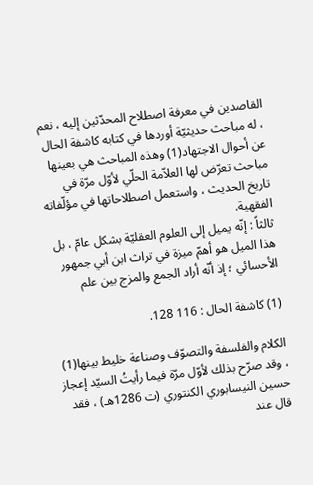القاصدين في معرفة اصطلاح المحدّثين إليه ، نعم ، له مباحث حديثيّة أوردها في كتابه كاشفة الحال عن أحوال الاجتهاد(1) وهذه المباحث هي بعينها مباحث تعرّض لها العلاّمة الحلّي لأوّل مرّة في تاريخ الحديث ، واستعمل اصطلاحاتها في مؤلّفاته الفقهية.
ثالثاً : إنّه يميل إلى العلوم العقليّة بشكل عامّ ، بل هذا الميل هو أهمّ ميزة في تراث ابن أبي جمهور الأحسائي ؛ إذ أنّه أراد الجمع والمزج بين علم

(1) كاشفة الحال : 116 128.

الكلام والفلسفة والتصوّف وصناعة خليط بينها(1) ، وقد صرّح بذلك لأوّل مرّة فيما رأيتُ السيّد إعجاز حسين النيسابوري الكنتوري (ت 1286هـ) ، فقد قال عند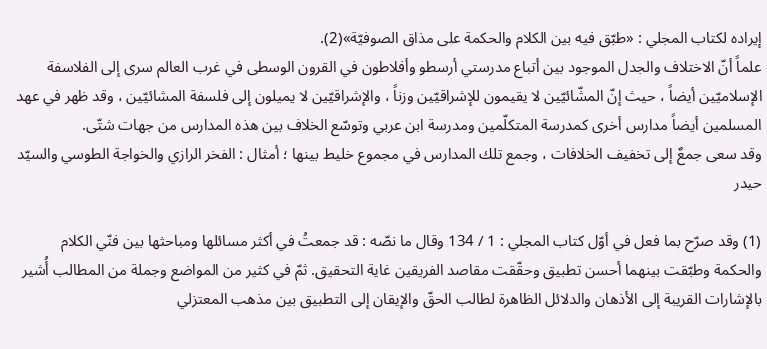إيراده لكتاب المجلي : «طبّق فيه بين الكلام والحكمة على مذاق الصوفيّة»(2).
علماً أنّ الاختلاف والجدل الموجود بين أتباع مدرستي أرسطو وأفلاطون في القرون الوسطى في غرب العالم سرى إلى الفلاسفة الإسلاميّين أيضاً ، حيث إنّ المشّائيّين لا يقيمون للإشراقيّين وزناً ، والإشراقيّين لا يميلون إلى فلسفة المشائيّين ، وقد ظهر في عهد المسلمين أيضاً مدارس أخرى كمدرسة المتكلّمين ومدرسة ابن عربي وتوسّع الخلاف بين هذه المدارس من جهات شتّى.
وقد سعى جمعٌ إلى تخفيف الخلافات ، وجمع تلك المدارس في مجموع خليط بينها ؛ أمثال : الفخر الرازي والخواجة الطوسي والسيّد حيدر

(1) وقد صرّح بما فعل في أوّل كتاب المجلي : 1 / 134 وقال ما نصّه : قد جمعتُ في أكثر مسائلها ومباحثها بين فنّي الكلام والحكمة وطبّقت بينهما أحسن تطبيق وحقّقت مقاصد الفريقين غاية التحقيق. ثمّ في كثير من المواضع وجملة من المطالب أُشير بالإشارات القريبة إلى الأذهان والدلائل الظاهرة لطالب الحقّ والإيقان إلى التطبيق بين مذهب المعتزلي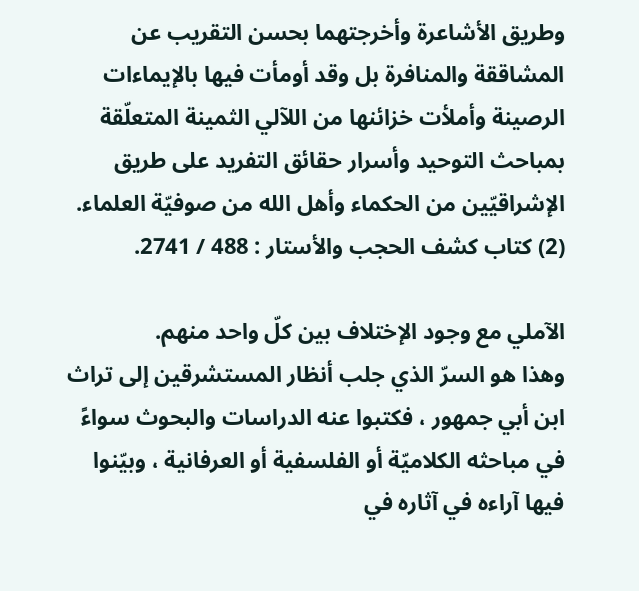وطريق الأشاعرة وأخرجتهما بحسن التقريب عن المشاققة والمنافرة بل وقد أومأت فيها بالإيماءات الرصينة وأملأت خزائنها من اللآلي الثمينة المتعلّقة بمباحث التوحيد وأسرار حقائق التفريد على طريق الإشراقيّين من الحكماء وأهل الله من صوفيّة العلماء.
(2) كتاب كشف الحجب والأستار : 488 / 2741.

الآملي مع وجود الإختلاف بين كلّ واحد منهم.
وهذا هو السرّ الذي جلب أنظار المستشرقين إلى تراث ابن أبي جمهور ، فكتبوا عنه الدراسات والبحوث سواءً في مباحثه الكلاميّة أو الفلسفية أو العرفانية ، وبيّنوا فيها آراءه في آثاره في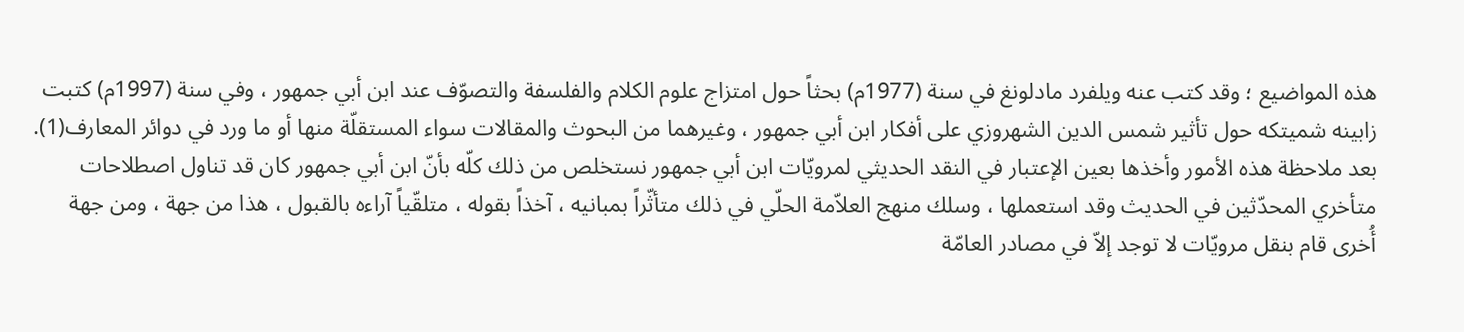هذه المواضيع ؛ وقد كتب عنه ويلفرد مادلونغ في سنة (1977م) بحثاً حول امتزاج علوم الكلام والفلسفة والتصوّف عند ابن أبي جمهور ، وفي سنة (1997م) كتبت زابينه شميتكه حول تأثير شمس الدين الشهروزي على أفكار ابن أبي جمهور ، وغيرهما من البحوث والمقالات سواء المستقلّة منها أو ما ورد في دوائر المعارف(1).
بعد ملاحظة هذه الأمور وأخذها بعين الإعتبار في النقد الحديثي لمرويّات ابن أبي جمهور نستخلص من ذلك كلّه بأنّ ابن أبي جمهور كان قد تناول اصطلاحات متأخري المحدّثين في الحديث وقد استعملها ، وسلك منهج العلاّمة الحلّي في ذلك متأثّراً بمبانيه ، آخذاً بقوله ، متلقّياً آراءه بالقبول ، هذا من جهة ، ومن جهة أُخرى قام بنقل مرويّات لا توجد إلاّ في مصادر العامّة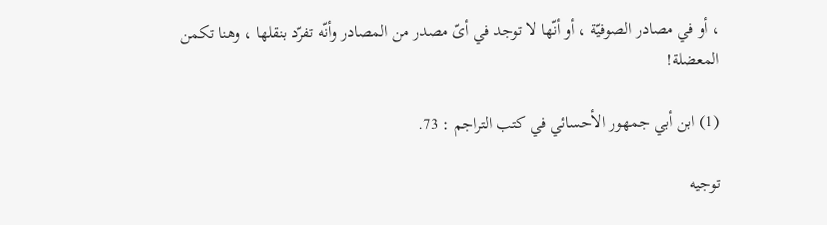، أو في مصادر الصوفيّة ، أو أنّها لا توجد في أىّ مصدر من المصادر وأنّه تفرّد بنقلها ، وهنا تكمن المعضلة!

(1) ابن أبي جمهور الأحسائي في كتب التراجم : 73.

توجيه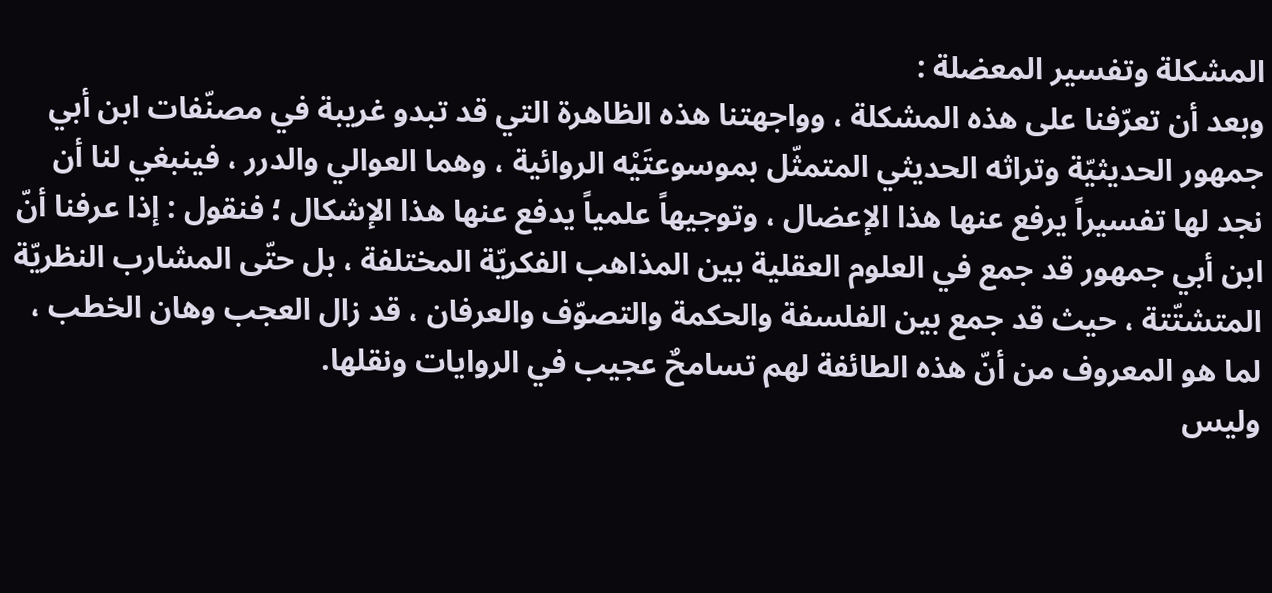المشكلة وتفسير المعضلة :
وبعد أن تعرّفنا على هذه المشكلة ، وواجهتنا هذه الظاهرة التي قد تبدو غريبة في مصنّفات ابن أبي جمهور الحديثيّة وتراثه الحديثي المتمثّل بموسوعتَيْه الروائية ، وهما العوالي والدرر ، فينبغي لنا أن نجد لها تفسيراً يرفع عنها هذا الإعضال ، وتوجيهاً علمياً يدفع عنها هذا الإشكال ؛ فنقول : إذا عرفنا أنّ ابن أبي جمهور قد جمع في العلوم العقلية بين المذاهب الفكريّة المختلفة ، بل حتّى المشارب النظريّة المتشتّتة ، حيث قد جمع بين الفلسفة والحكمة والتصوّف والعرفان ، قد زال العجب وهان الخطب ، لما هو المعروف من أنّ هذه الطائفة لهم تسامحٌ عجيب في الروايات ونقلها.
وليس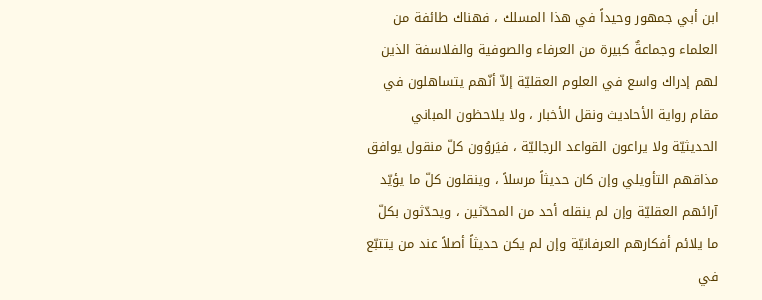ابن أبي جمهور وحيداً في هذا المسلك ، فهناك طائفة من العلماء وجماعةٌ كبيرة من العرفاء والصوفية والفلاسفة الذين لهم إدراك واسع في العلوم العقليّة إلاّ أنّهم يتساهلون في مقام رواية الأحاديث ونقل الأخبار ، ولا يلاحظون المباني الحديثيّة ولا يراعون القواعد الرجاليّة ، فيَروُون كلّ منقول يوافق مذاقهم التأويلي وإن كان حديثاً مرسلاً ، وينقلون كلّ ما يؤيّد آرائهم العقليّة وإن لم ينقله أحد من المحدّثين ، ويحدّثون بكلّ ما يلائم أفكارهم العرفانيّة وإن لم يكن حديثاً أصلاً عند من يتتبّع في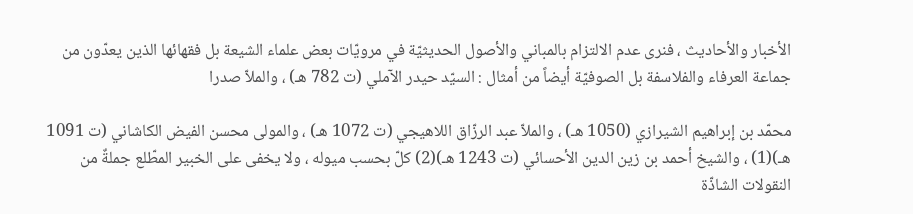الأخبار والأحاديث ، فنرى عدم الالتزام بالمباني والأصول الحديثيّة في مرويّات بعض علماء الشيعة بل فقهائها الذين يعدّون من جماعة العرفاء والفلاسفة بل الصوفيّة أيضاً من أمثال : السيّد حيدر الآملي (ت 782 هـ) ، والملاّ صدرا

محمّد بن إبراهيم الشيرازي (1050 هـ) ، والملاّ عبد الرزّاق اللاهيجي (ت 1072 هـ) ، والمولى محسن الفيض الكاشاني (ت 1091 هـ)(1) ، والشيخ أحمد بن زين الدين الأحسائي (ت 1243 هـ)(2) كلّ بحسب ميوله ، ولا يخفى على الخبير المطّلع جملةٌ من النقولات الشاذّة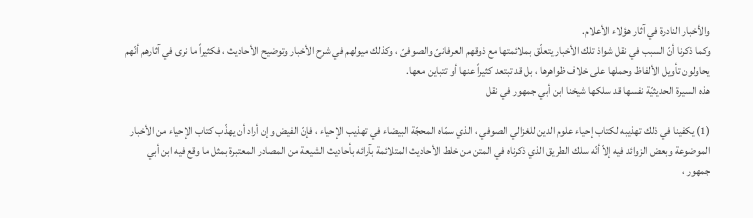والأخبار النادرة في آثار هؤلاء الأعلام.
وكما ذكرنا أنّ السبب في نقل شواذ تلك الأخبار يتعلّق بملائمتها مع ذوقهم العرفانىّ والصوفىّ ، وكذلك ميولهم في شرح الأخبار وتوضيح الأحاديث ، فكثيراً ما نرى في آثارهم أنّهم يحاولون تأويل الألفاظ وحملها على خلاف ظواهرها ، بل قد تبتعد كثيراً عنها أو تتباين معها.
هذه السيرة الحديثيّة نفسها قد سلكها شيخنا ابن أبي جمهور في نقل

(1) يكفينا في ذلك تهذيبه لكتاب إحياء علوم الدين للغزالي الصوفي ، الذي سمّاه المحجّة البيضاء في تهذيب الإحياء ، فإنّ الفيض وإن أراد أن يهذّب كتاب الإحياء من الأخبار الموضوعة وبعض الزوائد فيه إلاّ أنّه سلك الطريق الذي ذكرناه في المتن من خلط الأحاديث المتلائمة بآرائه بأحاديث الشيعة من المصادر المعتبرة بمثل ما وقع فيه ابن أبي جمهور ،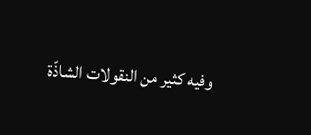وفيه كثير من النقولات الشاذّة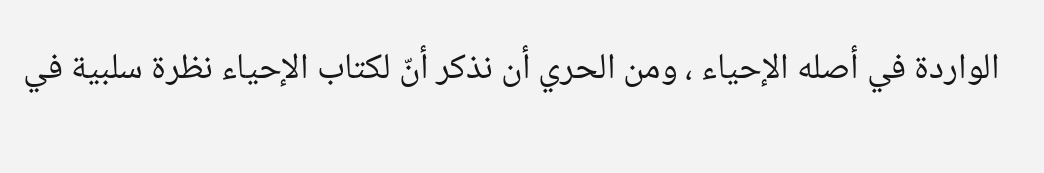الواردة في أصله الإحياء ، ومن الحري أن نذكر أنّ لكتاب الإحياء نظرة سلبية في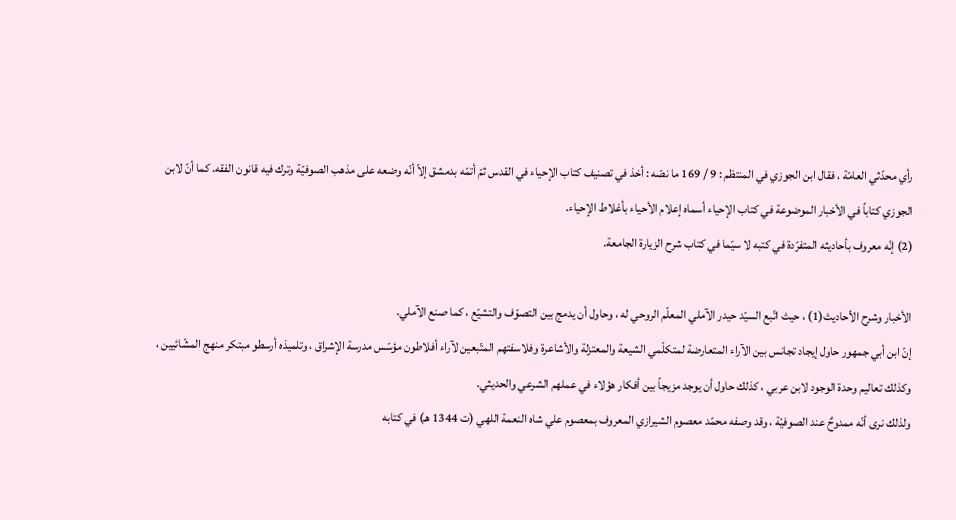رأي محدّثي العامّة ، فقال ابن الجوزي في المنتظم : 9 / 169 ما نصّه : أخذ في تصنيف كتاب الإحياء في القدس ثمّ أتمّه بدمشق إلاّ أنّه وضعه على مذهب الصوفيّة وترك فيه قانون الفقه. كما أنّ لابن الجوزي كتاباً في الأخبار الموضوعة في كتاب الإحياء أسماه إعلام الأحياء بأغلاط الإحياء.
(2) إنّه معروف بأحاديثه المتفرّدة في كتبه لا سيّما في كتاب شرح الزيارة الجامعة.

الأخبار وشرح الأحاديث(1) ، حيث اتّبع السيّد حيدر الآملي المعلّم الروحي له ، وحاول أن يدمج بين التصوّف والتشيّع ، كما صنع الآملي.
إنّ ابن أبي جمهور حاول إيجاد تجانس بين الآراء المتعارضة لمتكلّمي الشيعة والمعتزلة والأشاعرة وفلاسفتهم المتّبعين لآراء أفلاطون مؤسّس مدرسة الإشراق ، وتلميذه أرسطو مبتكر منهج المشّائيين ، وكذلك تعاليم وحدة الوجود لابن عربي ، كذلك حاول أن يوجد مزيجاً بين أفكار هؤلاء في عملهم الشرعي والحديثي.
ولذلك نرى أنّه ممدوحٌ عند الصوفيّة ، وقد وصفه محمّد معصوم الشيرازي المعروف بمعصوم علي شاه النعمة اللهي (ت 1344 هـ) في كتابه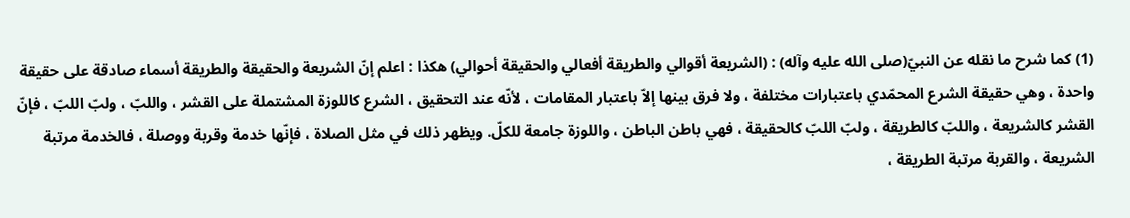(1) كما شرح ما نقله عن النبيّ(صلى الله عليه وآله) : (الشريعة أقوالي والطريقة أفعالي والحقيقة أحوالي) هكذا : اعلم إنّ الشريعة والحقيقة والطريقة أسماء صادقة على حقيقة واحدة ، وهي حقيقة الشرع المحمّدي باعتبارات مختلفة ، ولا فرق بينها إلاّ باعتبار المقامات ، لأنّه عند التحقيق ، الشرع كاللوزة المشتملة على القشر ، واللبّ ، ولبّ اللبّ ، فإنّ القشر كالشريعة ، واللبّ كالطريقة ، ولبّ اللبّ كالحقيقة ، فهي باطن الباطن ، واللوزة جامعة للكلّ. ويظهر ذلك في مثل الصلاة ، فإنّها خدمة وقربة ووصلة ، فالخدمة مرتبة الشريعة ، والقربة مرتبة الطريقة ،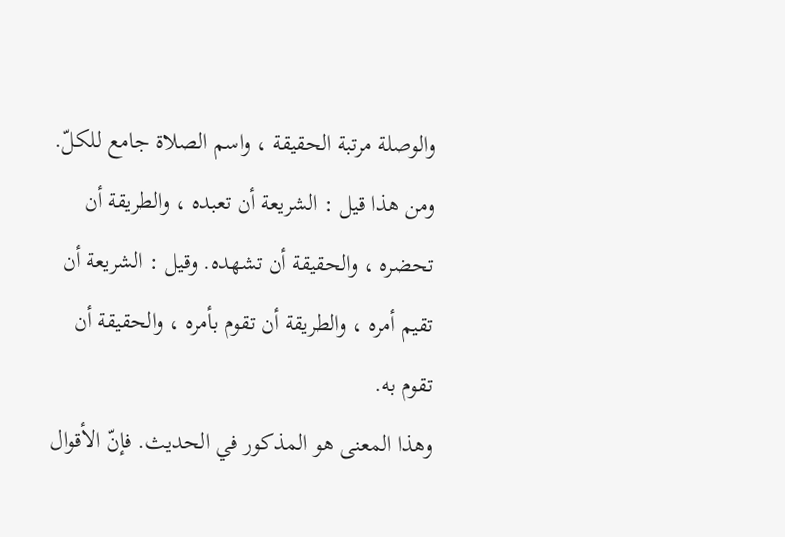والوصلة مرتبة الحقيقة ، واسم الصلاة جامع للكلّ. ومن هذا قيل : الشريعة أن تعبده ، والطريقة أن تحضره ، والحقيقة أن تشهده. وقيل : الشريعة أن تقيم أمره ، والطريقة أن تقوم بأمره ، والحقيقة أن تقوم به.
وهذا المعنى هو المذكور في الحديث. فإنّ الأقوال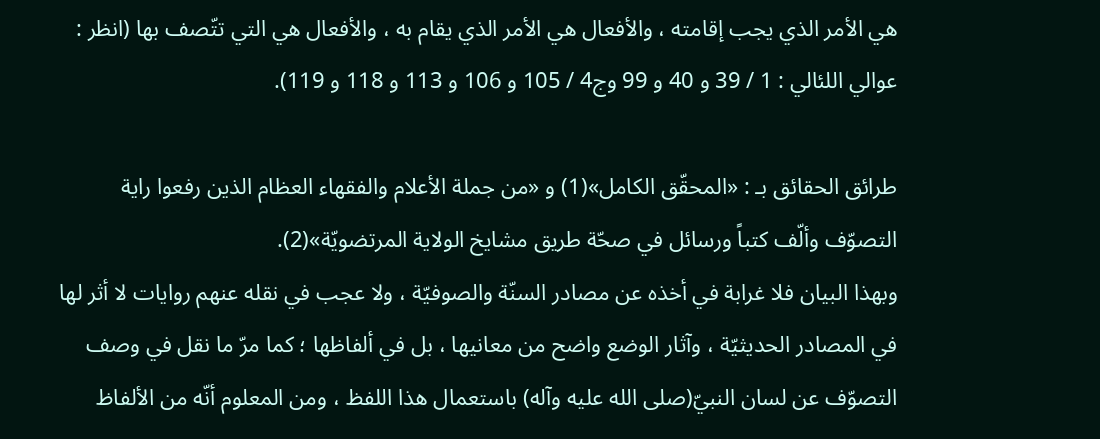هي الأمر الذي يجب إقامته ، والأفعال هي الأمر الذي يقام به ، والأفعال هي التي تتّصف بها (انظر : عوالي اللئالي : 1 / 39 و 40 و 99 وج4 / 105 و 106 و 113 و 118 و 119).

طرائق الحقائق بـ : «المحقّق الكامل»(1) و «من جملة الأعلام والفقهاء العظام الذين رفعوا راية التصوّف وألّف كتباً ورسائل في صحّة طريق مشايخ الولاية المرتضويّة»(2).
وبهذا البيان فلا غرابة في أخذه عن مصادر السنّة والصوفيّة ، ولا عجب في نقله عنهم روايات لا أثر لها في المصادر الحديثيّة ، وآثار الوضع واضح من معانيها ، بل في ألفاظها ؛ كما مرّ ما نقل في وصف التصوّف عن لسان النبيّ(صلى الله عليه وآله) باستعمال هذا اللفظ ، ومن المعلوم أنّه من الألفاظ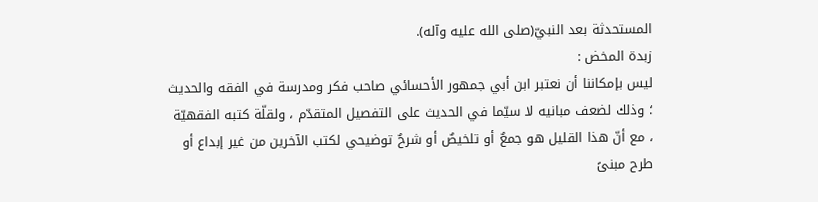المستحدثة بعد النبيّ(صلى الله عليه وآله).
زبدة المخض :
ليس بإمكاننا أن نعتبر ابن أبي جمهور الأحسائي صاحب فكر ومدرسة في الفقه والحديث ؛ وذلك لضعف مبانيه لا سيّما في الحديث على التفصيل المتقدّم ، ولقلّة كتبه الفقهيّة ، مع أنّ هذا القليل هو جمعٌ أو تلخيصٌ أو شرحٌ توضيحي لكتب الآخرين من غير إبداع أو طرح مبنىً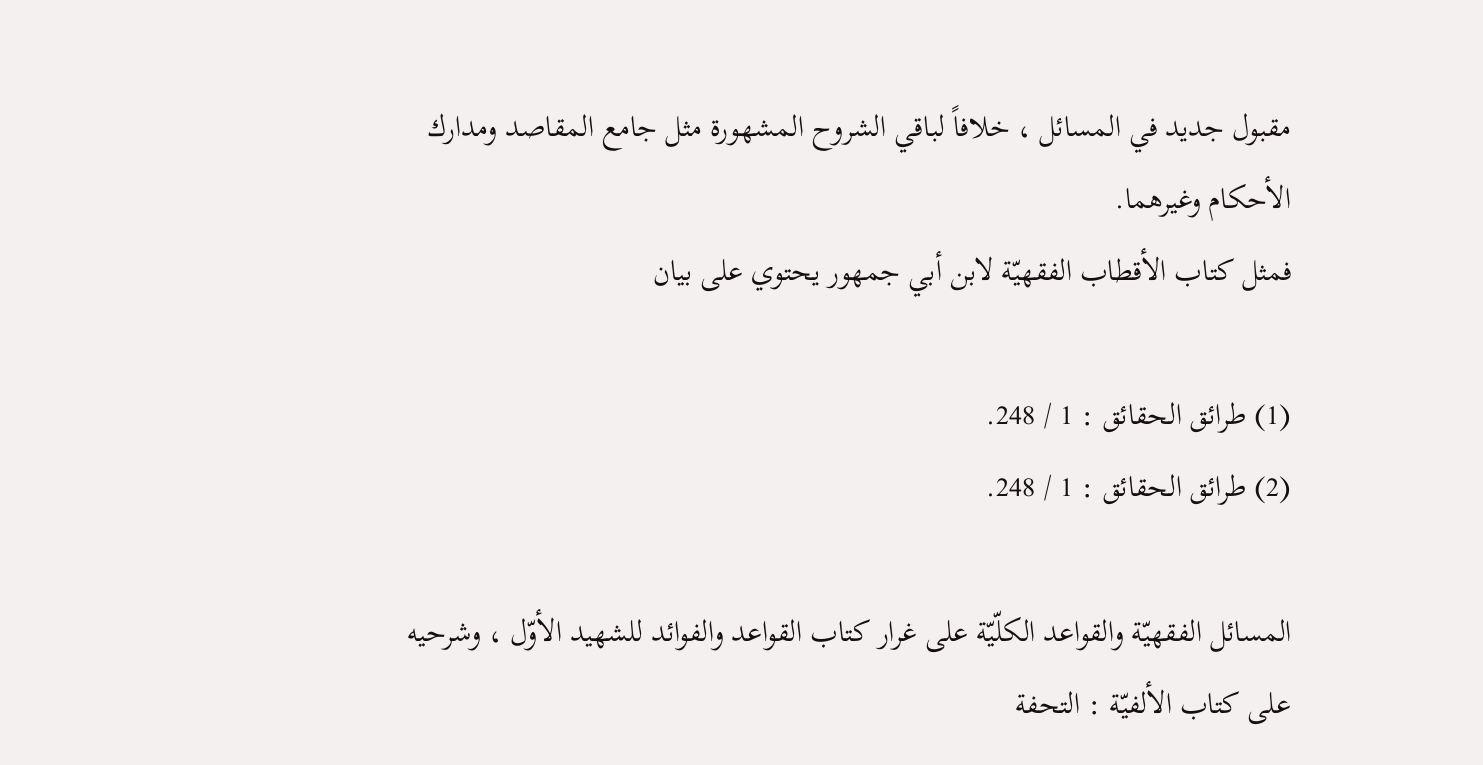مقبول جديد في المسائل ، خلافاً لباقي الشروح المشهورة مثل جامع المقاصد ومدارك الأحكام وغيرهما.
فمثل كتاب الأقطاب الفقهيّة لابن أبي جمهور يحتوي على بيان

(1) طرائق الحقائق : 1 / 248.
(2) طرائق الحقائق : 1 / 248.

المسائل الفقهيّة والقواعد الكلّيّة على غرار كتاب القواعد والفوائد للشهيد الأوّل ، وشرحيه على كتاب الألفيّة : التحفة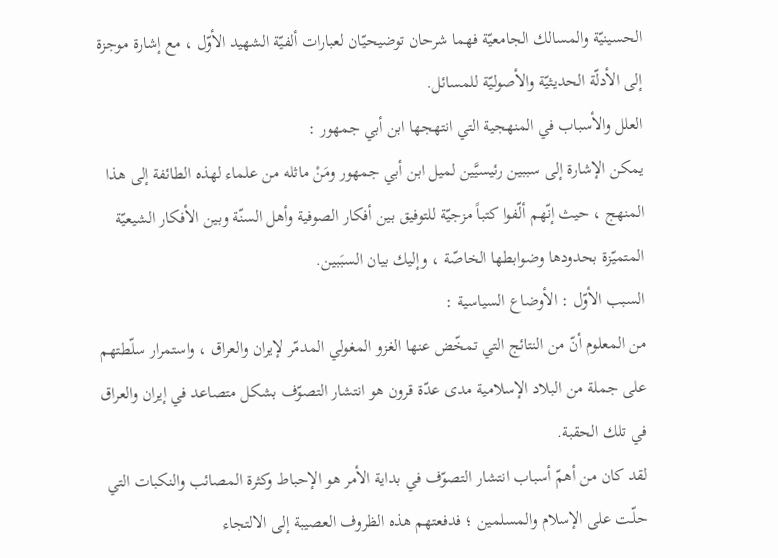الحسينيّة والمسالك الجامعيّة فهما شرحان توضيحيّان لعبارات ألفيّة الشهيد الأوّل ، مع إشارة موجزة إلى الأدلّة الحديثيّة والأصوليّة للمسائل.
العلل والأسباب في المنهجية التي انتهجها ابن أبي جمهور :
يمكن الإشارة إلى سببين رئيسيَّين لميل ابن أبي جمهور ومَنْ ماثله من علماء لهذه الطائفة إلى هذا المنهج ، حيث إنّهم ألّفوا كتباً مزجيّة للتوفيق بين أفكار الصوفية وأهل السنّة وبين الأفكار الشيعيّة المتميّزة بحدودها وضوابطها الخاصّة ، وإليك بيان السبَبين.
السبب الأوّل : الأوضاع السياسية :
من المعلوم أنّ من النتائج التي تمخّض عنها الغزو المغولي المدمّر لإيران والعراق ، واستمرار سلّطتهم على جملة من البلاد الإسلامية مدى عدّة قرون هو انتشار التصوّف بشكل متصاعد في إيران والعراق في تلك الحقبة.
لقد كان من أهمّ أسباب انتشار التصوّف في بداية الأمر هو الإحباط وكثرة المصائب والنكبات التي حلّـت على الإسلام والمسلمين ؛ فدفعتهم هذه الظروف العصيبة إلى الالتجاء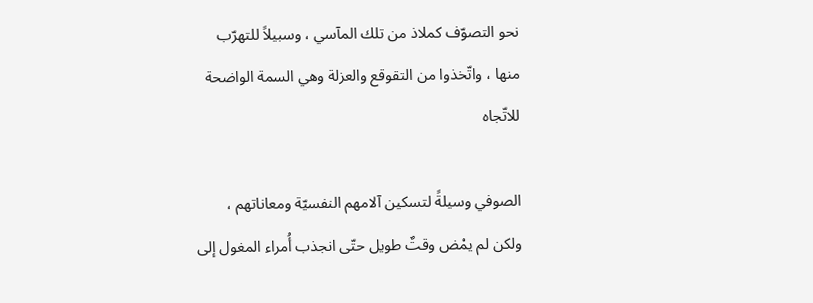نحو التصوّف كملاذ من تلك المآسي ، وسبيلاً للتهرّب منها ، واتّخذوا من التقوقع والعزلة وهي السمة الواضحة للاتّجاه

الصوفي وسيلةً لتسكين آلامهم النفسيّة ومعاناتهم ، ولكن لم يمْض وقتٌ طويل حتّى انجذب أُمراء المغول إلى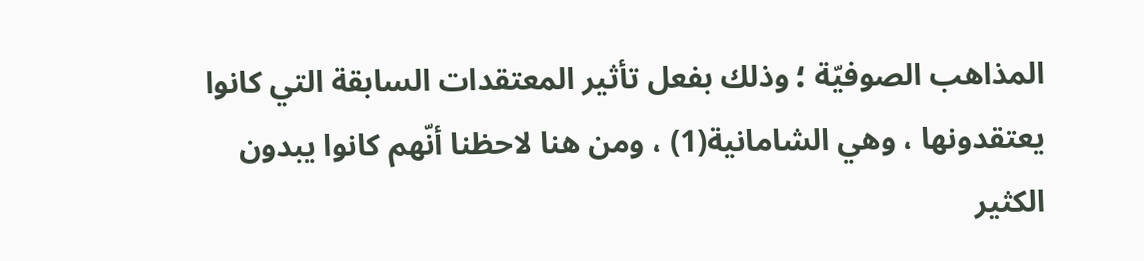المذاهب الصوفيّة ؛ وذلك بفعل تأثير المعتقدات السابقة التي كانوا يعتقدونها ، وهي الشامانية(1) ، ومن هنا لاحظنا أنّهم كانوا يبدون الكثير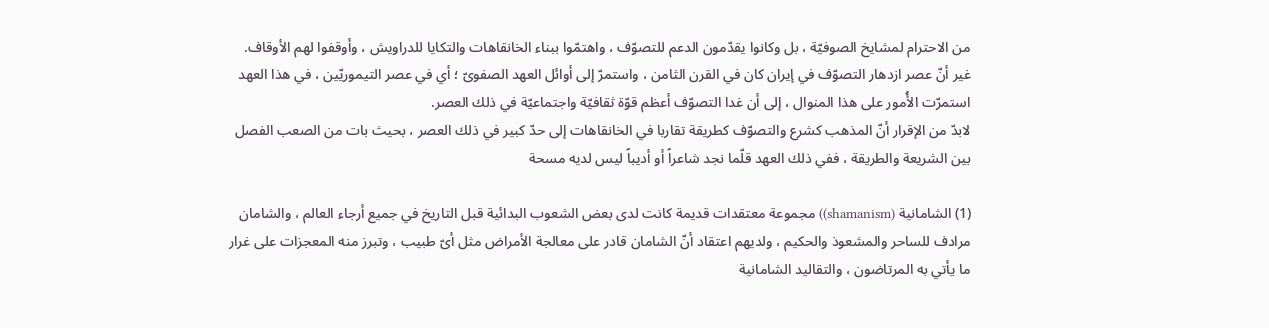من الاحترام لمشايخ الصوفيّة ، بل وكانوا يقدّمون الدعم للتصوّف ، واهتمّوا ببناء الخانقاهات والتكايا للدراويش ، وأوقفوا لهم الأوقاف.
غير أنّ عصر ازدهار التصوّف في إيران كان في القرن الثامن ، واستمرّ إلى أوائل العهد الصفوىّ ؛ أي في عصر التيموريّين ، في هذا العهد استمرّت الأُمور على هذا المنوال ، إلى أن غدا التصوّف أعظم قوّة ثقافيّة واجتماعيّة في ذلك العصر.
لابدّ من الإقرار أنّ المذهب كشرع والتصوّف كطريقة تقاربا في الخانقاهات إلى حدّ كبير في ذلك العصر ، بحيث بات من الصعب الفصل بين الشريعة والطريقة ، ففي ذلك العهد قلّما نجد شاعراً أو أديباً ليس لديه مسحة

(1) الشامانية (shamanism)) مجموعة معتقدات قديمة كانت لدى بعض الشعوب البدائية قبل التاريخ في جميع أرجاء العالم ، والشامان مرادف للساحر والمشعوذ والحكيم ، ولديهم اعتقاد أنّ الشامان قادر على معالجة الأمراض مثل أىّ طبيب ، وتبرز منه المعجزات على غرار ما يأتي به المرتاضون ، والتقاليد الشامانية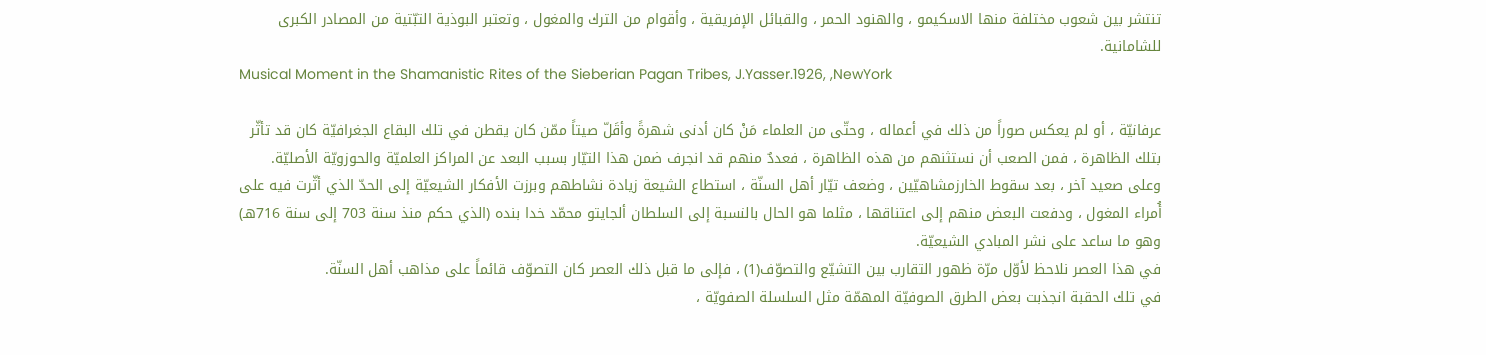تنتشر بين شعوب مختلفة منها الاسكيمو ، والهنود الحمر ، والقبائل الإفريقية ، وأقوام من الترك والمغول ، وتعتبر البوذية التبّتية من المصادر الكبرى للشامانية.
Musical Moment in the Shamanistic Rites of the Sieberian Pagan Tribes, J.Yasser.1926, ,NewYork

عرفانيّة ، أو لم يعكس صوراً من ذلك في أعماله ، وحتّى من العلماء مَنْ كان أدنى شهرةً وأقَلّ صيتاً ممّن كان يقطن في تلك البقاع الجغرافيّة كان قد تأثّر بتلك الظاهرة ، فمن الصعب أن نستثنهم من هذه الظاهرة ، فعددٌ منهم قد انجرف ضمن هذا التيّار بسبب البعد عن المراكز العلميّة والحوزويّة الأصليّة.
وعلى صعيد آخر ، بعد سقوط الخارزمشاهيّين ، وضعف تيّار أهل السنّة ، استطاع الشيعة زيادة نشاطهم وبرزت الأفكار الشيعيّة إلى الحدّ الذي أثّرت فيه على أُمراء المغول ، ودفعت البعض منهم إلى اعتناقها ، مثلما هو الحال بالنسبة إلى السلطان ألجايتو محمّد خدا بنده (الذي حكم منذ سنة 703 إلى سنة 716هـ) وهو ما ساعد على نشر المبادي الشيعيّة.
في هذا العصر نلاحظ لأوّل مرّة ظهور التقارب بين التشيّع والتصوّف(1) ، فإلى ما قبل ذلك العصر كان التصوّف قائماً على مذاهب أهل السنّة.
في تلك الحقبة انجذبت بعض الطرق الصوفيّة المهمّة مثل السلسلة الصفويّة ،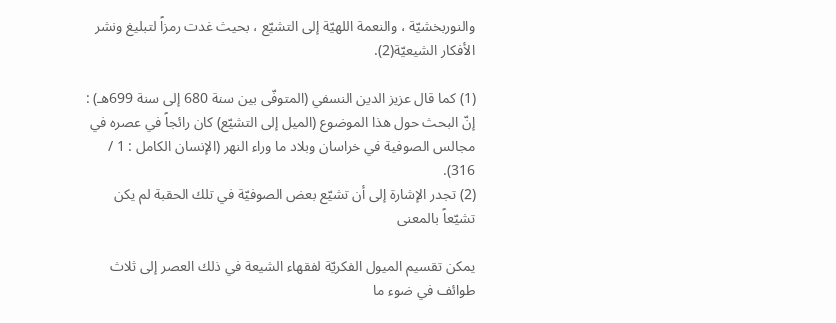والنوربخشيّة ، والنعمة اللهيّة إلى التشيّع ، بحيث غدت رمزاً لتبليغ ونشر الأفكار الشيعيّة(2).

(1) كما قال عزيز الدين النسفي (المتوفّى بين سنة 680 إلى سنة 699هـ) : إنّ البحث حول هذا الموضوع (الميل إلى التشيّع) كان رائجاً في عصره في مجالس الصوفية في خراسان وبلاد ما وراء النهر (الإنسان الكامل : 1 / 316).
(2) تجدر الإشارة إلى أن تشيّع بعض الصوفيّة في تلك الحقبة لم يكن تشيّعاً بالمعنى

يمكن تقسيم الميول الفكريّة لفقهاء الشيعة في ذلك العصر إلى ثلاث طوائف في ضوء ما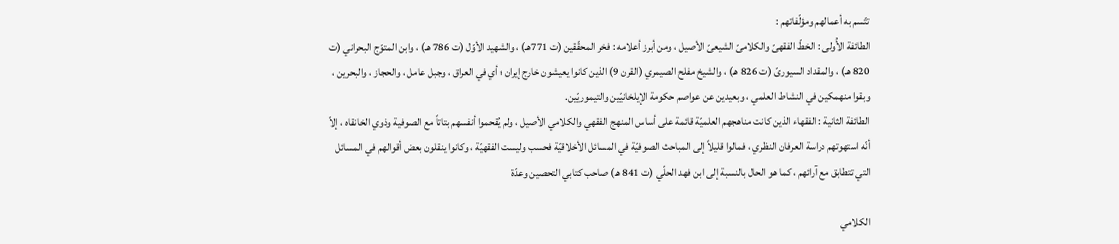تتّسم به أعمالهم ومؤلّفاتهم :
الطائفة الأُولى : الخطّ الفقهىّ والكلامىّ الشيعىّ الأصيل ، ومن أبرز أعلامه : فخر المحقّقين (ت 771هـ) ، والشهيد الأوّل (ت 786 هـ) ، وابن المتوّج البحراني (ت 820 هـ) ، والمقداد السيورىّ (ت 826 هـ) ، والشيخ مفلح الصيمري (القرن 9) الذين كانوا يعيشون خارج إيران ؛ أي في العراق ، وجبل عامل ، والحجاز ، والبحرين ، وبقوا منهمكين في النشاط العلمي ، وبعيدين عن عواصم حكومة الإيلخانيّين والتيموريّين.
الطائفة الثانية : الفقهاء الذين كانت مناهجهم العلميّة قائمة على أساس المنهج الفقهي والكلامي الأصيل ، ولم يُقحموا أنفسهم بتاتاً مع الصوفية وذوي الخانقاه ، إلاّ أنّه استهوتهم دراسة العرفان النظري ، فمالوا قليلاً إلى المباحث الصوفيّة في المسائل الأخلاقيّة فحسب وليست الفقهيّة ، وكانوا ينقلون بعض أقوالهم في المسائل التي تتطابق مع آرائهم ، كما هو الحال بالنسبة إلى ابن فهد الحلّي (ت 841 هـ) صاحب كتابي التحصين وعدّة

الكلامي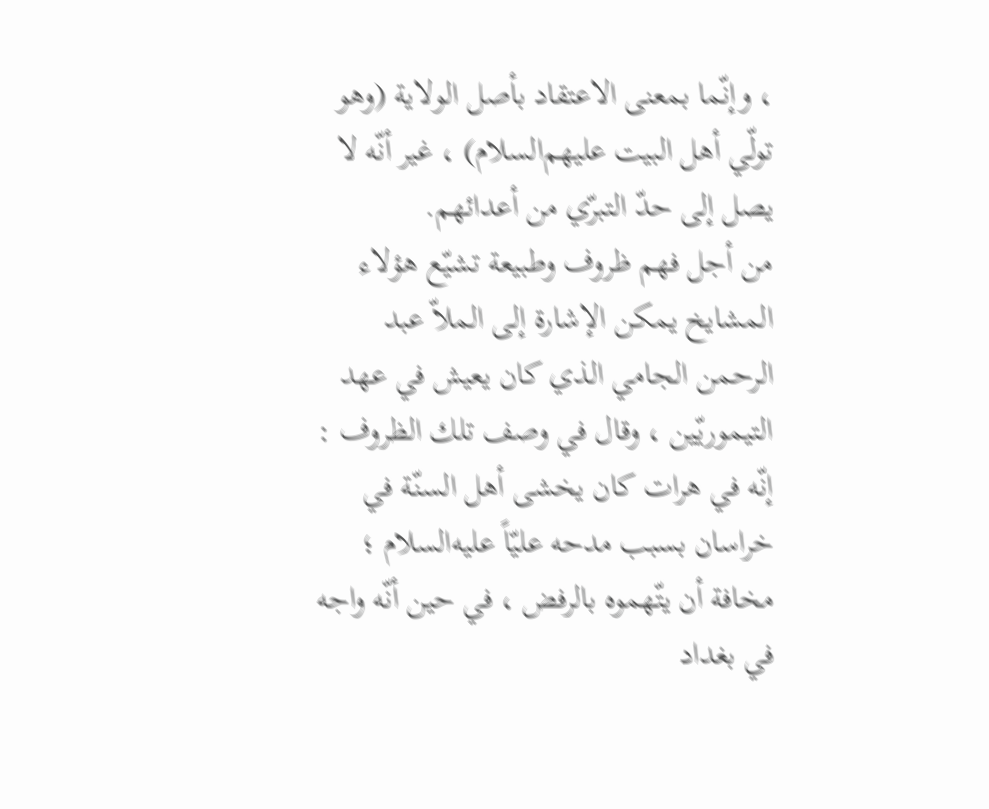، وإنّما بمعنى الاعتقاد بأصل الولاية (وهو تولّي أهل البيت عليهم‌السلام) ، غير أنّه لا يصل إلى حدّ التبرّي من أعدائهم.
من أجل فهم ظروف وطبيعة تشيّع هؤلاء المشايخ يمكن الإشارة إلى الملاّ عبد الرحمن الجامي الذي كان يعيش في عهد التيموريّين ، وقال في وصف تلك الظروف : إنّه في هرات كان يخشى أهل السنّة في خراسان بسبب مدحه عليّاً عليه‌السلام ؛ مخافة أن يتّهموه بالرفض ، في حين أنّه واجه في بغداد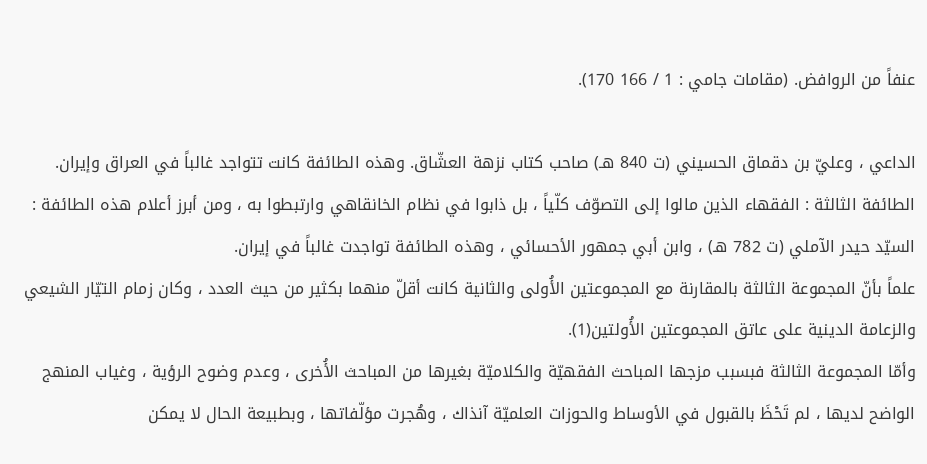عنفاً من الروافض. (مقامات جامي : 1 / 166 170).

الداعي ، وعليّ بن دقماق الحسيني (ت 840 هـ) صاحب كتاب نزهة العشّاق. وهذه الطائفة كانت تتواجد غالباً في العراق وإيران.
الطائفة الثالثة : الفقهاء الذين مالوا إلى التصوّف كلّياً ، بل ذابوا في نظام الخانقاهي وارتبطوا به ، ومن أبرز أعلام هذه الطائفة : السيّد حيدر الآملي (ت 782 هـ) ، وابن أبي جمهور الأحسائي ، وهذه الطائفة تواجدت غالباً في إيران.
علماً بأنّ المجموعة الثالثة بالمقارنة مع المجموعتين الأُولى والثانية كانت أقلّ منهما بكثير من حيث العدد ، وكان زمام التيّار الشيعي والزعامة الدينية على عاتق المجموعتين الأُولتين(1).
وأمّا المجموعة الثالثة فبسبب مزجها المباحث الفقهيّة والكلاميّة بغيرها من المباحث الأُخرى ، وعدم وضوح الرؤية ، وغياب المنهج الواضح لديها ، لم تَحْظَ بالقبول في الأوساط والحوزات العلميّة آنذاك ، وهُجرت مؤلّفاتها ، وبطبيعة الحال لا يمكن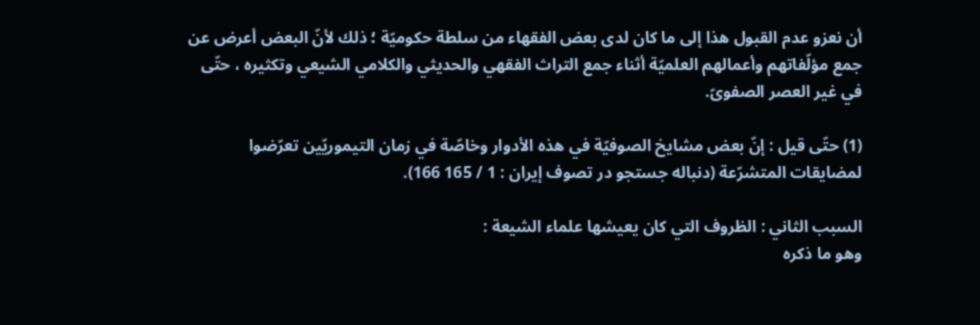أن نعزو عدم القبول هذا إلى ما كان لدى بعض الفقهاء من سلطة حكوميّة ؛ ذلك لأنّ البعض أعرض عن جمع مؤلّفاتهم وأعمالهم العلميّة أثناء جمع التراث الفقهي والحديثي والكلامي الشيعي وتكثيره ، حتّى في غير العصر الصفوىّ.

(1) حتّى قيل : إنّ بعض مشايخ الصوفيّة في هذه الأدوار وخاصّة في زمان التيموريّين تعرّضوا لمضايقات المتشرّعة (دنباله جستجو در تصوف إيران : 1 / 165 166).

السبب الثاني : الظروف التي كان يعيشها علماء الشيعة :
وهو ما ذكره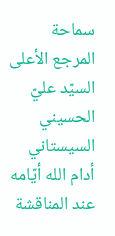سماحة المرجع الأعلى السيّد عليّ الحسيني السيستاني أدام الله أيّامه عند المناقشة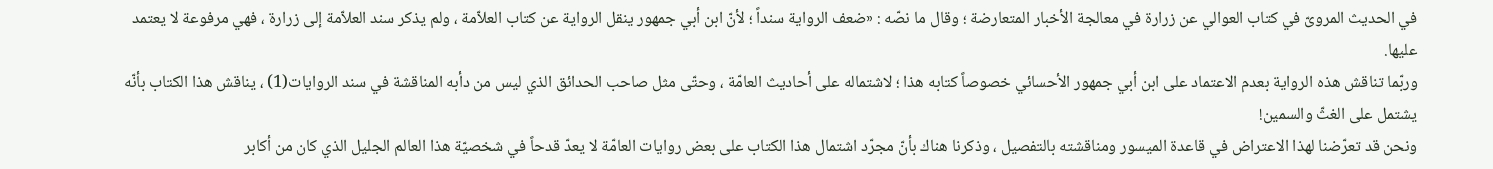في الحديث المروىّ في كتاب العوالي عن زرارة في معالجة الأخبار المتعارضة ؛ وقال ما نصّه : «ضعف الرواية سنداً ؛ لأنّ ابن أبي جمهور ينقل الرواية عن كتاب العلاّمة ، ولم يذكر سند العلاّمة إلى زرارة ، فهي مرفوعة لا يعتمد عليها.
وربّما تناقش هذه الرواية بعدم الاعتماد على ابن أبي جمهور الأحسائي خصوصاً كتابه هذا ؛ لاشتماله على أحاديث العامّة ، وحتّى مثل صاحب الحدائق الذي ليس من دأبه المناقشة في سند الروايات(1) ، يناقش هذا الكتاب بأنّه يشتمل على الغثّ والسمين!
ونحن قد تعرّضنا لهذا الاعتراض في قاعدة الميسور ومناقشته بالتفصيل ، وذكرنا هناك بأنّ مجرّد اشتمال هذا الكتاب على بعض روايات العامّة لا يعدّ قدحاً في شخصيّة هذا العالم الجليل الذي كان من أكابر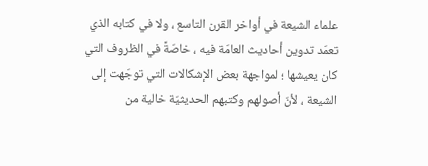علماء الشيعة في أواخر القرن التاسع ، ولا في كتابه الذي تعمّد تدوين أحاديث العامّة فيه ، خاصّةً في الظروف التي كان يعيشها ؛ لمواجهة بعض الإشكالات التي توجّهت إلى الشيعة ، لأنّ أصولهم وكتبهم الحديثيّة خالية من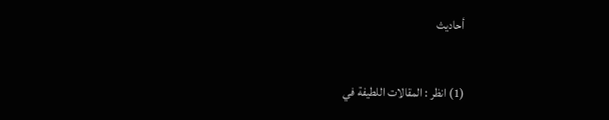أحاديث

(1) انظر : المقالات اللطيفة في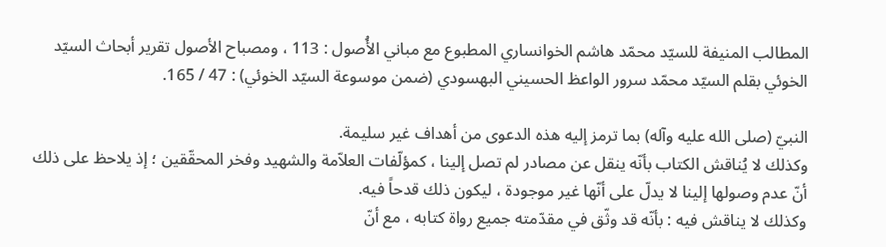المطالب المنيفة للسيّد محمّد هاشم الخوانساري المطبوع مع مباني الأُصول : 113 ، ومصباح الأصول تقرير أبحاث السيّد الخوئي بقلم السيّد محمّد سرور الواعظ الحسيني البهسودي (ضمن موسوعة السيّد الخوئي) : 47 / 165.

النبيّ (صلى الله عليه وآله) بما ترمز إليه هذه الدعوى من أهداف غير سليمة.
وكذلك لا يُناقش الكتاب بأنّه ينقل عن مصادر لم تصل إلينا ، كمؤلّفات العلاّمة والشهيد وفخر المحقّقين ؛ إذ يلاحظ على ذلك أنّ عدم وصولها إلينا لا يدلّ على أنّها غير موجودة ، ليكون ذلك قدحاً فيه.
وكذلك لا يناقش فيه : بأنّه قد وثّق في مقدّمته جميع رواة كتابه ، مع أنّ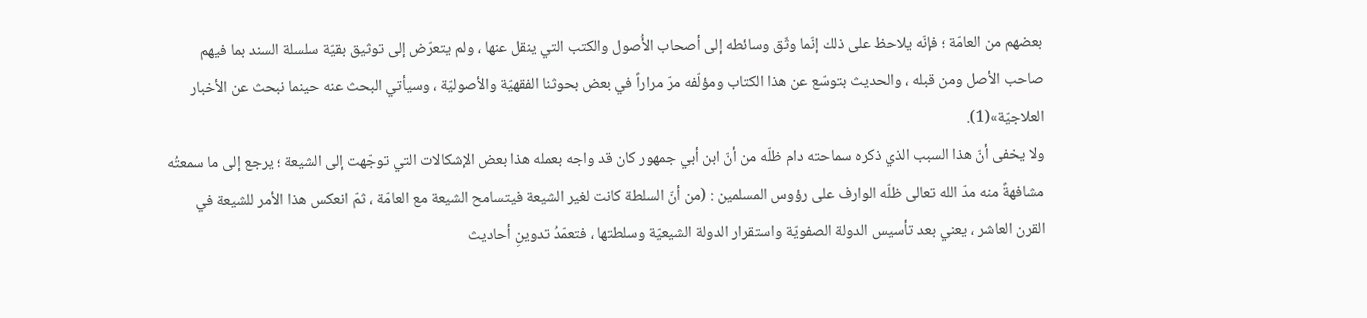بعضهم من العامّة ؛ فإنّه يلاحظ على ذلك إنّما وثّق وسائطه إلى أصحاب الأُصول والكتب التي ينقل عنها ، ولم يتعرّض إلى توثيق بقيّة سلسلة السند بما فيهم صاحب الأصل ومن قبله ، والحديث بتوسّع عن هذا الكتاب ومؤلّفه مرّ مراراً في بعض بحوثنا الفقهيّة والأصوليّة ، وسيأتي البحث عنه حينما نبحث عن الأخبار العلاجيّة»(1).
ولا يخفى أنّ هذا السبب الذي ذكره سماحته دام ظلّه من أنّ ابن أبي جمهور كان قد واجه بعمله هذا بعض الإشكالات التي توجّهت إلى الشيعة ؛ يرجع إلى ما سمعتُه مشافهةً منه مدّ الله تعالى ظلّه الوارف على رؤوس المسلمين : (من أنّ السلطة كانت لغير الشيعة فيتسامح الشيعة مع العامّة ، ثمّ انعكس هذا الأمر للشيعة في القرن العاشر ، يعني بعد تأسيس الدولة الصفويّة واستقرار الدولة الشيعيّة وسلطتها ، فتعمّدُ تدوينِ أحاديث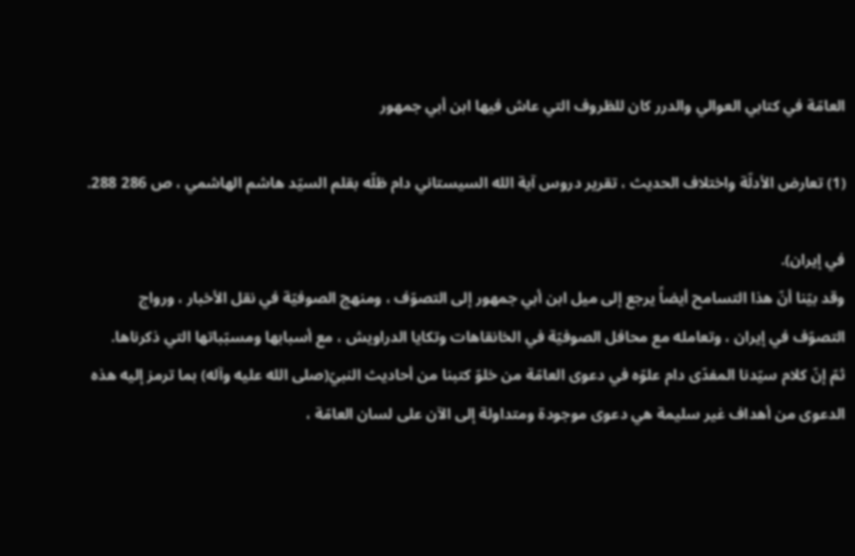العامّة في كتابي العوالي والدرر كان للظروف التي عاش فيها ابن أبي جمهور

(1) تعارض الأدلّة واختلاف الحديث ، تقرير دروس آية الله السيستاني دام ظلّه بقلم السيّد هاشم الهاشمي ، ص 286 288.

في إيران).
وقد بيّنا أنّ هذا التسامح أيضاً يرجع إلى ميل ابن أبي جمهور إلى التصوّف ، ومنهج الصوفيّة في نقل الأخبار ، ورواج التصوّف في إيران ، وتعامله مع محافل الصوفيّة في الخانقاهات وتكايا الدراويش ، مع أسبابها ومسبّباتها التي ذكرناها.
ثمّ إنّ كلام سيّدنا المفدّى دام علوّه في دعوى العامّة من خلوّ كتبنا من أحاديث النبيّ(صلى الله عليه وآله) بما ترمز إليه هذه الدعوى من أهداف غير سليمة هي دعوى موجودة ومتداولة إلى الآن على لسان العامّة ،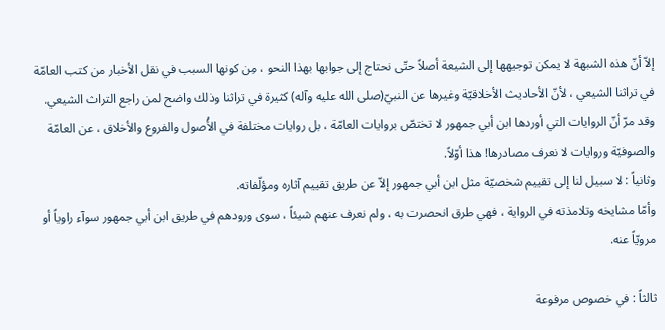إلاّ أنّ هذه الشبهة لا يمكن توجيهها إلى الشيعة أصلاً حتّى نحتاج إلى جوابها بهذا النحو ، مِن كونها السبب في نقل الأخبار من كتب العامّة في تراثنا الشيعي ، لأنّ الأحاديث الأخلاقيّة وغيرها عن النبيّ(صلى الله عليه وآله) كثيرة في تراثنا وذلك واضح لمن راجع التراث الشيعي.
وقد مرّ أنّ الروايات التي أوردها ابن أبي جمهور لا تختصّ بروايات العامّة ، بل روايات مختلفة في الأُصول والفروع والأخلاق ، عن العامّة والصوفيّة وروايات لا نعرف مصادرها! هذا أوّلاً.
وثانياً : لا سبيل لنا إلى تقييم شخصيّة مثل ابن أبي جمهور إلاّ عن طريق تقييم آثاره ومؤلّفاته.
وأمّا مشايخه وتلامذته في الرواية ، فهي طرق انحصرت به ، ولم نعرف عنهم شيئاً ، سوى ورودهم في طريق ابن أبي جمهور سوآء راوياً أو مرويّاً عنه.

ثالثاً : في خصوص مرفوعة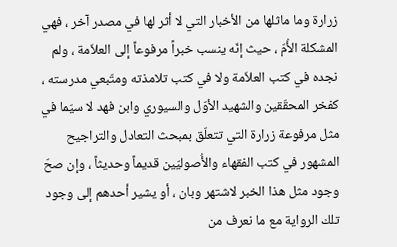زرارة وما ماثلها من الأخبار التي لا أثر لها في مصدر آخر ، فهي المشكلة الأُمّ ، حيث إنّه ينسب خبراً مرفوعاً إلى العلاّمة ، ولم نجده في كتب العلاّمة ولا في كتب تلامذته ومتّبعي مدرسته ، كفخر المحقّقين والشهيد الأوّل والسيوري وابن فهد لا سيّما في مثل مرفوعة زرارة التي تتعلّق بمبحث التعادل والتراجيح المشهور في كتب الفقهاء والأُصوليّين قديماً وحديثاً ، وإن صحّ وجود مثل هذا الخبر لاشتهر وبان ، أو يشير أحدهم إلى وجود تلك الرواية مع ما نعرف من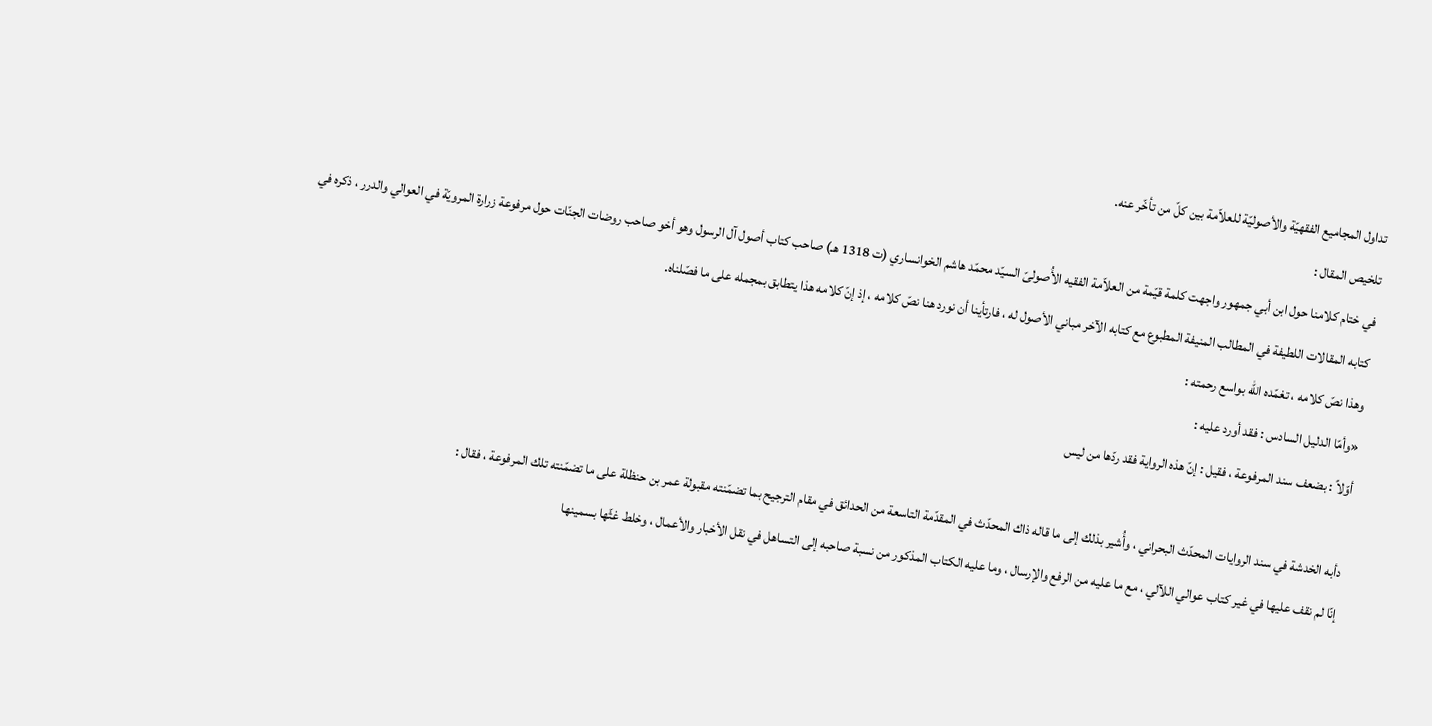تداول المجاميع الفقهيّة والأصوليّة للعلاّمة بين كلّ من تأخّر عنه.
تلخيص المقال :
في ختام كلامنا حول ابن أبي جمهور واجهت كلمة قيّمة من العلاّمة الفقيه الأُصولىّ السيّد محمّد هاشم الخوانساري (ت 1318 هـ) صاحب كتاب أصول آل الرسول وهو أخو صاحب روضات الجنّات حول مرفوعة زرارة المرويّة في العوالي والدرر ، ذكره في كتابه المقالات اللطيفة في المطالب المنيفة المطبوع مع كتابه الآخر مباني الأصول له ، فارتأينا أن نورد هنا نصّ كلامه ، إذ إنّ كلامه هذا يتطابق بمجمله على ما فصّلناه.
وهذا نصّ كلامه ، تغمّده الله بواسع رحمته :
«وأمّا الدليل السادس : فقد أورد عليه :
أوّلاً : بضعف سند المرفوعة ، فقيل : إنّ هذه الرواية فقد ردّها من ليس

دأبه الخدشة في سند الروايات المحدّث البحراني ، وأُشير بذلك إلى ما قاله ذاك المحدّث في المقدّمة التاسعة من الحدائق في مقام الترجيح بما تضمّنته مقبولة عمر بن حنظلة على ما تضمّنته تلك المرفوعة ، فقال :
إنّا لم نقف عليها في غير كتاب عوالي اللآلي ، مع ما عليه من الرفع والإرسال ، وما عليه الكتاب المذكور من نسبة صاحبه إلى التساهل في نقل الأخبار والأعمال ، وخلط غثّها بسمينها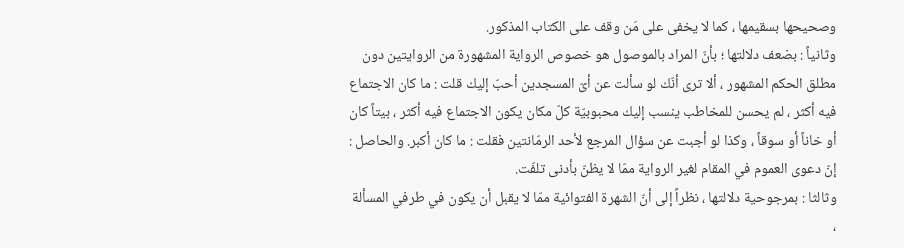وصحيحها بسقيمها ، كما لا يخفى على مَن وقف على الكتاب المذكور.
وثانياً : بضعف دلالتها ؛ بأنّ المراد بالموصول هو خصوص الرواية المشهورة من الروايتين دون مطلق الحكم المشهور ، ألا ترى أنّك لو سألت عن أىّ المسجدين أحبّ إليك قلت : ما كان الاجتماع فيه أكثر ، لم يحسن للمخاطب ينسب إليك محبوبيّة كلّ مكان يكون الاجتماع فيه أكثر ، بيتاً كان أو خاناً أو سوقاً ، وكذا لو أجبت عن سؤال المرجع لأحد الرمّانتين فقلت : ما كان أكبر. والحاصل : إنّ دعوى العموم في المقام لغير الرواية ممّا لا يظنّ بأدنى تلفّت.
وثالثا : بمرجوحية دلالتها ، نظراً إلى أنّ الشهرة الفتوائية ممّا لا يقبل أن يكون في طرفي المسألة ،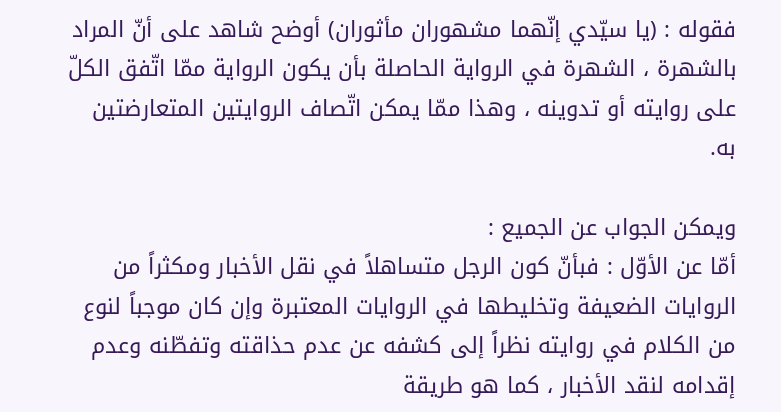فقوله : (يا سيّدي إنّهما مشهوران مأثوران) أوضح شاهد على أنّ المراد بالشهرة ، الشهرة في الرواية الحاصلة بأن يكون الرواية ممّا اتّفق الكلّ على روايته أو تدوينه ، وهذا ممّا يمكن اتّصاف الروايتين المتعارضتين به.

ويمكن الجواب عن الجميع :
أمّا عن الأوّل : فبأنّ كون الرجل متساهلاً في نقل الأخبار ومكثراً من الروايات الضعيفة وتخليطها في الروايات المعتبرة وإن كان موجباً لنوع من الكلام في روايته نظراً إلى كشفه عن عدم حذاقته وتفطّنه وعدم إقدامه لنقد الأخبار ، كما هو طريقة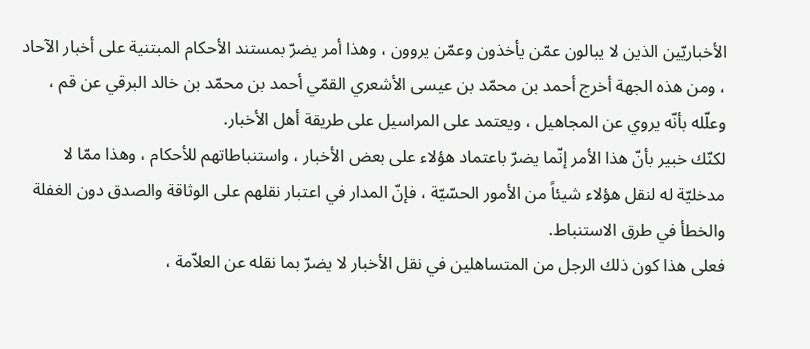الأخباريّين الذين لا يبالون عمّن يأخذون وعمّن يروون ، وهذا أمر يضرّ بمستند الأحكام المبتنية على أخبار الآحاد ، ومن هذه الجهة أخرج أحمد بن محمّد بن عيسى الأشعري القمّي أحمد بن محمّد بن خالد البرقي عن قم ، وعلّله بأنّه يروي عن المجاهيل ، ويعتمد على المراسيل على طريقة أهل الأخبار.
لكنّك خبير بأنّ هذا الأمر إنّما يضرّ باعتماد هؤلاء على بعض الأخبار ، واستنباطاتهم للأحكام ، وهذا ممّا لا مدخليّة له لنقل هؤلاء شيئاً من الأمور الحسّيّة ، فإنّ المدار في اعتبار نقلهم على الوثاقة والصدق دون الغفلة والخطأ في طرق الاستنباط.
فعلى هذا كون ذلك الرجل من المتساهلين في نقل الأخبار لا يضرّ بما نقله عن العلاّمة ،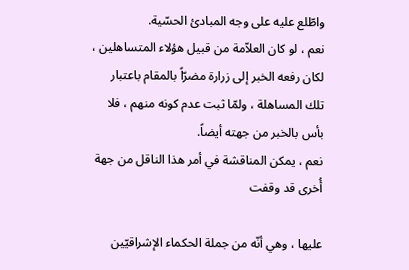واطّلع عليه على وجه المبادئ الحسّية.
نعم ، لو كان العلاّمة من قبيل هؤلاء المتساهلين ، لكان رفعه الخبر إلى زرارة مضرّاً بالمقام باعتبار تلك المساهلة ، ولمّا ثبت عدم كونه منهم ، فلا بأس بالخبر من جهته أيضاً.
نعم ، يمكن المناقشة في أمر هذا الناقل من جهة أُخرى قد وقفت

عليها ، وهي أنّه من جملة الحكماء الإشراقيّين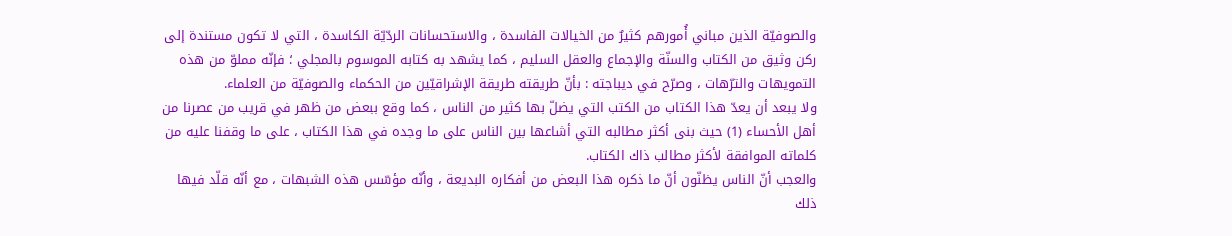والصوفيّة الذين مباني أُمورهم كثيرٌ من الخيالات الفاسدة ، والاستحسانات الردّيّة الكاسدة ، التي لا تكون مستندة إلى ركن وثيق من الكتاب والسنّة والإجماع والعقل السليم ، كما يشهد به كتابه الموسوم بالمجلي ؛ فإنّه مملوّ من هذه التمويهات والترّهات ، وصرّح في ديباجته : بأنّ طريقته طريقة الإشراقيّين من الحكماء والصوفيّة من العلماء.
ولا يبعد أن يعدّ هذا الكتاب من الكتب التي يضلّ بها كثير من الناس ، كما وقع ببعض من ظهر في قريب من عصرنا من أهل الأحساء (1) حيث بنى أكثر مطالبه التي أشاعها بين الناس على ما وجده في هذا الكتاب ، على ما وقفنا عليه من كلماته الموافقة لأكثر مطالب ذاك الكتاب.
والعجب أنّ الناس يظنّون أنّ ما ذكره هذا البعض من أفكاره البديعة ، وأنّه مؤسّس هذه الشبهات ، مع أنّه قلّد فيها ذلك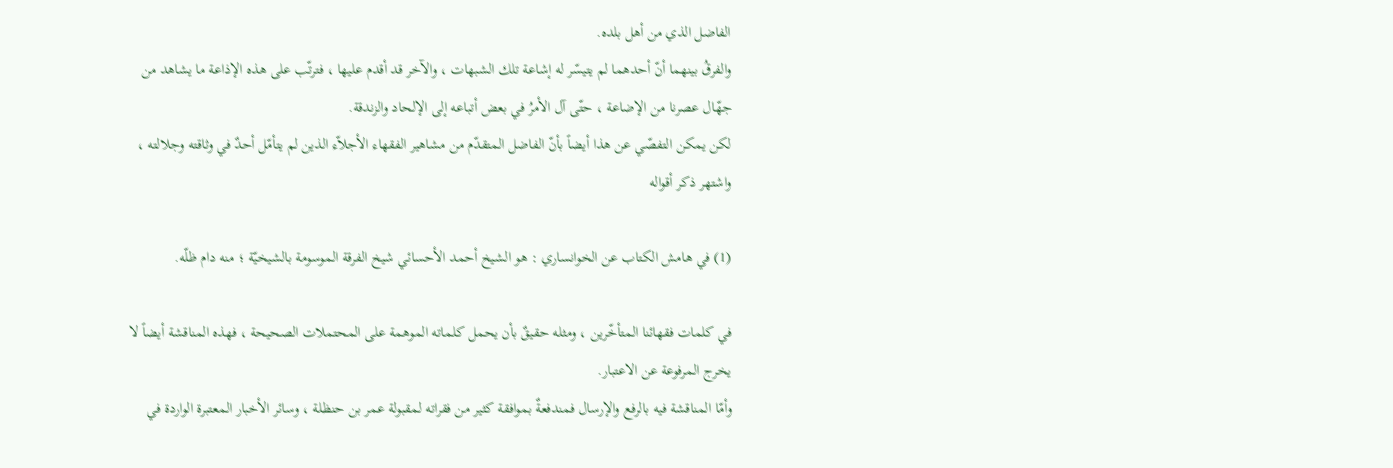الفاضل الذي من أهل بلده.
والفرقُ بينهما أنّ أحدهما لم يتيسّر له إشاعة تلك الشبهات ، والآخر قد أقدم عليها ، فترتّب على هذه الإذاعة ما يشاهد من جهّال عصرنا من الإضاعة ، حتّى آل الأمرُ في بعض أتباعه إلى الإلحاد والزندقة.
لكن يمكن التفصّي عن هذا أيضاً بأنّ الفاضل المتقدّم من مشاهير الفقهاء الأجلاّء الذين لم يتأمّل أحدٌ في وثاقته وجلالته ، واشتهر ذكر أقواله

(1) في هامش الكتاب عن الخوانساري : هو الشيخ أحمد الأحسائي شيخ الفرقة الموسومة بالشيخيّة ؛ منه دام ظلّه.

في كلمات فقهائنا المتأخّرين ، ومثله حقيقٌ بأن يحمل كلماته الموهمة على المحتملات الصحيحة ، فهذه المناقشة أيضاً لا يخرج المرفوعة عن الاعتبار.
وأمّا المناقشة فيه بالرفع والإرسال فمندفعةٌ بموافقة كثير من فقراته لمقبولة عمر بن حنظلة ، وسائر الأخبار المعتبرة الواردة في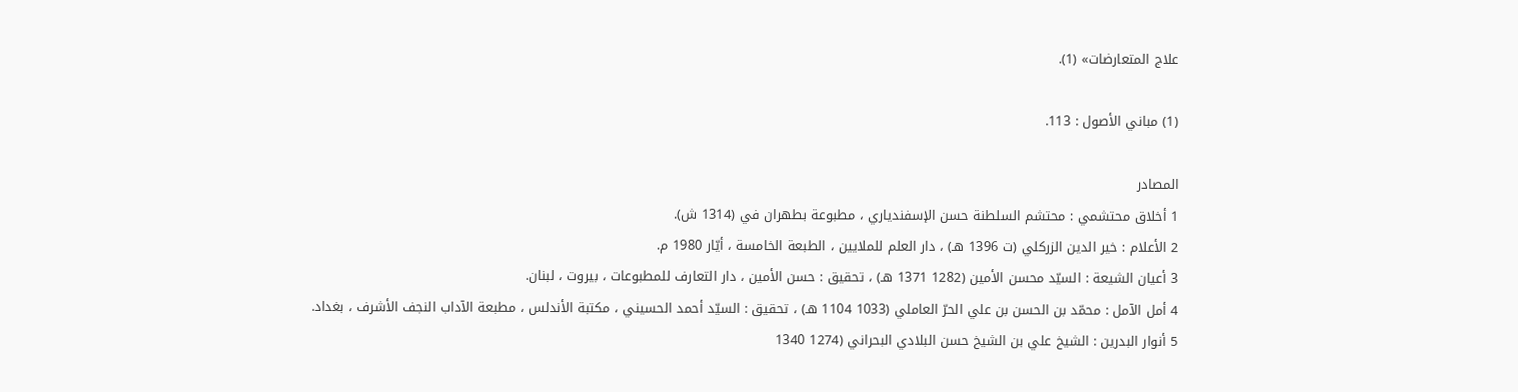علاج المتعارضات» (1).

(1) مباني الأصول : 113.

المصادر
1 أخلاق محتشمي : محتشم السلطنة حسن الإسفندياري ، مطبوعة بطهران في (1314 ش).
2 الأعلام : خير الدين الزركلي (ت 1396 هـ) ، دار العلم للملايين ، الطبعة الخامسة ، أيّار 1980 م.
3 أعيان الشيعة : السيّد محسن الأمين (1282 1371 هـ) ، تحقيق : حسن الأمين ، دار التعارف للمطبوعات ، بيروت ، لبنان.
4 أمل الآمل : محمّد بن الحسن بن علي الحرّ العاملي (1033 1104 هـ) ، تحقيق : السيّد أحمد الحسيني ، مكتبة الأندلس ، مطبعة الآداب النجف الأشرف ، بغداد.
5 أنوار البدرين : الشيخ علي بن الشيخ حسن البلادي البحراني (1274 1340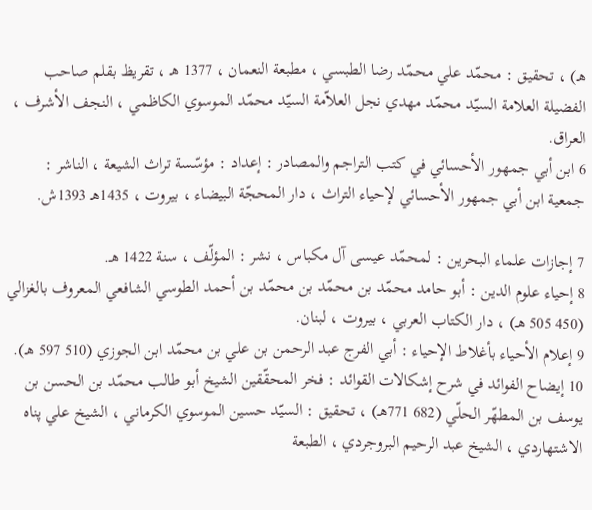هـ) ، تحقيق : محمّد علي محمّد رضا الطبسي ، مطبعة النعمان ، 1377 هـ ، تقريظ بقلم صاحب الفضيلة العلامة السيّد محمّد مهدي نجل العلاّمة السيّد محمّد الموسوي الكاظمي ، النجف الأشرف ، العراق.
6 ابن أبي جمهور الأحسائي في كتب التراجم والمصادر : إعداد : مؤسّسة تراث الشيعة ، الناشر : جمعية ابن أبي جمهور الأحسائي لإحياء التراث ، دار المحجّة البيضاء ، بيروت ، 1435هـ 1393ش.

7 إجازات علماء البحرين : لمحمّد عيسى آل مكباس ، نشر : المؤلّف ، سنة 1422 هـ.
8 إحياء علوم الدين : أبو حامد محمّد بن محمّد بن محمّد بن أحمد الطوسي الشافعي المعروف بالغزالي (450 505 هـ) ، دار الكتاب العربي ، بيروت ، لبنان.
9 إعلام الأحياء بأغلاط الإحياء : أبي الفرج عبد الرحمن بن علي بن محمّد ابن الجوزي (510 597 هـ).
10 إيضاح الفوائد في شرح إشكالات القوائد : فخر المحقّقين الشيخ أبو طالب محمّد بن الحسن بن يوسف بن المطهّر الحلّي (682 771هـ) ، تحقيق : السيّد حسين الموسوي الكرماني ، الشيخ علي پناه الاشتهاردي ، الشيخ عبد الرحيم البروجردي ، الطبعة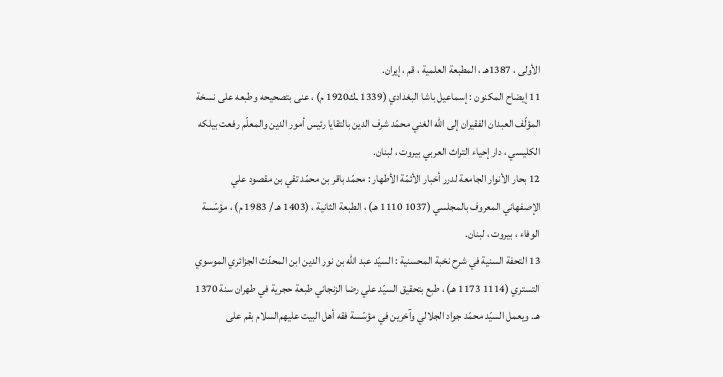الأولى ، 1387هـ ، المطبعة العلمية ، قم ، إيران.
11 إيضاح المكنون : إسماعيل باشا البغدادي (1339 ـك1920 م) ، عنى بتصحيحه وطبعه على نسخة المؤلّف العبدان الفقيران إلى الله الغني محمّد شرف الدين بالتقايا رئيس أمور الدين والمعلّم رفعت بيلكه الكليسي ، دار إحياء التراث العربي بيروت ، لبنان.
12 بحار الأنوار الجامعة لدرر أخبار الأئمّة الأطهار : محمّد باقر بن محمّد تقي بن مقصود علي الإصفهاني المعروف بالمجلسي (1037 1110 هـ) ، الطبعة الثانية ، (1403 هـ / 1983 م) ، مؤسّسة الوفاء ، بيروت ، لبنان.
13 التحفة السنية في شرح نخبة المحسنية : السيّد عبد الله بن نور الدين ابن المحدّث الجزائري الموسوي التستري (1114 1173 هـ) ، طبع بتحقيق السيّد علي رضا الزنجاني طبعة حجرية في طهران سنة 1370 هـ. ويعمل السيّد محمّد جواد الجلالي وآخرين في مؤسّسة فقه أهل البيت عليهم‌السلام بقم على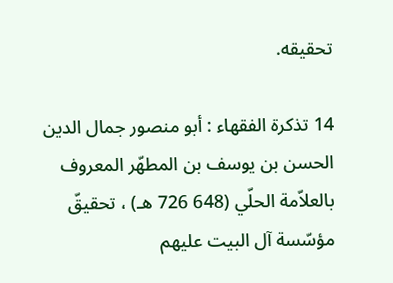تحقيقه.

14 تذكرة الفقهاء : أبو منصور جمال الدين الحسن بن يوسف بن المطهّر المعروف بالعلاّمة الحلّي (648 726 هـ) ، تحقيقّ مؤسّسة آل البيت عليهم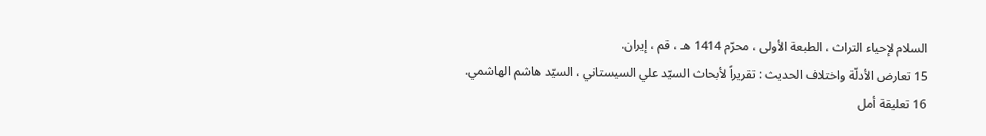السلام لإحياء التراث ، الطبعة الأولى ، محرّم 1414 هـ ، قم ، إيران.
15 تعارض الأدلّة واختلاف الحديث : تقريراً لأبحاث السيّد علي السيستاني ، السيّد هاشم الهاشمي.
16 تعليقة أمل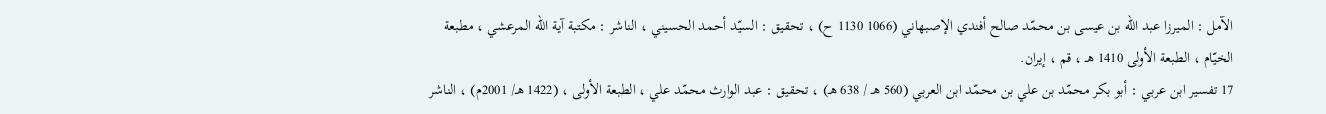الآمل : الميرزا عبد الله بن عيسى بن محمّد صالح أفندي الإصبهاني (1066 1130 ح) ، تحقيق : السيّد أحمد الحسيني ، الناشر : مكتبة آية الله المرعشي ، مطبعة الخيّام ، الطبعة الأولى 1410 هـ ، قم ، إيران.
17 تفسير ابن عربي : أبو بكر محمّد بن علي بن محمّد ابن العربي (560 هـ / 638 هـ) ، تحقيق : عبد الوارث محمّد علي ، الطبعة الأولى ، (1422 هـ/ 2001م) ، الناشر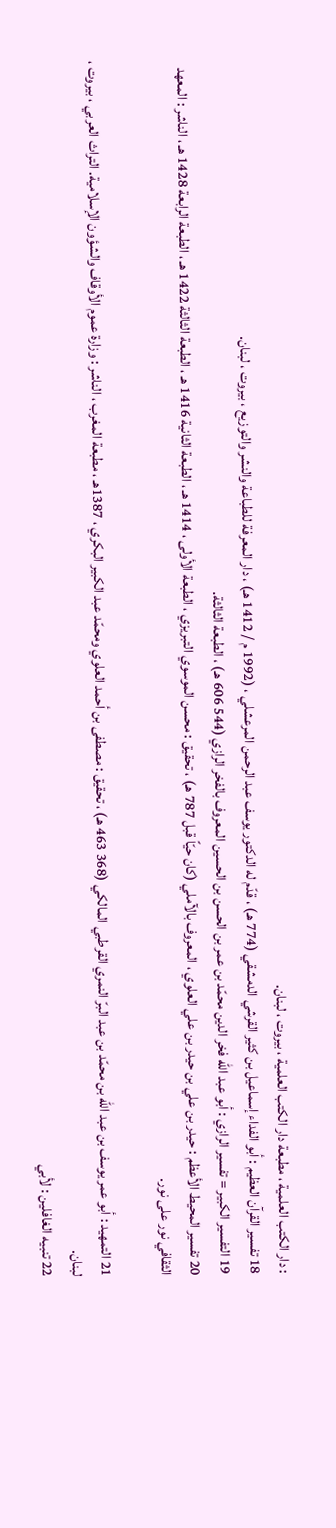: دار الكتب العلمية ، مطبعة دار الكتب العلمية ، بيروت ، لبنان.
18 تفسير القرآن العظيم : أبو الفداء إسماعيل بن كثير القرشي الدمشقي (774 هـ) ، قدّم له الدكتور يوسف عبد الرحمن المرعشلي ، (1992 م / 1412 هـ) ، دار المعرفة للطباعة والنشر والتوزيع ، بيروت ، لبنان.
19 التفسير الكبير = تفسير الرازي : أبو عبد الله فخر الدين محمّد بن عمر بن الحسن بن الحسين المعروف بالفخر الرازي (544 606 هـ) ، الطبعة الثالثة.
20 تفسير المحيط الأعظم : حيدر بن علي بن حيدر بن علي العلوي ، المعروف بالآملي (كان حيّاً قبل 787 هـ) ، تحقيق : محسن الموسوي التبريزي ، الطبعة الأولى ، 1414 هـ ، الطبعة الثانية 1416 هـ ، الطبعة الثالثة 1422 هـ ، الطبعة الرابعة 1428 هـ ، الناشر : المعهد الثقافي نور على نور.

21 التمهيد : أبو عمر يوسف بن عبد الله بن محمّد بن عبد البرّ النمري القرطبي المالكي (368 463 هـ) ، تحقيق : مصطفى بن أحمد العلوي ومحمّد عبد الكبير البكري ، 1387هـ ، مطبعة المغرب ، الناشر : وزارة عموم الأوقاف والشؤون الإسلامية. التراث العربي ، بيروت ، لبنان.
22 تنبيه الغافلين : لأبي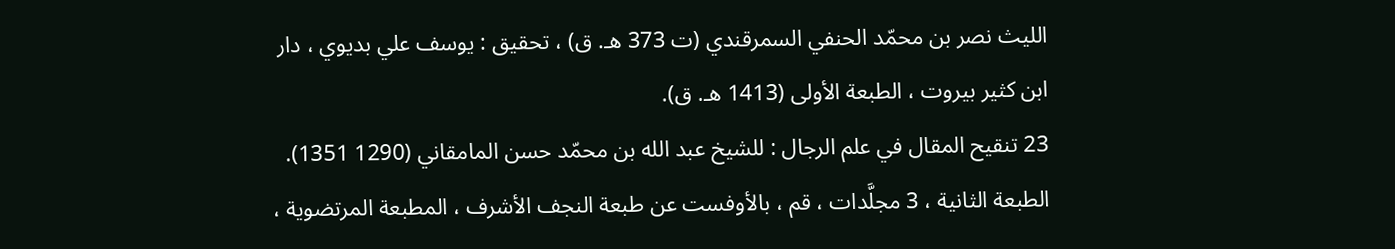الليث نصر بن محمّد الحنفي السمرقندي (ت 373 هـ. ق) ، تحقيق : يوسف علي بديوي ، دار ابن كثير بيروت ، الطبعة الأولى (1413 هـ. ق).
23 تنقيح المقال في علم الرجال : للشيخ عبد الله بن محمّد حسن المامقاني (1290 1351). الطبعة الثانية ، 3 مجلَّدات ، قم ، بالأوفست عن طبعة النجف الأشرف ، المطبعة المرتضوية ،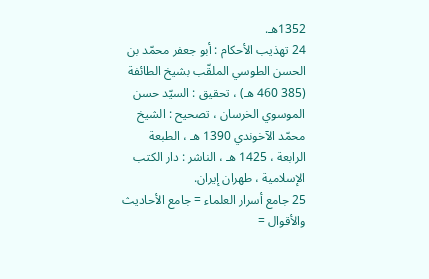1352هـ.
24 تهذيب الأحكام : أبو جعفر محمّد بن الحسن الطوسي الملقّب بشيخ الطائفة (385 460 هـ) ، تحقيق : السيّد حسن الموسوي الخرسان ، تصحيح : الشيخ محمّد الآخوندي 1390 هـ ، الطبعة الرابعة ، 1425 هـ ، الناشر : دار الكتب الإسلامية ، طهران إيران.
25 جامع أسرار العلماء = جامع الأحاديث والأقوال =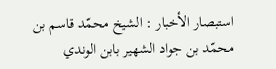استبصار الأخبار : الشيخ محمّد قاسم بن محمّد بن جواد الشهير بابن الوندي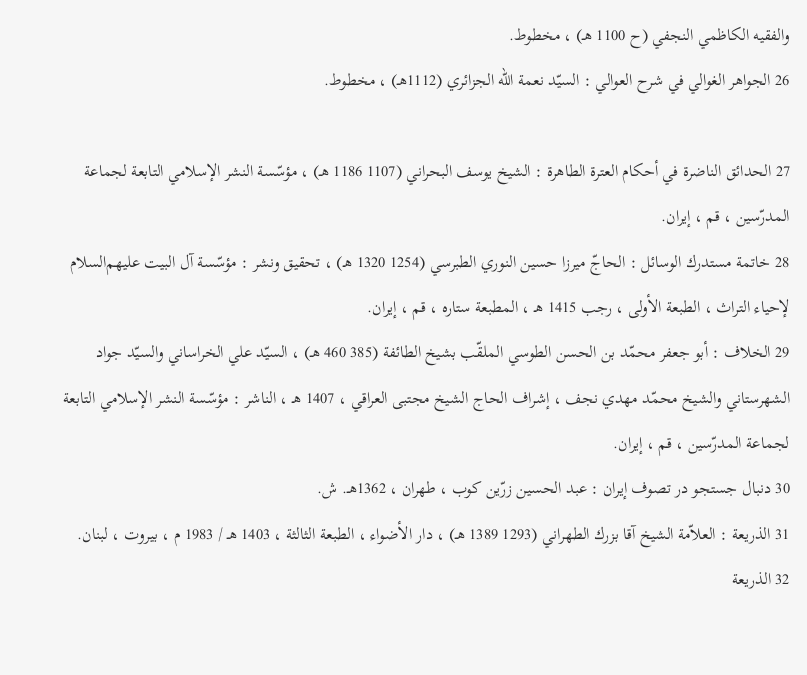والفقيه الكاظمي النجفي (ح 1100 هـ) ، مخطوط.
26 الجواهر الغوالي في شرح العوالي : السيّد نعمة الله الجزائري (1112هـ) ، مخطوط.

27 الحدائق الناضرة في أحكام العترة الطاهرة : الشيخ يوسف البحراني (1107 1186 هـ) ، مؤسّسة النشر الإسلامي التابعة لجماعة المدرّسين ، قم ، إيران.
28 خاتمة مستدرك الوسائل : الحاجّ ميرزا حسين النوري الطبرسي (1254 1320 هـ) ، تحقيق ونشر : مؤسّسة آل البيت عليهم‌السلام لإحياء التراث ، الطبعة الأولى ، رجب 1415 هـ ، المطبعة ستاره ، قم ، إيران.
29 الخلاف : أبو جعفر محمّد بن الحسن الطوسي الملقّب بشيخ الطائفة (385 460 هـ) ، السيّد علي الخراساني والسيّد جواد الشهرستاني والشيخ محمّد مهدي نجف ، إشراف الحاج الشيخ مجتبى العراقي ، 1407 هـ ، الناشر : مؤسّسة النشر الإسلامي التابعة لجماعة المدرّسين ، قم ، إيران.
30 دنبال جستجو در تصوف إيران : عبد الحسين زرّين كوب ، طهران ، 1362هـ. ش.
31 الذريعة : العلاّمة الشيخ آقا بزرك الطهراني (1293 1389 هـ) ، دار الأضواء ، الطبعة الثالثة ، 1403 هـ / 1983 م ، بيروت ، لبنان.
32 الذريعة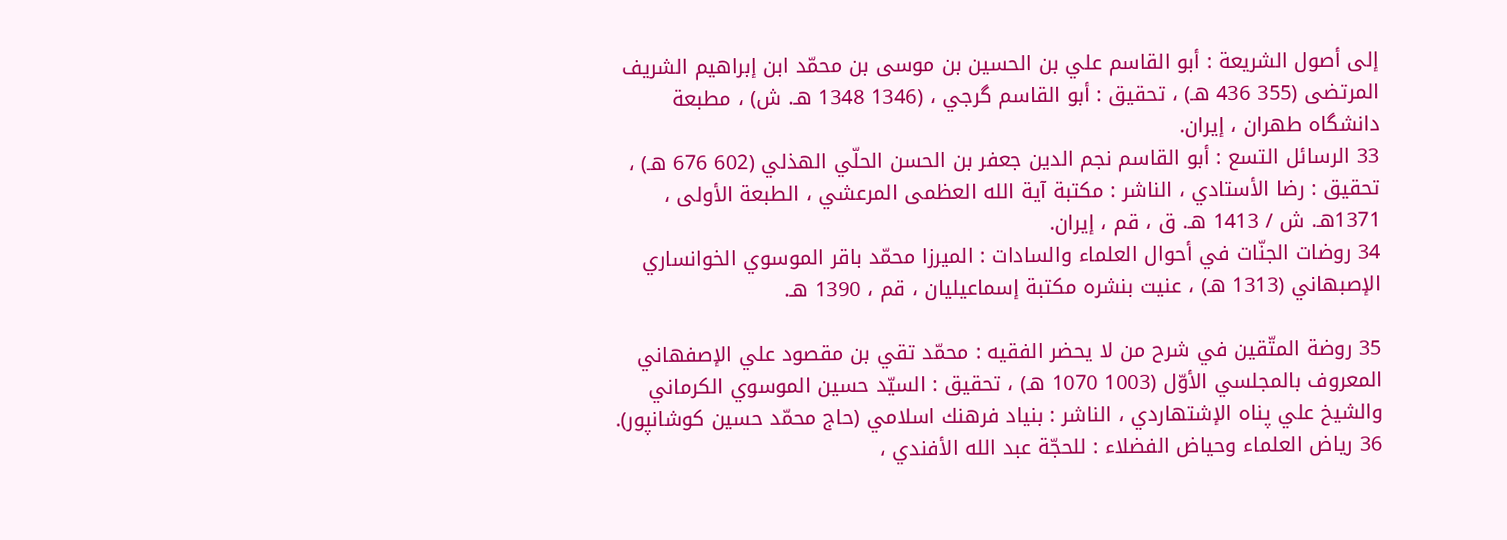إلى أصول الشريعة : أبو القاسم علي بن الحسين بن موسى بن محمّد ابن إبراهيم الشريف المرتضى (355 436 هـ) ، تحقيق : أبو القاسم گرجي ، (1346 1348 هـ. ش) ، مطبعة دانشگاه طهران ، إيران.
33 الرسائل التسع : أبو القاسم نجم الدين جعفر بن الحسن الحلّي الهذلي (602 676 هـ) ، تحقيق : رضا الأستادي ، الناشر : مكتبة آية الله العظمى المرعشي ، الطبعة الأولى ، 1371هـ. ش / 1413 هـ. ق ، قم ، إيران.
34 روضات الجنّات في أحوال العلماء والسادات : الميرزا محمّد باقر الموسوي الخوانساري الإصبهاني (1313 هـ) ، عنيت بنشره مكتبة إسماعيليان ، قم ، 1390 هـ.

35 روضة المتّقين في شرح من لا يحضر الفقيه : محمّد تقي بن مقصود علي الإصفهاني المعروف بالمجلسي الأوّل (1003 1070 هـ) ، تحقيق : السيّد حسين الموسوي الكرماني والشيخ علي پناه الإشتهاردي ، الناشر : بنياد فرهنك اسلامي (حاج محمّد حسين كوشانپور).
36 رياض العلماء وحياض الفضلاء : للحجّة عبد الله الأفندي ،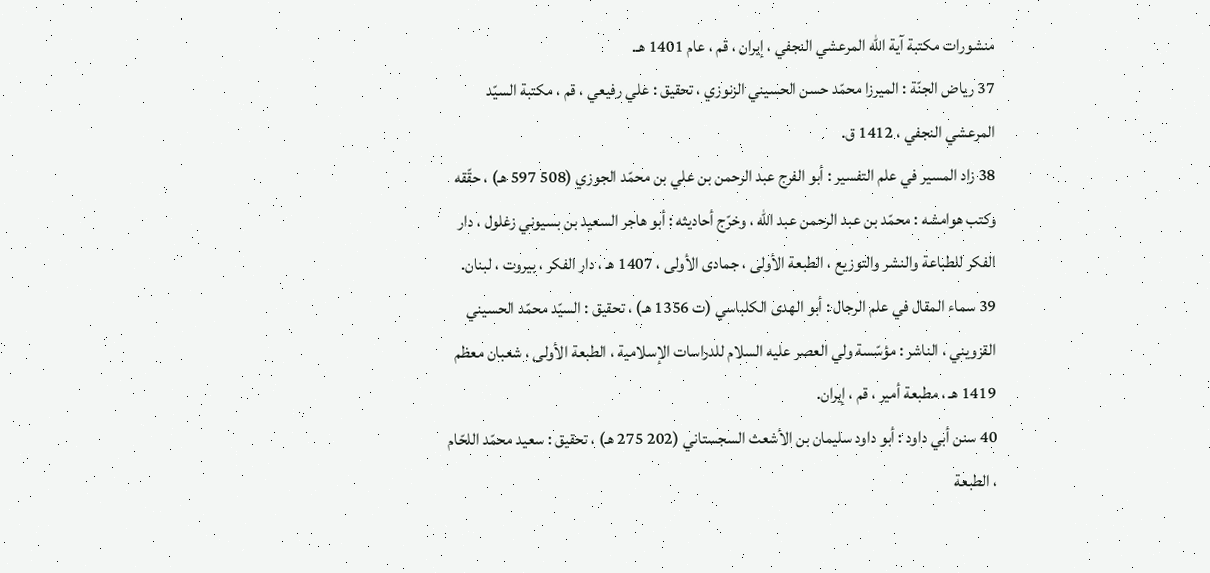منشورات مكتبة آية الله المرعشي النجفي ، إيران ، قم ، عام 1401 هـ.
37 رياض الجنّة : الميرزا محمّد حسن الحسيني الزنوزي ، تحقيق : علي رفيعي ، قم ، مكتبة السيّد المرعشي النجفي ، 1412 ق.
38 زاد المسير في علم التفسير : أبو الفرج عبد الرحمن بن علي بن محمّد الجوزي (508 597 هـ) ، حقّقه وكتب هوامشه : محمّد بن عبد الرحمن عبد الله ، وخرّج أحاديثه : أبو هاجر السعيد بن بسيوني زغلول ، دار الفكر للطباعة والنشر والتوزيع ، الطبعة الأولى ، جمادى الأولى ، 1407 هـ ، دار الفكر ، بيروت ، لبنان.
39 سماء المقال في علم الرجال : أبو الهدى الكلباسي (ت 1356 هـ) ، تحقيق : السيّد محمّد الحسيني القزويني ، الناشر : مؤسّسة ولي العصر عليه السلام للدراسات الإسلامية ، الطبعة الأولى ، شعبان معظم 1419 هـ ، مطبعة أمير ، قم ، إيران.
40 سنن أبي داود : أبو داود سليمان بن الأشعث السجستاني (202 275 هـ) ، تحقيق : سعيد محمّد اللحّام ، الطبعة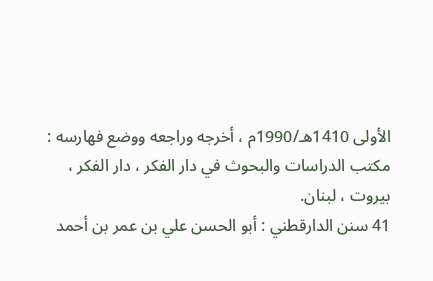الأولى 1410هـ/1990م ، أخرجه وراجعه ووضع فهارسه : مكتب الدراسات والبحوث في دار الفكر ، دار الفكر ، بيروت ، لبنان.
41 سنن الدارقطني : أبو الحسن علي بن عمر بن أحمد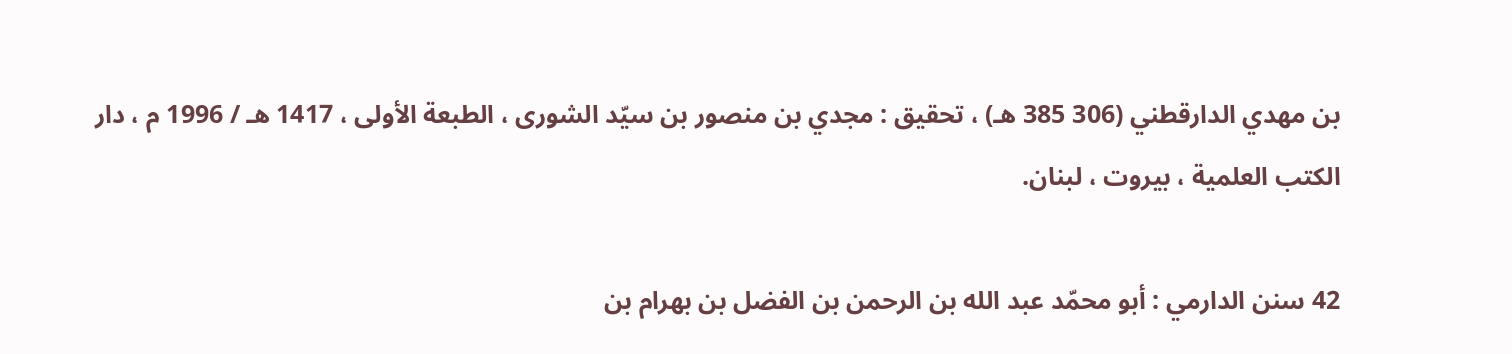بن مهدي الدارقطني (306 385 هـ) ، تحقيق : مجدي بن منصور بن سيّد الشورى ، الطبعة الأولى ، 1417 هـ / 1996 م ، دار الكتب العلمية ، بيروت ، لبنان.

42 سنن الدارمي : أبو محمّد عبد الله بن الرحمن بن الفضل بن بهرام بن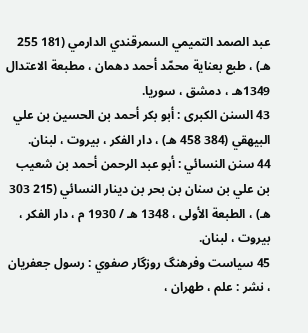عبد الصمد التميمي السمرقندي الدارمي (181 255 هـ) ، طبع بعناية محمّد أحمد دهمان ، مطبعة الاعتدال 1349هـ ، دمشق ، سوريا.
43 السنن الكبرى : أبو بكر أحمد بن الحسين بن علي البيهقي (384 458 هـ) ، دار الفكر ، بيروت ، لبنان.
44 سنن النسائي : أبو عبد الرحمن أحمد بن شعيب بن علي بن سنان بن بحر بن دينار النسائي (215 303 هـ) ، الطبعة الأولى ، 1348 هـ / 1930 م ، دار الفكر ، بيروت ، لبنان.
45 سياست وفرهنگ روزگار صفوي : رسول جعفريان ، نشر : علم ، طهران ،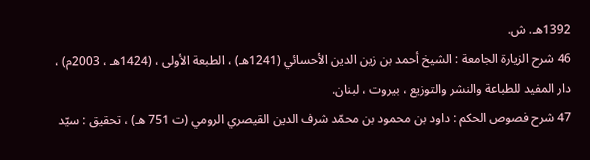1392هـ. ش.
46 شرح الزيارة الجامعة : الشيخ أحمد بن زين الدين الأحسائي (1241هـ) ، الطبعة الأولى ، (1424هـ ، 2003م) ، دار المفيد للطباعة والنشر والتوزيع ، بيروت ، لبنان.
47 شرح فصوص الحكم : داود بن محمود بن محمّد شرف الدين القيصري الرومي (ت 751 هـ) ، تحقيق : سيّد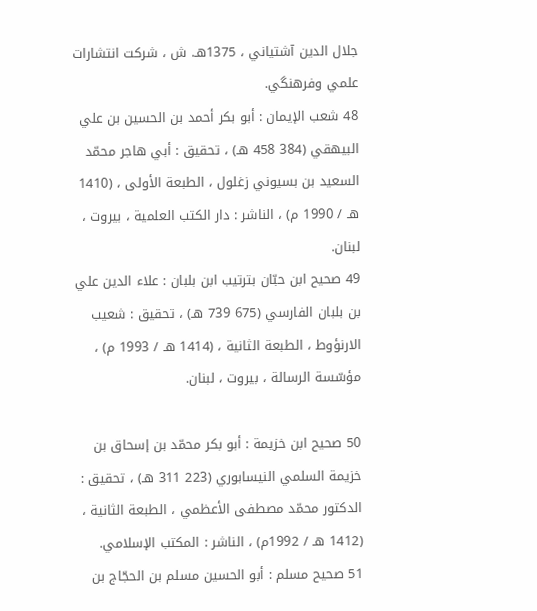جلال الدين آشتياني ، 1375هـ. ش ، شركت انتشارات علمي وفرهنگي.
48 شعب الإيمان : أبو بكر أحمد بن الحسين بن علي البيهقي (384 458 هـ) ، تحقيق : أبي هاجر محمّد السعيد بن بسيوني زغلول ، الطبعة الأولى ، (1410 هـ / 1990 م) ، الناشر : دار الكتب العلمية ، بيروت ، لبنان.
49 صحيح ابن حبّان بترتيب ابن بلبان : علاء الدين علي بن بلبان الفارسي (675 739 هـ) ، تحقيق : شعيب الارنؤوط ، الطبعة الثانية ، (1414 هـ / 1993 م) ، مؤسّسة الرسالة ، بيروت ، لبنان.

50 صحيح ابن خزيمة : أبو بكر محمّد بن إسحاق بن خزيمة السلمي النيسابوري (223 311 هـ) ، تحقيق : الدكتور محمّد مصطفى الأعظمي ، الطبعة الثانية ، (1412 هـ / 1992م) ، الناشر : المكتب الإسلامي.
51 صحيح مسلم : أبو الحسين مسلم بن الحجّاج بن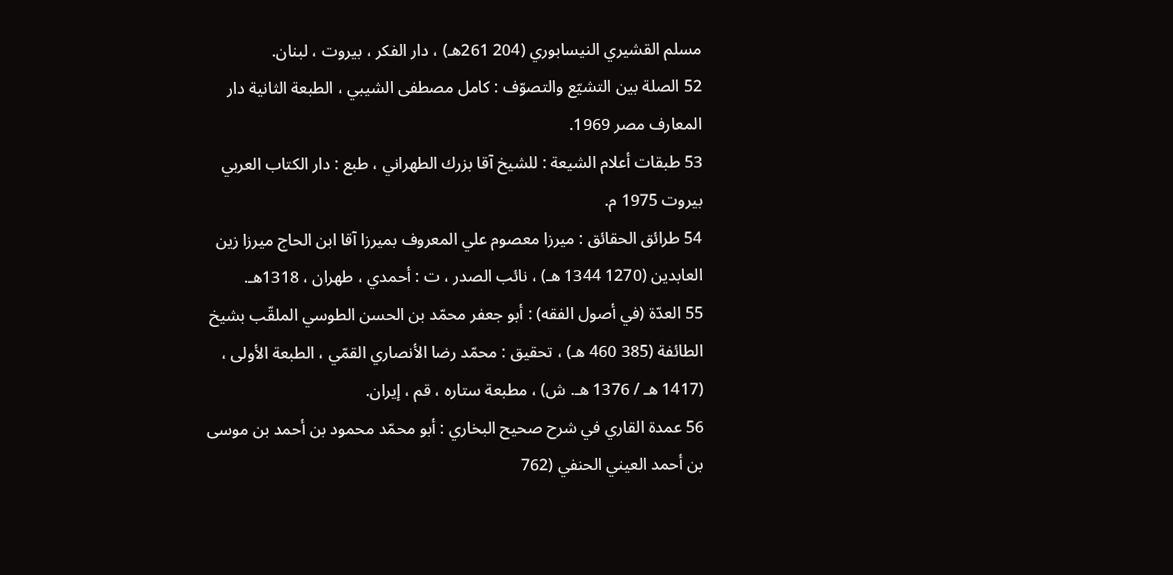مسلم القشيري النيسابوري (204 261هـ) ، دار الفكر ، بيروت ، لبنان.
52 الصلة بين التشيّع والتصوّف : كامل مصطفى الشيبي ، الطبعة الثانية دار المعارف مصر 1969.
53 طبقات أعلام الشيعة : للشيخ آقا بزرك الطهراني ، طبع : دار الكتاب العربي بيروت 1975 م.
54 طرائق الحقائق : ميرزا معصوم علي المعروف بميرزا آقا ابن الحاج ميرزا زين العابدين (1270 1344 هـ) ، نائب الصدر ، ت : أحمدي ، طهران ، 1318هـ.
55 العدّة (في أصول الفقه) : أبو جعفر محمّد بن الحسن الطوسي الملقّب بشيخ الطائفة (385 460 هـ) ، تحقيق : محمّد رضا الأنصاري القمّي ، الطبعة الأولى ، (1417 هـ / 1376 هـ. ش) ، مطبعة ستاره ، قم ، إيران.
56 عمدة القاري في شرح صحيح البخاري : أبو محمّد محمود بن أحمد بن موسى بن أحمد العيني الحنفي (762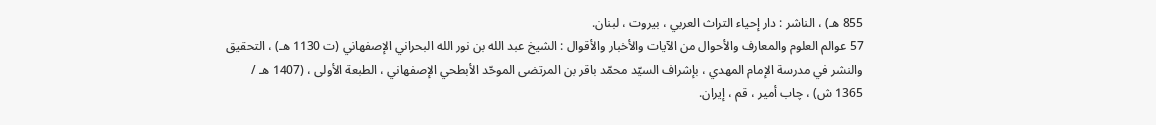855 هـ) ، الناشر : دار إحياء التراث العربي ، بيروت ، لبنان.
57 عوالم العلوم والمعارف والأحوال من الآيات والأخبار والأقوال : الشيخ عبد الله بن نور الله البحراني الإصفهاني (ت 1130 هـ) ، التحقيق والنشر في مدرسة الإمام المهدي ، بإشراف السيّد محمّد باقر بن المرتضى الموحّد الأبطحي الإصفهاني ، الطبعة الأولى ، (1407 هـ / 1365 ش) ، چاب أمير ، قم ، إيران.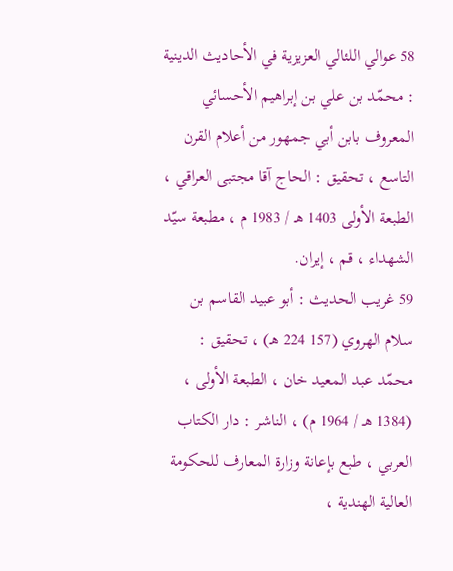58 عوالي اللئالي العزيزية في الأحاديث الدينية : محمّد بن علي بن إبراهيم الأحسائي المعروف بابن أبي جمهور من أعلام القرن التاسع ، تحقيق : الحاج آقا مجتبى العراقي ، الطبعة الأولى 1403 هـ / 1983 م ، مطبعة سيّد الشهداء ، قم ، إيران.
59 غريب الحديث : أبو عبيد القاسم بن سلام الهروي (157 224 هـ) ، تحقيق : محمّد عبد المعيد خان ، الطبعة الأولى ، (1384 هـ / 1964 م) ، الناشر : دار الكتاب العربي ، طبع بإعانة وزارة المعارف للحكومة العالية الهندية ،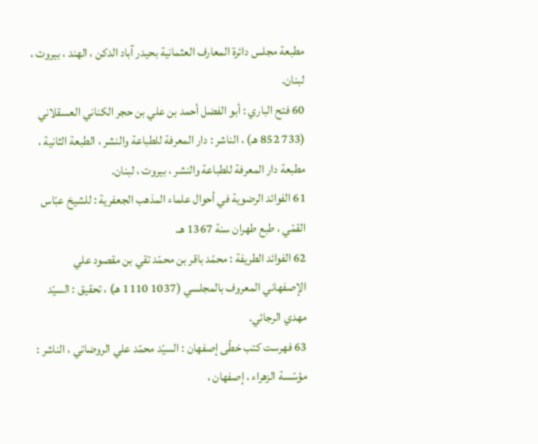مطبعة مجلس دائرة المعارف العثمانية بحيدر آباد الدكن ، الهند ، بيروت ، لبنان.
60 فتح الباري : أبو الفضل أحمد بن علي بن حجر الكناني العسقلاني (733 852 هـ) ، الناشر : دار المعرفة للطباعة والنشر ، الطبعة الثانية ، مطبعة دار المعرفة للطباعة والنشر ، بيروت ، لبنان.
61 الفوائد الرضوية في أحوال علماء المذهب الجعفرية : للشيخ عبّاس القمّي ، طبع طهران سنة 1367 هـ.
62 الفوائد الطريفة : محمّد باقر بن محمّد تقي بن مقصود علي الإصفهاني المعروف بالمجلسي (1037 1110 هـ) ، تحقيق : السيّد مهدي الرجائي.
63 فهرست كتب خطّى إصفهان : السيّد محمّد علي الروضاتي ، الناشر : مؤسّسة الزهراء ، إصفهان ،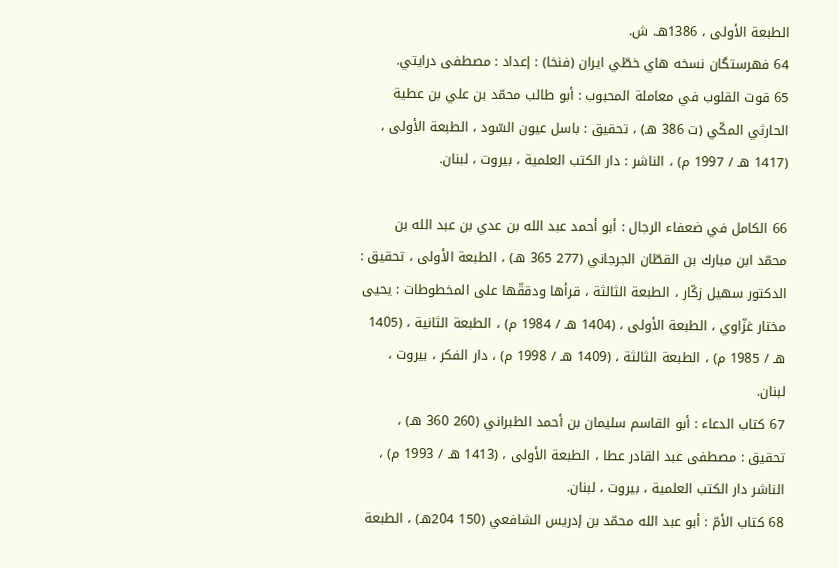الطبعة الأولى ، 1386هـ. ش.
64 فهرستگان نسخه هاي خطّي ايران (فنخا) : إعداد : مصطفى درايتي.
65 قوت القلوب في معاملة المحبوب : أبو طالب محمّد بن علي بن عطية الحارثي المكّي (ت 386 هـ) ، تحقيق : باسل عيون السّود ، الطبعة الأولى ، (1417 هـ / 1997 م) ، الناشر : دار الكتب العلمية ، بيروت ، لبنان.

66 الكامل في ضعفاء الرجال : أبو أحمد عبد الله بن عدي بن عبد الله بن محمّد ابن مبارك بن القطّان الجرجاني (277 365 هـ) ، الطبعة الأولى ، تحقيق : الدكتور سهيل زكّار ، الطبعة الثالثة ، قرأها ودققّها على المخطوطات : يحيى مختار غزّاوي ، الطبعة الأولى ، (1404 هـ / 1984 م) ، الطبعة الثانية ، (1405 هـ / 1985 م) ، الطبعة الثالثة ، (1409 هـ / 1998 م) ، دار الفكر ، بيروت ، لبنان.
67 كتاب الدعاء : أبو القاسم سليمان بن أحمد الطبراني (260 360 هـ) ، تحقيق : مصطفى عبد القادر عطا ، الطبعة الأولى ، (1413 هـ / 1993 م) ، الناشر دار الكتب العلمية ، بيروت ، لبنان.
68 كتاب الأمّ : أبو عبد الله محمّد بن إدريس الشافعي (150 204هـ) ، الطبعة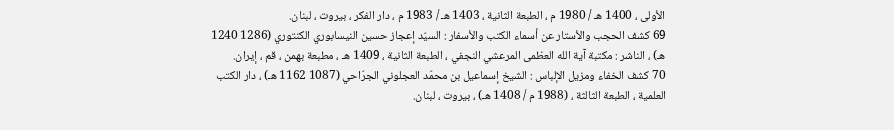الأولى ، 1400 هـ / 1980 م ، الطبعة الثانية ، 1403 هـ / 1983 م ، دار الفكر ، بيروت ، لبنان.
69 كشف الحجب والأستار عن أسماء الكتب والأسفار : السيّد إعجاز حسين النيسابوري الكنتوري (1286 1240 هـ) ، الناشر : مكتبة آية الله العظمى المرعشي النجفي ، الطبعة الثانية ، 1409 هـ ، مطبعة بهمن ، قم ، إيران.
70 كشف الخفاء ومزيل الإلباس : الشيخ إسماعيل بن محمّد العجلوني الجرّاحي (1087 1162 هـ) ، دار الكتب العلمية ، الطبعة الثالثة ، (1988 م / 1408 هـ) ، بيروت ، لبنان.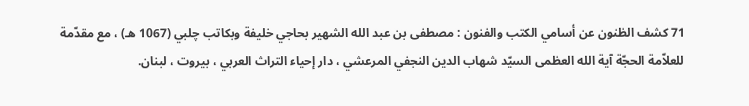71 كشف الظنون عن أسامي الكتب والفنون : مصطفى بن عبد الله الشهير بحاجي خليفة وبكاتب چلبي (1067 هـ) ، مع مقدّمة للعلاّمة الحجّة آية الله العظمى السيّد شهاب الدين النجفي المرعشي ، دار إحياء التراث العربي ، بيروت ، لبنان.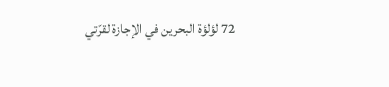72 لؤلؤة البحرين في الإجازة لقرّتي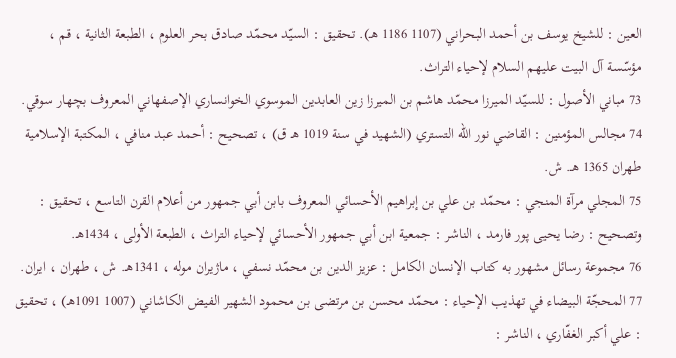العين : للشيخ يوسف بن أحمد البحراني (1107 1186 هـ). تحقيق : السيّد محمّد صادق بحر العلوم ، الطبعة الثانية ، قم ، مؤسّسة آل البيت عليهم السلام لإحياء التراث.
73 مباني الأصول : للسيّد الميرزا محمّد هاشم بن الميرزا زين العابدين الموسوي الخوانساري الإصفهاني المعروف بچهار سوقي.
74 مجالس المؤمنين : القاضي نور الله التستري (الشهيد في سنة 1019 هـ ق) ، تصحيح : أحمد عبد منافي ، المكتبة الإسلامية طهران 1365 هـ. ش.
75 المجلي مرآة المنجي : محمّد بن علي بن إبراهيم الأحسائي المعروف بابن أبي جمهور من أعلام القرن التاسع ، تحقيق : وتصحيح : رضا يحيى پور فارمد ، الناشر : جمعية ابن أبي جمهور الأحسائي لإحياء التراث ، الطبعة الأولى ، 1434هـ.
76 مجموعة رسائل مشهور به كتاب الإنسان الكامل : عزيز الدين بن محمّد نسفي ، ماژيران موله ، 1341هـ. ش ، طهران ، ايران.
77 المحجّة البيضاء في تهذيب الإحياء : محمّد محسن بن مرتضى بن محمود الشهير الفيض الكاشاني (1007 1091هـ) ، تحقيق : علي أكبر الغفّاري ، الناشر :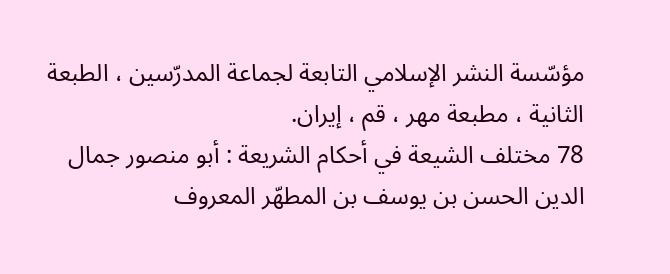مؤسّسة النشر الإسلامي التابعة لجماعة المدرّسين ، الطبعة الثانية ، مطبعة مهر ، قم ، إيران.
78 مختلف الشيعة في أحكام الشريعة : أبو منصور جمال الدين الحسن بن يوسف بن المطهّر المعروف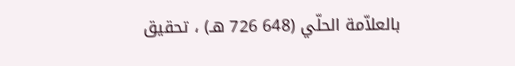بالعلاّمة الحلّي (648 726 هـ) ، تحقيق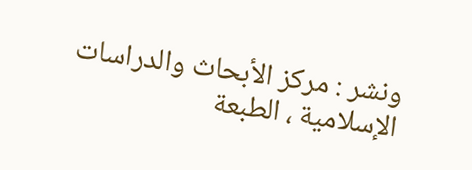ونشر : مركز الأبحاث والدراسات الإسلامية ، الطبعة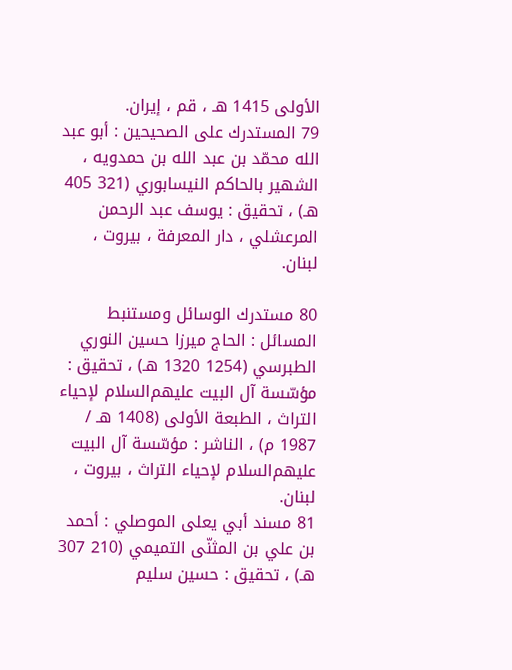الأولى 1415 هـ ، قم ، إيران.
79 المستدرك على الصحيحين : أبو عبد الله محمّد بن عبد الله بن حمدويه ، الشهير بالحاكم النيسابوري (321 405 هـ) ، تحقيق : يوسف عبد الرحمن المرعشلي ، دار المعرفة ، بيروت ، لبنان.

80 مستدرك الوسائل ومستنبط المسائل : الحاج ميرزا حسين النوري الطبرسي (1254 1320 هـ) ، تحقيق : مؤسّسة آل البيت عليهم‌السلام لإحياء التراث ، الطبعة الأولى (1408 هـ / 1987 م) ، الناشر : مؤسّسة آل البيت عليهم‌السلام لإحياء التراث ، بيروت ، لبنان.
81 مسند أبي يعلى الموصلي : أحمد بن علي بن المثنّى التميمي (210 307 هـ) ، تحقيق : حسين سليم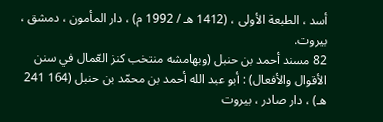أسد ، الطبعة الأولى ، (1412 هـ / 1992 م) ، دار المأمون ، دمشق ، بيروت.
82 مسند أحمد بن حنبل (وبهامشه منتخب كنز العّمال في سنن الأقوال والأفعال) : أبو عبد الله أحمد بن محمّد بن حنبل (164 241 هـ) ، دار صادر ، بيروت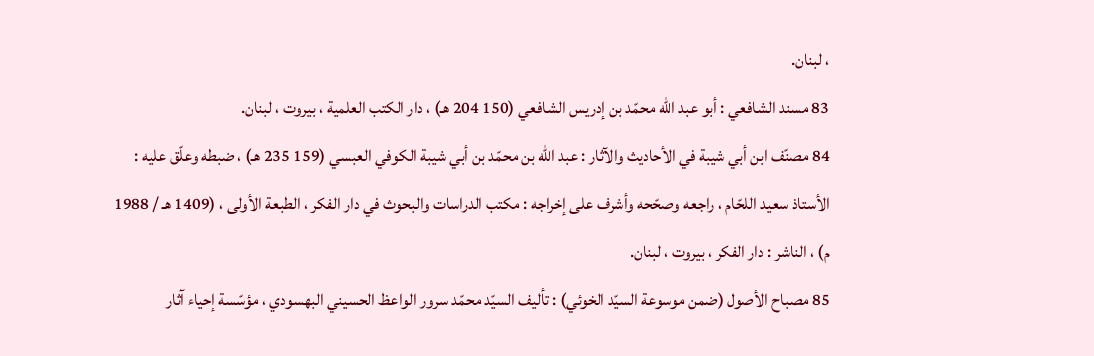، لبنان.
83 مسند الشافعي : أبو عبد الله محمّد بن إدريس الشافعي (150 204 هـ) ، دار الكتب العلمية ، بيروت ، لبنان.
84 مصنّف ابن أبي شيبة في الأحاديث والآثار : عبد الله بن محمّد بن أبي شيبة الكوفي العبسي (159 235 هـ) ، ضبطه وعلّق عليه : الأستاذ سعيد اللحّام ، راجعه وصحّحه وأشرف على إخراجه : مكتب الدراسات والبحوث في دار الفكر ، الطبعة الأولى ، (1409 هـ / 1988 م) ، الناشر : دار الفكر ، بيروت ، لبنان.
85 مصباح الأصول (ضمن موسوعة السيّد الخوئي) : تأليف السيّد محمّد سرور الواعظ الحسيني البهسودي ، مؤسّسة إحياء آثار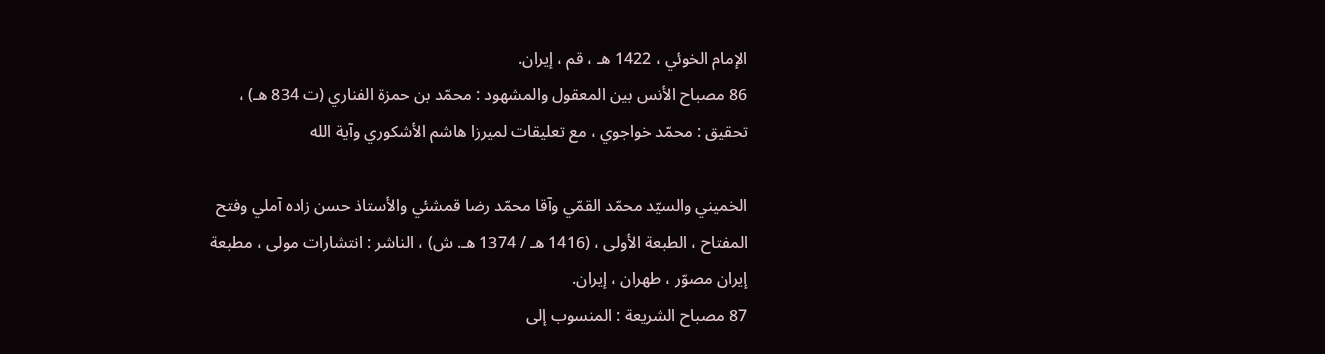الإمام الخوئي ، 1422 هـ ، قم ، إيران.
86 مصباح الأنس بين المعقول والمشهود : محمّد بن حمزة الفناري (ت 834 هـ) ، تحقيق : محمّد خواجوي ، مع تعليقات لميرزا هاشم الأشكوري وآية الله

الخميني والسيّد محمّد القمّي وآقا محمّد رضا قمشئي والأستاذ حسن زاده آملي وفتح المفتاح ، الطبعة الأولى ، (1416 هـ / 1374 هـ. ش) ، الناشر : انتشارات مولى ، مطبعة إيران مصوّر ، طهران ، إيران.
87 مصباح الشريعة : المنسوب إلى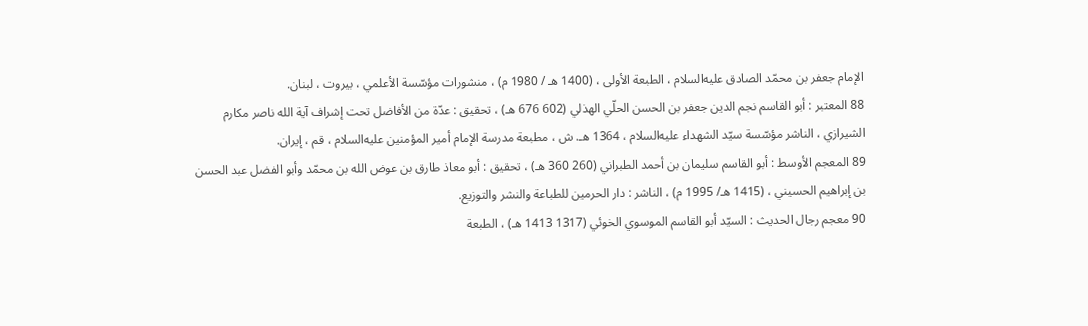الإمام جعفر بن محمّد الصادق عليه‌السلام ، الطبعة الأولى ، (1400 هـ / 1980 م) ، منشورات مؤسّسة الأعلمي ، بيروت ، لبنان.
88 المعتبر : أبو القاسم نجم الدين جعفر بن الحسن الحلّي الهذلي (602 676 هـ) ، تحقيق : عدّة من الأفاضل تحت إشراف آية الله ناصر مكارم الشيرازي ، الناشر مؤسّسة سيّد الشهداء عليه‌السلام ، 1364 هـ. ش ، مطبعة مدرسة الإمام أمير المؤمنين عليه‌السلام ، قم ، إيران.
89 المعجم الأوسط : أبو القاسم سليمان بن أحمد الطبراني (260 360 هـ) ، تحقيق : أبو معاذ طارق بن عوض الله بن محمّد وأبو الفضل عبد الحسن بن إبراهيم الحسيني ، (1415 هـ/ 1995 م) ، الناشر : دار الحرمين للطباعة والنشر والتوزيع.
90 معجم رجال الحديث : السيّد أبو القاسم الموسوي الخوئي (1317 1413 هـ) ، الطبعة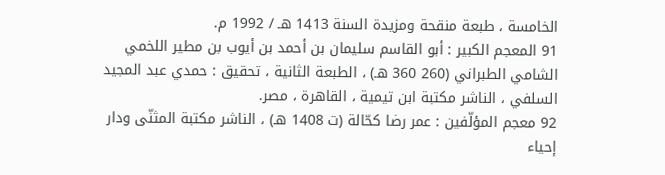الخامسة ، طبعة منقحة ومزيدة السنة 1413 هـ / 1992 م.
91 المعجم الكبير : أبو القاسم سليمان بن أحمد بن أيوب بن مطير اللخمي الشامي الطبراني (260 360 هـ) ، الطبعة الثانية ، تحقيق : حمدي عبد المجيد السلفي ، الناشر مكتبة ابن تيمية ، القاهرة ، مصر.
92 معجم المؤلّفين : عمر رضا كحّالة (ت 1408 هـ) ، الناشر مكتبة المثنّى ودار إحياء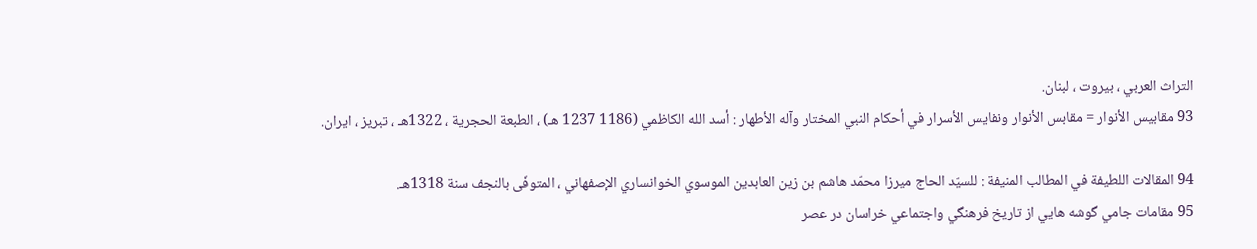التراث العربي ، بيروت ، لبنان.
93 مقابيس الأنوار = مقابس الأنوار ونفايس الأسرار في أحكام النبي المختار وآله الأطهار : أسد الله الكاظمي (1186 1237 هـ) ، الطبعة الحجرية ، 1322هـ ، تبريز ، ايران.

94 المقالات اللطيفة في المطالب المنيفة : للسيّد الحاج ميرزا محمّد هاشم بن زين العابدين الموسوي الخوانساري الإصفهاني ، المتوفّى بالنجف سنة 1318هـ.
95 مقامات جامي گوشه هايي از تاريخ فرهنگي واجتماعي خراسان در عصر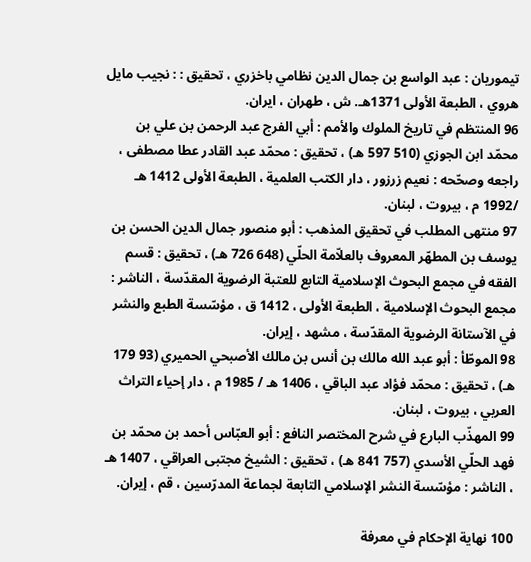تيموريان : عبد الواسع بن جمال الدين نظامي باخزري ، تحقيق : : نجيب مايل هروي ، الطبعة الأولى 1371هـ. ش ، طهران ، ايران.
96 المنتظم في تاريخ الملوك والأمم : أبي الفرج عبد الرحمن بن علي بن محمّد ابن الجوزي (510 597 هـ) ، تحقيق : محمّد عبد القادر عطا مصطفى ، راجعه وصحّحه : نعيم زرزور ، دار الكتب العلمية ، الطبعة الأولى 1412 هـ /1992 م ، بيروت ، لبنان.
97 منتهى المطلب في تحقيق المذهب : أبو منصور جمال الدين الحسن بن يوسف بن المطهّر المعروف بالعلاّمة الحلّي (648 726 هـ) ، تحقيق : قسم الفقه في مجمع البحوث الإسلامية التابع للعتبة الرضوية المقدّسة ، الناشر : مجمع البحوث الإسلامية ، الطبعة الأولى ، 1412 ق ، مؤسّسة الطبع والنشر في الآستانة الرضوية المقدّسة ، مشهد ، إيران.
98 الموطّأ : أبو عبد الله مالك بن أنس بن مالك الأصبحي الحميري (93 179 هـ) ، تحقيق : محمّد فؤاد عبد الباقي ، 1406 هـ / 1985 م ، دار إحياء التراث العربي ، بيروت ، لبنان.
99 المهذّب البارع في شرح المختصر النافع : أبو العبّاس أحمد بن محمّد بن فهد الحلّي الأسدي (757 841 هـ) ، تحقيق : الشيخ مجتبى العراقي ، 1407 هـ ، الناشر : مؤسّسة النشر الإسلامي التابعة لجماعة المدرّسين ، قم ، إيران.

100 نهاية الإحكام في معرفة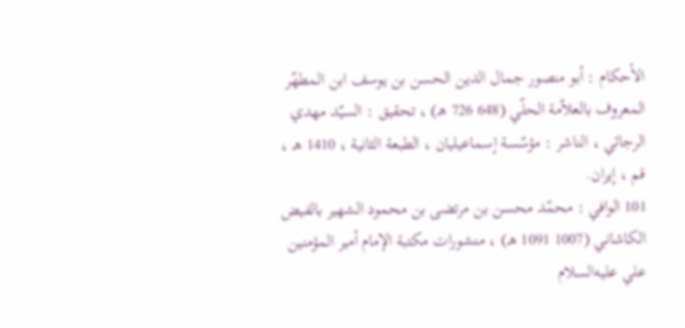الأحكام : أبو منصور جمال الدين الحسن بن يوسف ابن المطهّر المعروف بالعلاّمة الحلّي (648 726 هـ) ، تحقيق : السيّد مهدي الرجائي ، الناشر : مؤسّسة إسماعيليان ، الطبعة الثانية ، 1410 هـ ، قم ، إيران.
101 الوافي : محمّد محسن بن مرتضى بن محمود الشهير بالفيض الكاشاني (1007 1091 هـ) ، منشورات مكتبة الإمام أمير المؤمنين علي عليه‌السلام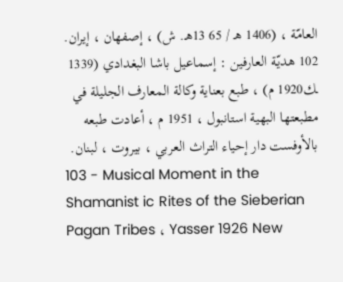العامّة ، (1406 هـ / 65 13هـ. ش) ، إصفهان ، إيران.
102 هديّة العارفين : إسماعيل باشا البغدادي (1339 ـك1920 م) ، طبع بعناية وكالة المعارف الجليلة في مطبعتها البهية استانبول ، 1951 م ، أعادت طبعه بالأوفست دار إحياء التراث العربي ، بيروت ، لبنان.
103 - Musical Moment in the Shamanist ic Rites of the Sieberian Pagan Tribes ، Yasser 1926 New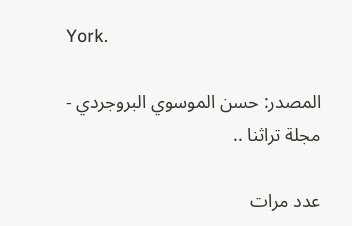York.

المصدر: حسن الموسوي البروجردي - مجلة تراثنا ..

عدد مرات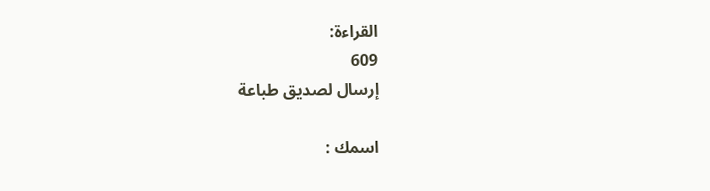القراءة:
609
إرسال لصديق طباعة

اسمك :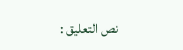نص التعليق :